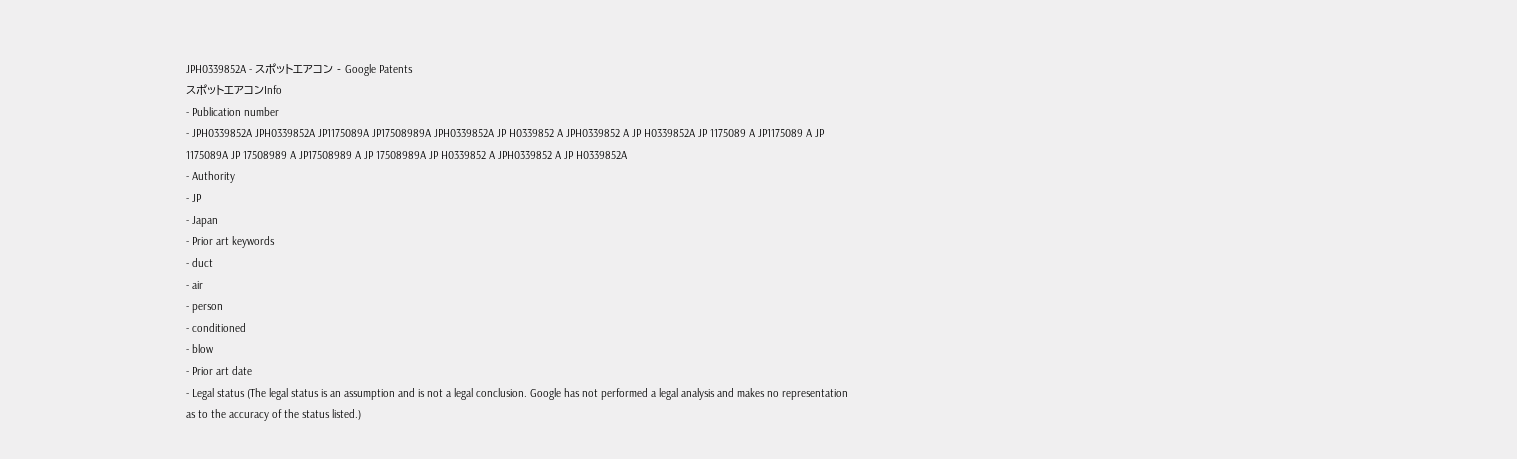JPH0339852A - スポットエアコン - Google Patents
スポットエアコンInfo
- Publication number
- JPH0339852A JPH0339852A JP1175089A JP17508989A JPH0339852A JP H0339852 A JPH0339852 A JP H0339852A JP 1175089 A JP1175089 A JP 1175089A JP 17508989 A JP17508989 A JP 17508989A JP H0339852 A JPH0339852 A JP H0339852A
- Authority
- JP
- Japan
- Prior art keywords
- duct
- air
- person
- conditioned
- blow
- Prior art date
- Legal status (The legal status is an assumption and is not a legal conclusion. Google has not performed a legal analysis and makes no representation as to the accuracy of the status listed.)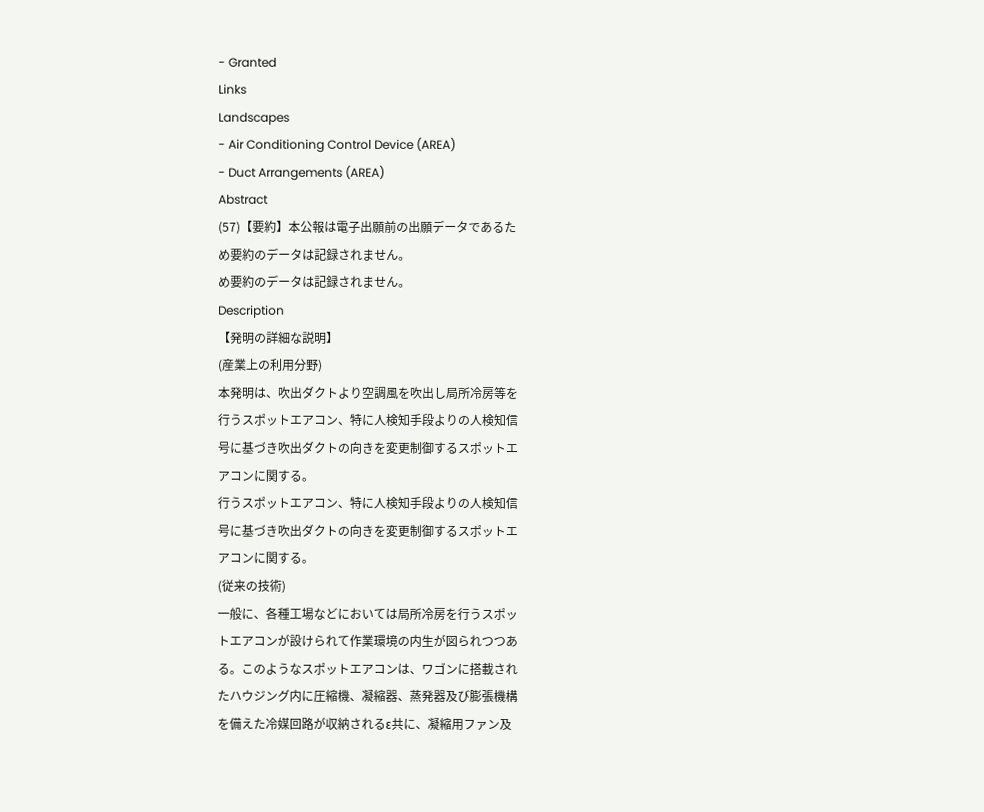- Granted
Links
Landscapes
- Air Conditioning Control Device (AREA)
- Duct Arrangements (AREA)
Abstract
(57)【要約】本公報は電子出願前の出願データであるた
め要約のデータは記録されません。
め要約のデータは記録されません。
Description
【発明の詳細な説明】
(産業上の利用分野)
本発明は、吹出ダクトより空調風を吹出し局所冷房等を
行うスポットエアコン、特に人検知手段よりの人検知信
号に基づき吹出ダクトの向きを変更制御するスポットエ
アコンに関する。
行うスポットエアコン、特に人検知手段よりの人検知信
号に基づき吹出ダクトの向きを変更制御するスポットエ
アコンに関する。
(従来の技術)
一般に、各種工場などにおいては局所冷房を行うスポッ
トエアコンが設けられて作業環境の内生が図られつつあ
る。このようなスポットエアコンは、ワゴンに搭載され
たハウジング内に圧縮機、凝縮器、蒸発器及び膨張機構
を備えた冷媒回路が収納されるε共に、凝縮用ファン及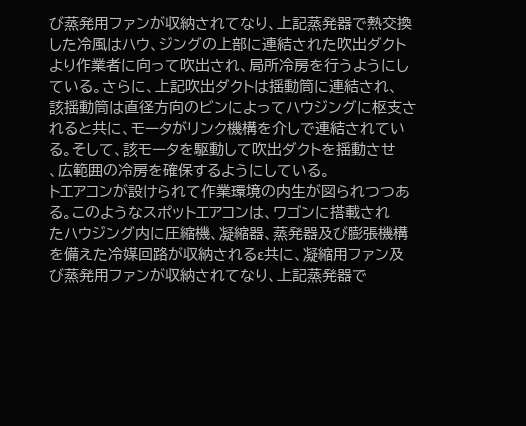び蒸発用ファンが収納されてなり、上記蒸発器で熱交換
した冷風はハウ、ジングの上部に連結された吹出ダクト
より作業者に向って吹出され、局所冷房を行うようにし
ている。さらに、上記吹出ダクトは揺動筒に連結され、
該揺動筒は直径方向のビンによってハウジングに枢支さ
れると共に、モータがリンク機構を介しで連結されてい
る。そして、該モータを駆動して吹出ダクトを揺動させ
、広範囲の冷房を確保するようにしている。
トエアコンが設けられて作業環境の内生が図られつつあ
る。このようなスポットエアコンは、ワゴンに搭載され
たハウジング内に圧縮機、凝縮器、蒸発器及び膨張機構
を備えた冷媒回路が収納されるε共に、凝縮用ファン及
び蒸発用ファンが収納されてなり、上記蒸発器で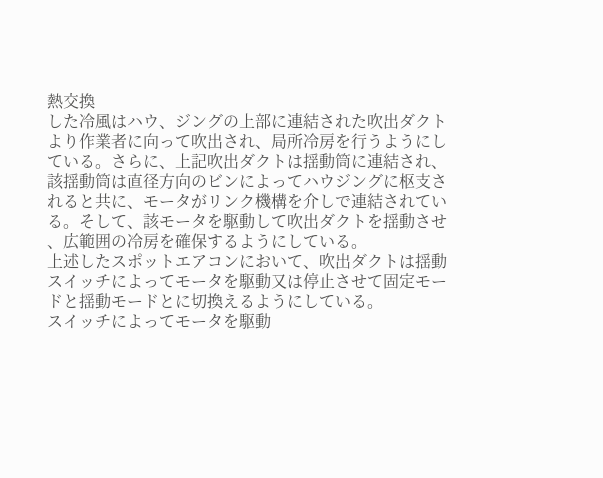熱交換
した冷風はハウ、ジングの上部に連結された吹出ダクト
より作業者に向って吹出され、局所冷房を行うようにし
ている。さらに、上記吹出ダクトは揺動筒に連結され、
該揺動筒は直径方向のビンによってハウジングに枢支さ
れると共に、モータがリンク機構を介しで連結されてい
る。そして、該モータを駆動して吹出ダクトを揺動させ
、広範囲の冷房を確保するようにしている。
上述したスポットエアコンにおいて、吹出ダクトは揺動
スイッチによってモータを駆動又は停止させて固定モー
ドと揺動モードとに切換えるようにしている。
スイッチによってモータを駆動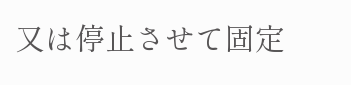又は停止させて固定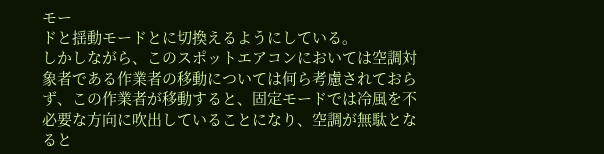モー
ドと揺動モードとに切換えるようにしている。
しかしながら、このスポットエアコンにおいては空調対
象者である作業者の移動については何ら考慮されておら
ず、この作業者が移動すると、固定モードでは冷風を不
必要な方向に吹出していることになり、空調が無駄とな
ると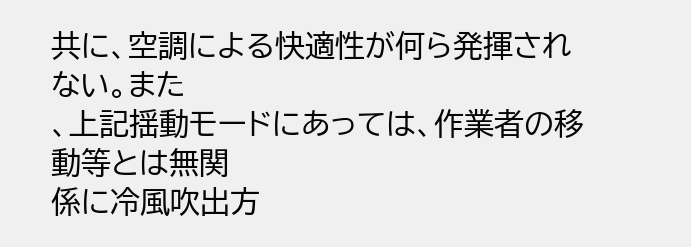共に、空調による快適性が何ら発揮されない。また
、上記揺動モードにあっては、作業者の移動等とは無関
係に冷風吹出方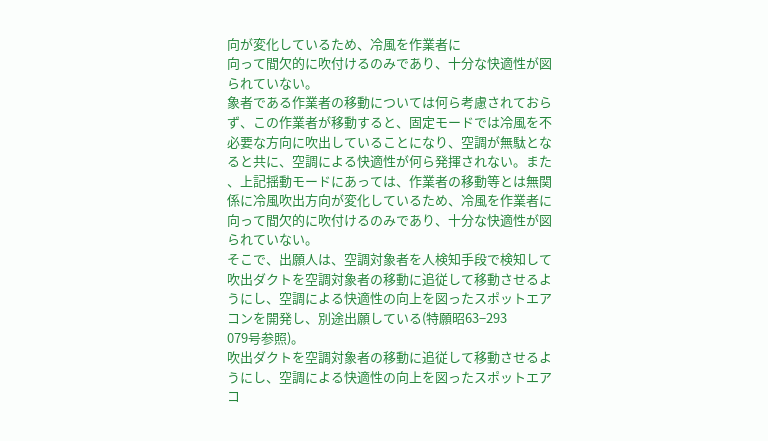向が変化しているため、冷風を作業者に
向って間欠的に吹付けるのみであり、十分な快適性が図
られていない。
象者である作業者の移動については何ら考慮されておら
ず、この作業者が移動すると、固定モードでは冷風を不
必要な方向に吹出していることになり、空調が無駄とな
ると共に、空調による快適性が何ら発揮されない。また
、上記揺動モードにあっては、作業者の移動等とは無関
係に冷風吹出方向が変化しているため、冷風を作業者に
向って間欠的に吹付けるのみであり、十分な快適性が図
られていない。
そこで、出願人は、空調対象者を人検知手段で検知して
吹出ダクトを空調対象者の移動に追従して移動させるよ
うにし、空調による快適性の向上を図ったスポットエア
コンを開発し、別途出願している(特願昭63−293
079号参照)。
吹出ダクトを空調対象者の移動に追従して移動させるよ
うにし、空調による快適性の向上を図ったスポットエア
コ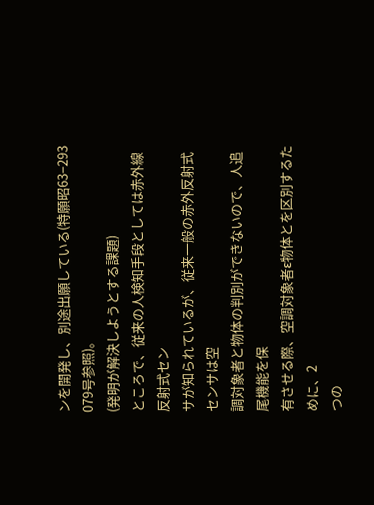ンを開発し、別途出願している(特願昭63−293
079号参照)。
(発明が解決しようとする課題)
ところで、従来の人検知手段としては赤外線反射式セン
サが知られているが、従来一般の赤外反射式センサは空
調対象者と物体の判別ができないので、人追尾機能を保
有させる際、空調対象者ε物体とを区別するために、2
つの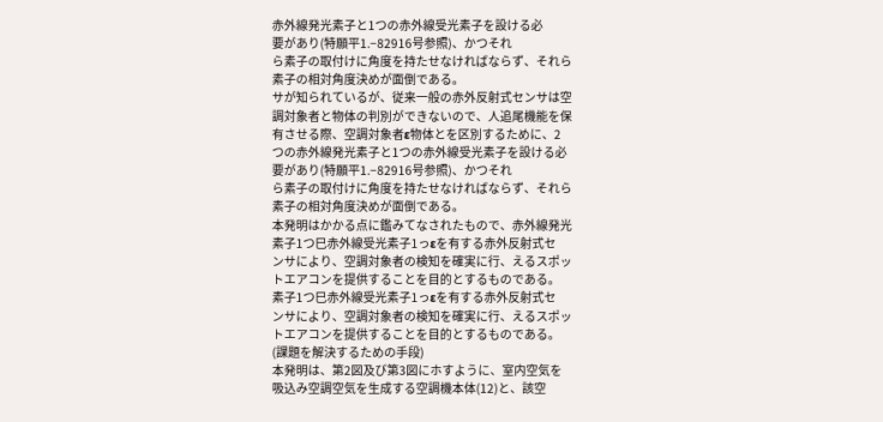赤外線発光素子と1つの赤外線受光素子を設ける必
要があり(特願平1.−82916号参照)、かつそれ
ら素子の取付けに角度を持たせなければならず、それら
素子の相対角度決めが面倒である。
サが知られているが、従来一般の赤外反射式センサは空
調対象者と物体の判別ができないので、人追尾機能を保
有させる際、空調対象者ε物体とを区別するために、2
つの赤外線発光素子と1つの赤外線受光素子を設ける必
要があり(特願平1.−82916号参照)、かつそれ
ら素子の取付けに角度を持たせなければならず、それら
素子の相対角度決めが面倒である。
本発明はかかる点に鑑みてなされたもので、赤外線発光
素子1つ巳赤外線受光素子1っεを有する赤外反射式セ
ンサにより、空調対象者の検知を確実に行、えるスポッ
トエアコンを提供することを目的とするものである。
素子1つ巳赤外線受光素子1っεを有する赤外反射式セ
ンサにより、空調対象者の検知を確実に行、えるスポッ
トエアコンを提供することを目的とするものである。
(課題を解決するための手段)
本発明は、第2図及び第3図にホすように、室内空気を
吸込み空調空気を生成する空調機本体(12)と、該空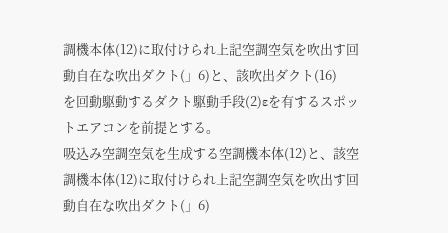調機本体(12)に取付けられ上記空調空気を吹出す回
動自在な吹出ダクト(」6)と、該吹出ダクト(16)
を回動駆動するダクト駆動手段(2)εを有するスポッ
トエアコンを前提とする。
吸込み空調空気を生成する空調機本体(12)と、該空
調機本体(12)に取付けられ上記空調空気を吹出す回
動自在な吹出ダクト(」6)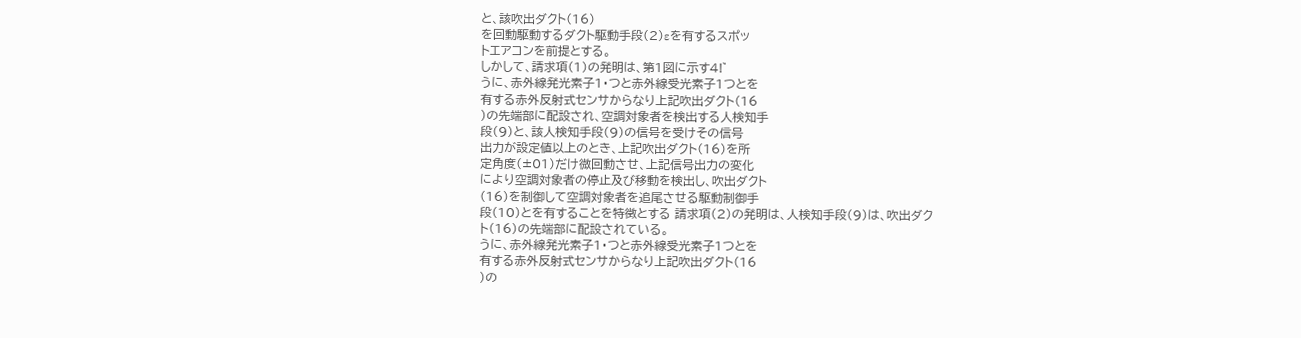と、該吹出ダクト(16)
を回動駆動するダクト駆動手段(2)εを有するスポッ
トエアコンを前提とする。
しかして、請求項(1)の発明は、第1図に示す4!゛
うに、赤外線発光素子1・つと赤外線受光素子1つとを
有する赤外反射式センサからなり上記吹出ダクト(16
)の先端部に配設され、空調対象者を検出する人検知手
段(9)と、該人検知手段(9)の信号を受けその信号
出力が設定値以上のとき、上記吹出ダクト(16)を所
定角度(±01)だけ微回動させ、上記信号出力の変化
により空調対象者の停止及び移動を検出し、吹出ダクト
(16)を制御して空調対象者を追尾させる駆動制御手
段(10)とを有することを特徴とする 請求項(2)の発明は、人検知手段(9)は、吹出ダク
ト(16)の先端部に配設されている。
うに、赤外線発光素子1・つと赤外線受光素子1つとを
有する赤外反射式センサからなり上記吹出ダクト(16
)の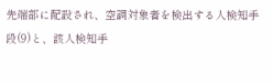先端部に配設され、空調対象者を検出する人検知手
段(9)と、該人検知手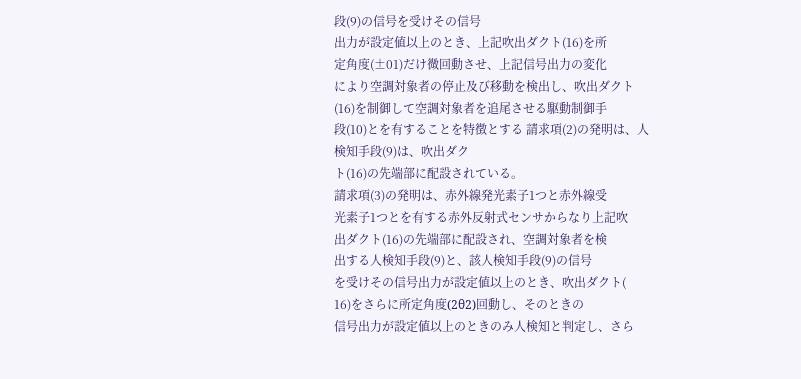段(9)の信号を受けその信号
出力が設定値以上のとき、上記吹出ダクト(16)を所
定角度(±01)だけ微回動させ、上記信号出力の変化
により空調対象者の停止及び移動を検出し、吹出ダクト
(16)を制御して空調対象者を追尾させる駆動制御手
段(10)とを有することを特徴とする 請求項(2)の発明は、人検知手段(9)は、吹出ダク
ト(16)の先端部に配設されている。
請求項(3)の発明は、赤外線発光素子1つと赤外線受
光素子1つとを有する赤外反射式センサからなり上記吹
出ダクト(16)の先端部に配設され、空調対象者を検
出する人検知手段(9)と、該人検知手段(9)の信号
を受けその信号出力が設定値以上のとき、吹出ダクト(
16)をさらに所定角度(2θ2)回動し、そのときの
信号出力が設定値以上のときのみ人検知と判定し、さら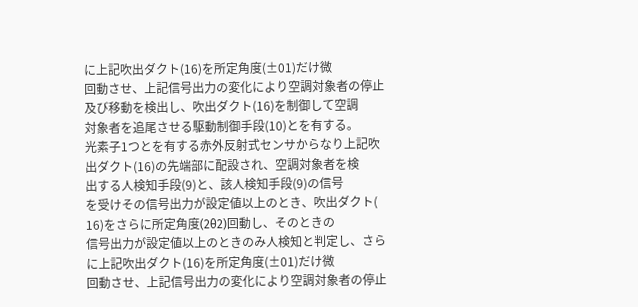に上記吹出ダクト(16)を所定角度(±01)だけ微
回動させ、上記信号出力の変化により空調対象者の停止
及び移動を検出し、吹出ダクト(16)を制御して空調
対象者を追尾させる駆動制御手段(10)とを有する。
光素子1つとを有する赤外反射式センサからなり上記吹
出ダクト(16)の先端部に配設され、空調対象者を検
出する人検知手段(9)と、該人検知手段(9)の信号
を受けその信号出力が設定値以上のとき、吹出ダクト(
16)をさらに所定角度(2θ2)回動し、そのときの
信号出力が設定値以上のときのみ人検知と判定し、さら
に上記吹出ダクト(16)を所定角度(±01)だけ微
回動させ、上記信号出力の変化により空調対象者の停止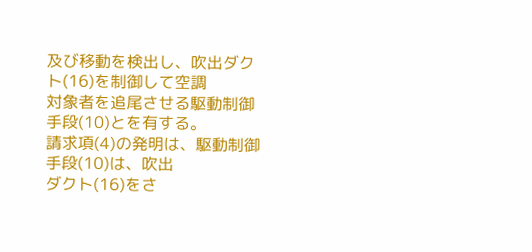及び移動を検出し、吹出ダクト(16)を制御して空調
対象者を追尾させる駆動制御手段(10)とを有する。
請求項(4)の発明は、駆動制御手段(10)は、吹出
ダクト(16)をさ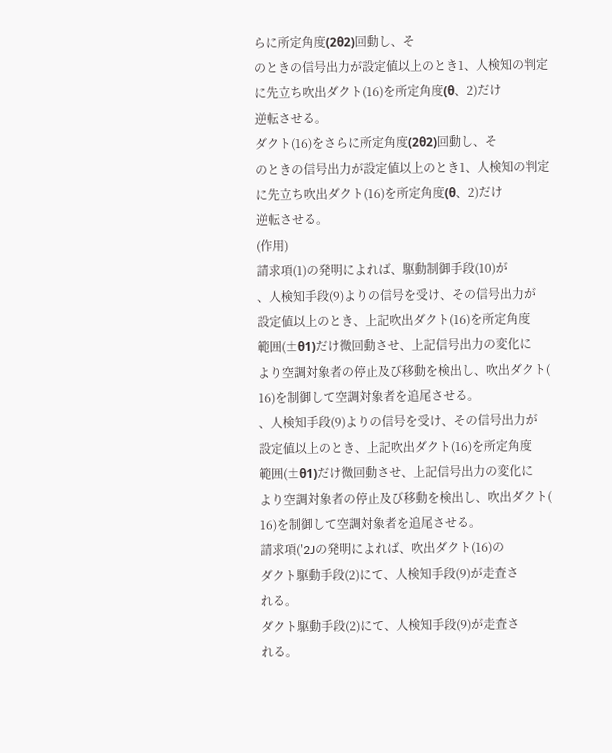らに所定角度(2θ2)回動し、そ
のときの信号出力が設定値以上のとき1、人検知の判定
に先立ち吹出ダクト(16)を所定角度(θ、2)だけ
逆転させる。
ダクト(16)をさらに所定角度(2θ2)回動し、そ
のときの信号出力が設定値以上のとき1、人検知の判定
に先立ち吹出ダクト(16)を所定角度(θ、2)だけ
逆転させる。
(作用)
請求項(1)の発明によれば、駆動制御手段(10)が
、人検知手段(9)よりの信号を受け、その信号出力が
設定値以上のとき、上記吹出ダクト(16)を所定角度
範囲(±θ1)だけ微回動させ、上記信号出力の変化に
より空調対象者の停止及び移動を検出し、吹出ダクト(
16)を制御して空調対象者を追尾させる。
、人検知手段(9)よりの信号を受け、その信号出力が
設定値以上のとき、上記吹出ダクト(16)を所定角度
範囲(±θ1)だけ微回動させ、上記信号出力の変化に
より空調対象者の停止及び移動を検出し、吹出ダクト(
16)を制御して空調対象者を追尾させる。
請求項(′2Jの発明によれば、吹出ダクト(16)の
ダクト駆動手段(2)にて、人検知手段(9)が走査さ
れる。
ダクト駆動手段(2)にて、人検知手段(9)が走査さ
れる。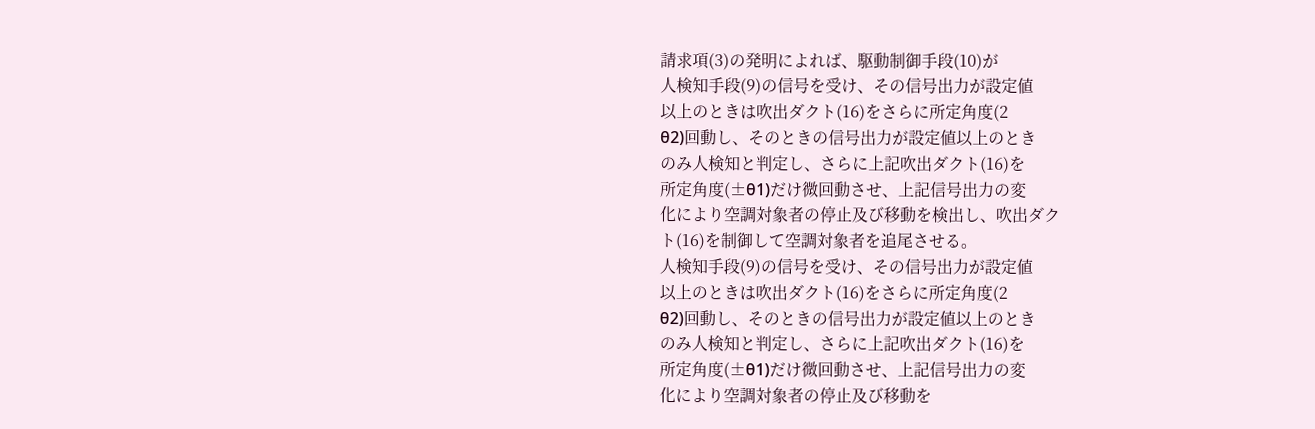請求項(3)の発明によれば、駆動制御手段(10)が
人検知手段(9)の信号を受け、その信号出力が設定値
以上のときは吹出ダクト(16)をさらに所定角度(2
θ2)回動し、そのときの信号出力が設定値以上のとき
のみ人検知と判定し、さらに上記吹出ダクト(16)を
所定角度(±θ1)だけ微回動させ、上記信号出力の変
化により空調対象者の停止及び移動を検出し、吹出ダク
ト(16)を制御して空調対象者を追尾させる。
人検知手段(9)の信号を受け、その信号出力が設定値
以上のときは吹出ダクト(16)をさらに所定角度(2
θ2)回動し、そのときの信号出力が設定値以上のとき
のみ人検知と判定し、さらに上記吹出ダクト(16)を
所定角度(±θ1)だけ微回動させ、上記信号出力の変
化により空調対象者の停止及び移動を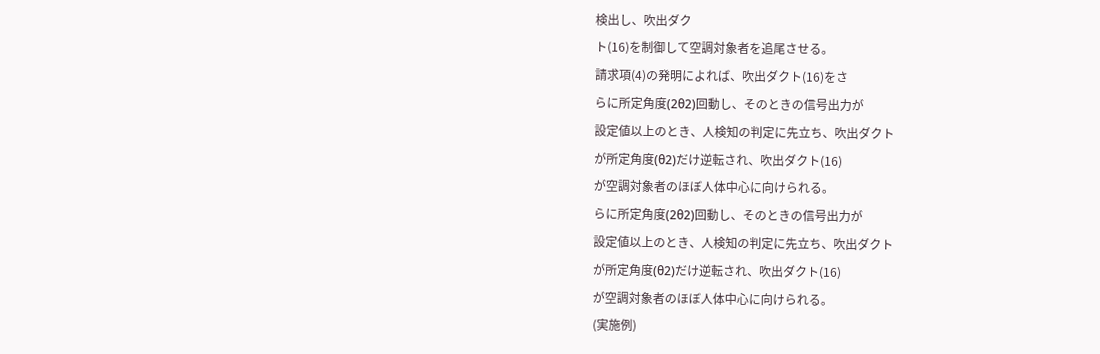検出し、吹出ダク
ト(16)を制御して空調対象者を追尾させる。
請求項(4)の発明によれば、吹出ダクト(16)をさ
らに所定角度(2θ2)回動し、そのときの信号出力が
設定値以上のとき、人検知の判定に先立ち、吹出ダクト
が所定角度(θ2)だけ逆転され、吹出ダクト(16)
が空調対象者のほぼ人体中心に向けられる。
らに所定角度(2θ2)回動し、そのときの信号出力が
設定値以上のとき、人検知の判定に先立ち、吹出ダクト
が所定角度(θ2)だけ逆転され、吹出ダクト(16)
が空調対象者のほぼ人体中心に向けられる。
(実施例)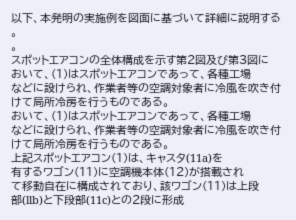以下、本発明の実施例を図面に基づいて詳細に説明する
。
。
スポットエアコンの全体構成を示す第2図及び第3図に
おいて、(1)はスポットエアコンであって、各種工場
などに設けられ、作業者等の空調対象者に冷風を吹き付
けて局所冷房を行うものである。
おいて、(1)はスポットエアコンであって、各種工場
などに設けられ、作業者等の空調対象者に冷風を吹き付
けて局所冷房を行うものである。
上記スポットエアコン(1)は、キャスタ(11a)を
有するワゴン(11)に空調機本体(12)が搭載され
て移動自在に構成されており、該ワゴン(11)は上段
部(llb)と下段部(11c)との2段に形成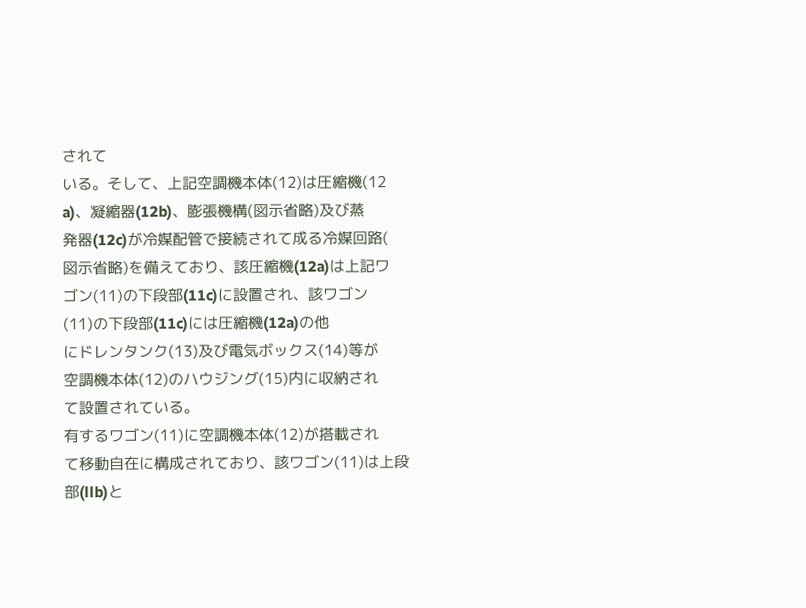されて
いる。そして、上記空調機本体(12)は圧縮機(12
a)、凝縮器(12b)、膨張機構(図示省略)及び蒸
発器(12c)が冷媒配管で接続されて成る冷媒回路(
図示省略)を備えており、該圧縮機(12a)は上記ワ
ゴン(11)の下段部(11c)に設置され、該ワゴン
(11)の下段部(11c)には圧縮機(12a)の他
にドレンタンク(13)及び電気ボックス(14)等が
空調機本体(12)のハウジング(15)内に収納され
て設置されている。
有するワゴン(11)に空調機本体(12)が搭載され
て移動自在に構成されており、該ワゴン(11)は上段
部(llb)と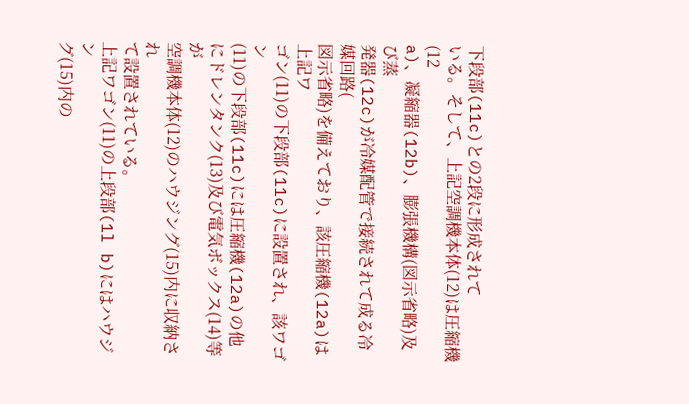下段部(11c)との2段に形成されて
いる。そして、上記空調機本体(12)は圧縮機(12
a)、凝縮器(12b)、膨張機構(図示省略)及び蒸
発器(12c)が冷媒配管で接続されて成る冷媒回路(
図示省略)を備えており、該圧縮機(12a)は上記ワ
ゴン(11)の下段部(11c)に設置され、該ワゴン
(11)の下段部(11c)には圧縮機(12a)の他
にドレンタンク(13)及び電気ボックス(14)等が
空調機本体(12)のハウジング(15)内に収納され
て設置されている。
上記ワゴン(11)の上段部(1l b)にはハウジン
グ(15)内の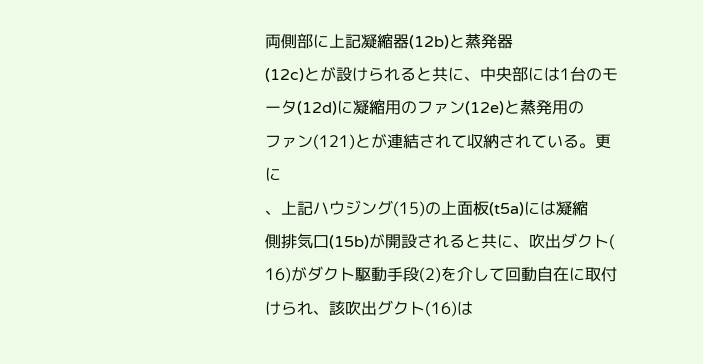両側部に上記凝縮器(12b)と蒸発器
(12c)とが設けられると共に、中央部には1台のモ
ータ(12d)に凝縮用のファン(12e)と蒸発用の
ファン(121)とが連結されて収納されている。更に
、上記ハウジング(15)の上面板(t5a)には凝縮
側排気口(15b)が開設されると共に、吹出ダクト(
16)がダクト駆動手段(2)を介して回動自在に取付
けられ、該吹出グクト(16)は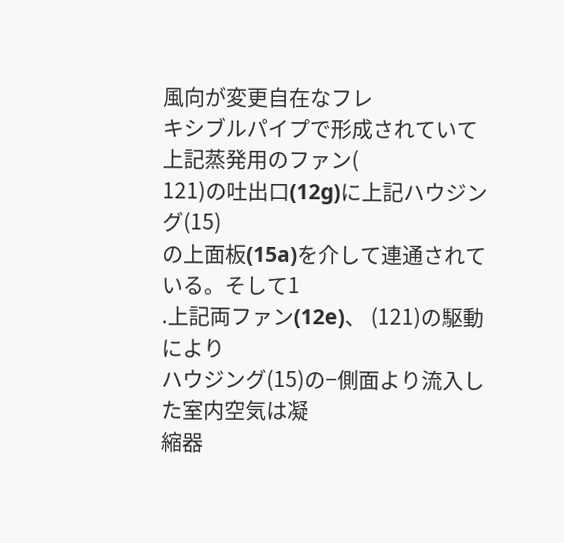風向が変更自在なフレ
キシブルパイプで形成されていて上記蒸発用のファン(
121)の吐出口(12g)に上記ハウジング(15)
の上面板(15a)を介して連通されている。そして1
.上記両ファン(12e)、 (121)の駆動により
ハウジング(15)の−側面より流入した室内空気は凝
縮器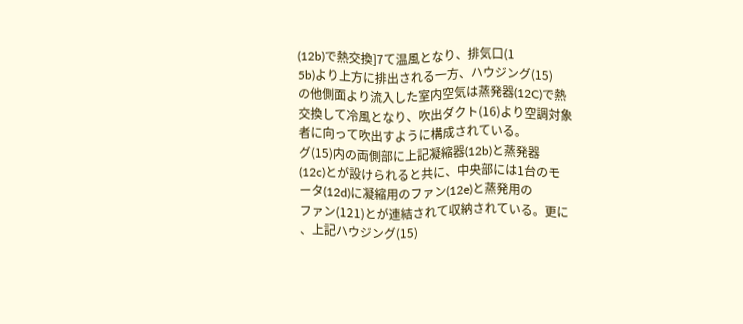(12b)で熱交換]7て温風となり、排気口(1
5b)より上方に排出される一方、ハウジング(15)
の他側面より流入した室内空気は蒸発器(12C)で熱
交換して冷風となり、吹出ダクト(16)より空調対象
者に向って吹出すように構成されている。
グ(15)内の両側部に上記凝縮器(12b)と蒸発器
(12c)とが設けられると共に、中央部には1台のモ
ータ(12d)に凝縮用のファン(12e)と蒸発用の
ファン(121)とが連結されて収納されている。更に
、上記ハウジング(15)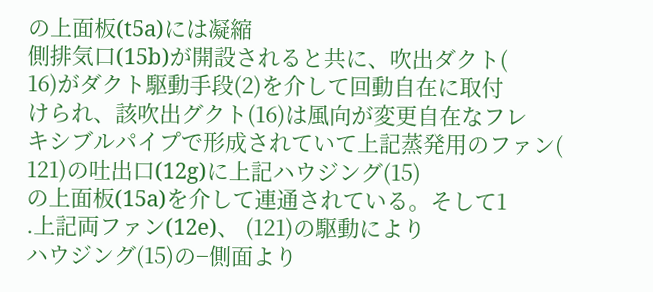の上面板(t5a)には凝縮
側排気口(15b)が開設されると共に、吹出ダクト(
16)がダクト駆動手段(2)を介して回動自在に取付
けられ、該吹出グクト(16)は風向が変更自在なフレ
キシブルパイプで形成されていて上記蒸発用のファン(
121)の吐出口(12g)に上記ハウジング(15)
の上面板(15a)を介して連通されている。そして1
.上記両ファン(12e)、 (121)の駆動により
ハウジング(15)の−側面より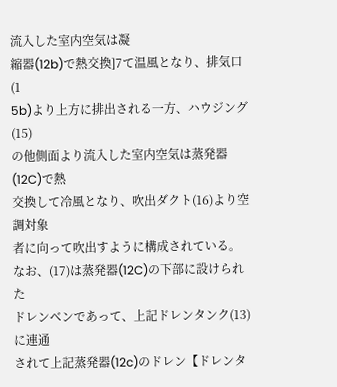流入した室内空気は凝
縮器(12b)で熱交換]7て温風となり、排気口(1
5b)より上方に排出される一方、ハウジング(15)
の他側面より流入した室内空気は蒸発器(12C)で熱
交換して冷風となり、吹出ダクト(16)より空調対象
者に向って吹出すように構成されている。
なお、(17)は蒸発器(12C)の下部に設けられた
ドレンベンであって、上記ドレンタンク(13)に連通
されて上記蒸発器(12c)のドレン【ドレンタ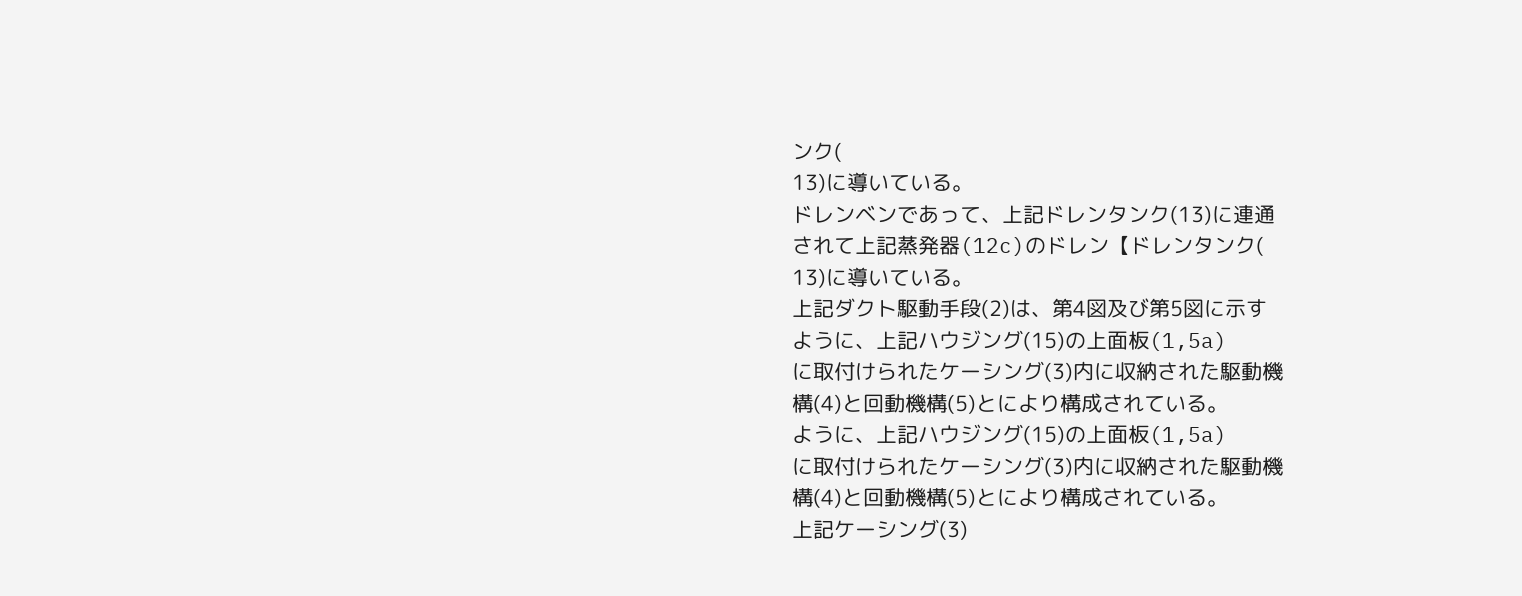ンク(
13)に導いている。
ドレンベンであって、上記ドレンタンク(13)に連通
されて上記蒸発器(12c)のドレン【ドレンタンク(
13)に導いている。
上記ダクト駆動手段(2)は、第4図及び第5図に示す
ように、上記ハウジング(15)の上面板(1,5a)
に取付けられたケーシング(3)内に収納された駆動機
構(4)と回動機構(5)とにより構成されている。
ように、上記ハウジング(15)の上面板(1,5a)
に取付けられたケーシング(3)内に収納された駆動機
構(4)と回動機構(5)とにより構成されている。
上記ケーシング(3)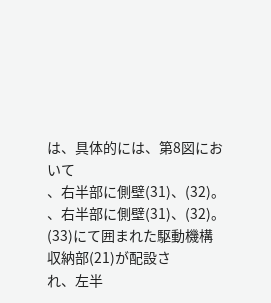は、具体的には、第8図において
、右半部に側壁(31)、(32)。
、右半部に側壁(31)、(32)。
(33)にて囲まれた駆動機構収納部(21)が配設さ
れ、左半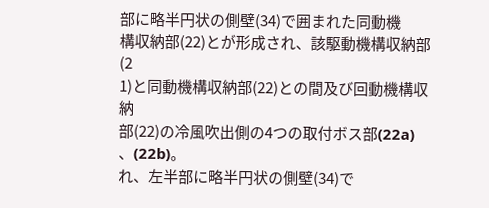部に略半円状の側壁(34)で囲まれた同動機
構収納部(22)とが形成され、該駆動機構収納部(2
1)と同動機構収納部(22)との間及び回動機構収納
部(22)の冷風吹出側の4つの取付ボス部(22a)
、(22b)。
れ、左半部に略半円状の側壁(34)で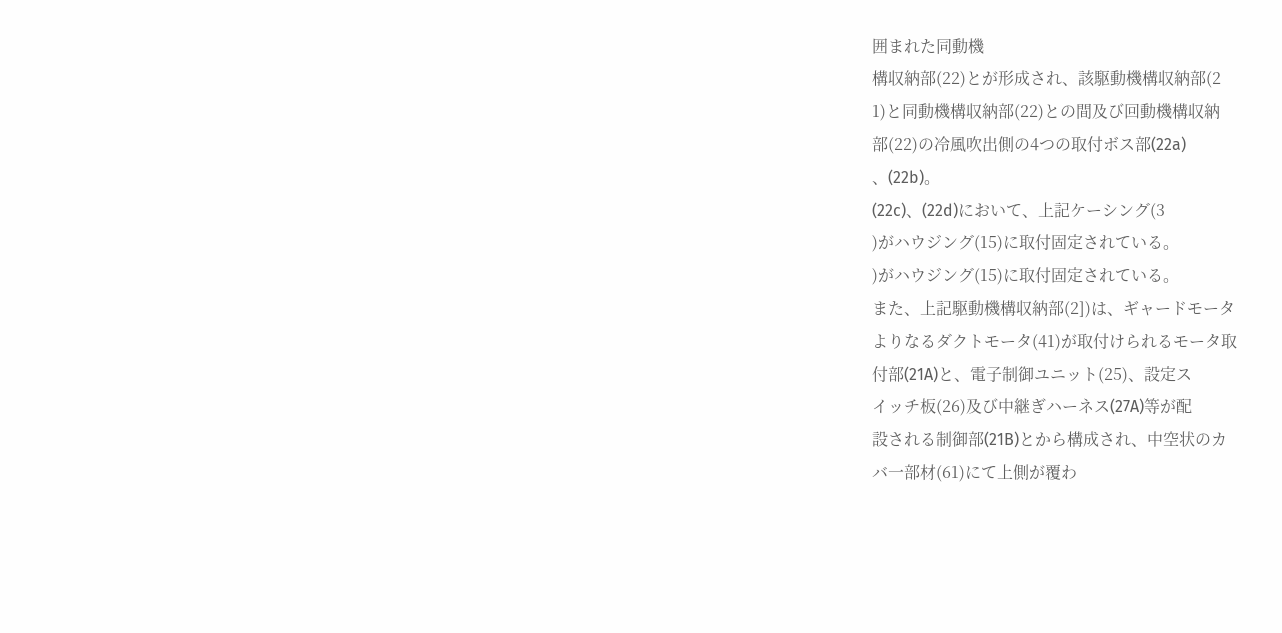囲まれた同動機
構収納部(22)とが形成され、該駆動機構収納部(2
1)と同動機構収納部(22)との間及び回動機構収納
部(22)の冷風吹出側の4つの取付ボス部(22a)
、(22b)。
(22c)、(22d)において、上記ケーシング(3
)がハウジング(15)に取付固定されている。
)がハウジング(15)に取付固定されている。
また、上記駆動機構収納部(2])は、ギャードモータ
よりなるダクトモータ(41)が取付けられるモータ取
付部(21A)と、電子制御ユニット(25)、設定ス
イッチ板(26)及び中継ぎハーネス(27A)等が配
設される制御部(21B)とから構成され、中空状のカ
バ一部材(61)にて上側が覆わ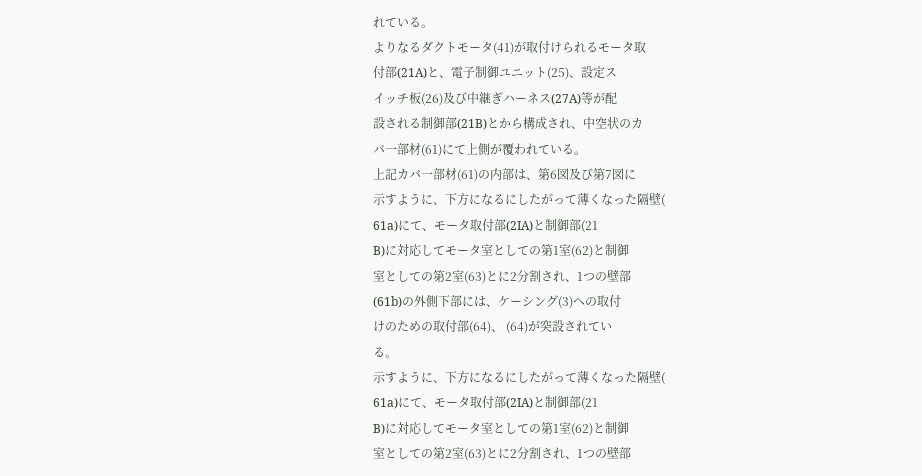れている。
よりなるダクトモータ(41)が取付けられるモータ取
付部(21A)と、電子制御ユニット(25)、設定ス
イッチ板(26)及び中継ぎハーネス(27A)等が配
設される制御部(21B)とから構成され、中空状のカ
バ一部材(61)にて上側が覆われている。
上記カバ一部材(61)の内部は、第6図及び第7図に
示すように、下方になるにしたがって薄くなった隔壁(
61a)にて、モータ取付部(2IA)と制御部(21
B)に対応してモータ室としての第1室(62)と制御
室としての第2室(63)とに2分割され、1つの壁部
(61b)の外側下部には、ケーシング(3)への取付
けのための取付部(64)、 (64)が突設されてい
る。
示すように、下方になるにしたがって薄くなった隔壁(
61a)にて、モータ取付部(2IA)と制御部(21
B)に対応してモータ室としての第1室(62)と制御
室としての第2室(63)とに2分割され、1つの壁部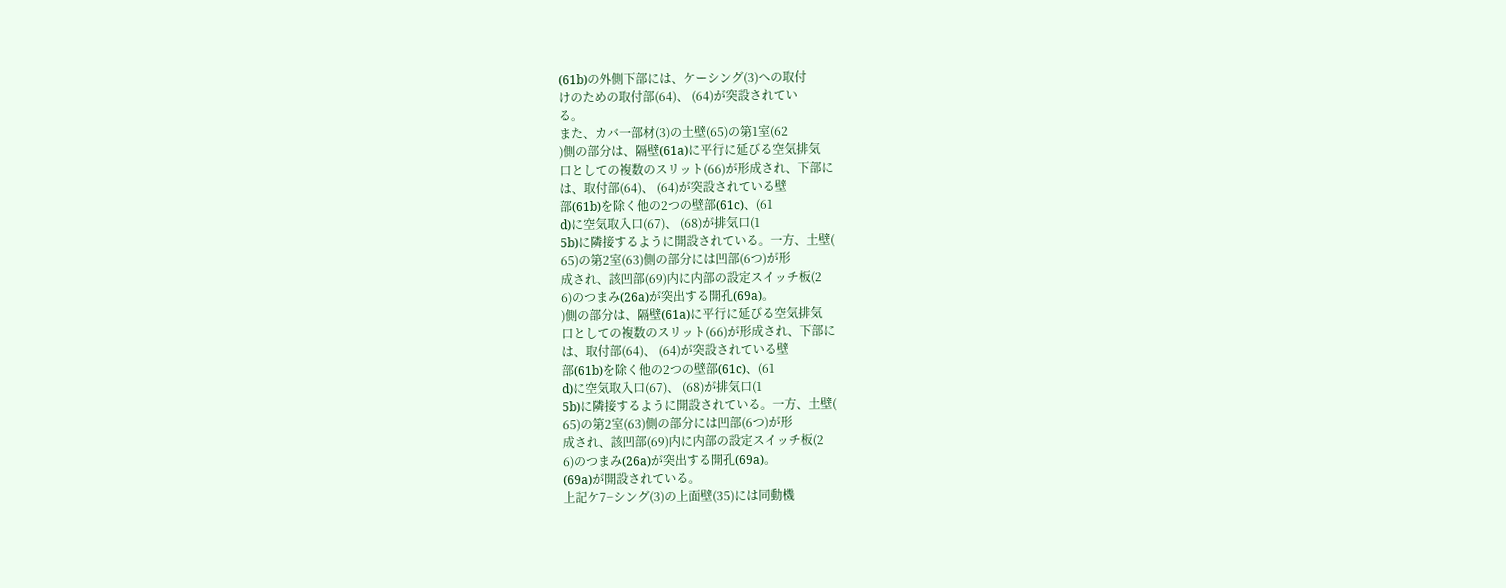(61b)の外側下部には、ケーシング(3)への取付
けのための取付部(64)、 (64)が突設されてい
る。
また、カバ一部材(3)の土壁(65)の第1室(62
)側の部分は、隔壁(61a)に平行に延びる空気排気
口としての複数のスリット(66)が形成され、下部に
は、取付部(64)、 (64)が突設されている壁
部(61b)を除く他の2つの壁部(61c)、(61
d)に空気取入口(67)、 (68)が排気口(1
5b)に隣接するように開設されている。一方、土壁(
65)の第2室(63)側の部分には凹部(6つ)が形
成され、該凹部(69)内に内部の設定スイッチ板(2
6)のつまみ(26a)が突出する開孔(69a)。
)側の部分は、隔壁(61a)に平行に延びる空気排気
口としての複数のスリット(66)が形成され、下部に
は、取付部(64)、 (64)が突設されている壁
部(61b)を除く他の2つの壁部(61c)、(61
d)に空気取入口(67)、 (68)が排気口(1
5b)に隣接するように開設されている。一方、土壁(
65)の第2室(63)側の部分には凹部(6つ)が形
成され、該凹部(69)内に内部の設定スイッチ板(2
6)のつまみ(26a)が突出する開孔(69a)。
(69a)が開設されている。
上記ケ7−シング(3)の上面壁(35)には同動機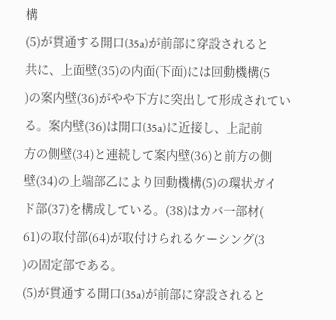構
(5)が貫通する開口(35a)が前部に穿設されると
共に、上面壁(35)の内面(下面)には回動機構(5
)の案内壁(36)がやや下方に突出して形成されてい
る。案内壁(36)は開口(35a)に近接し、上記前
方の側壁(34)と連続して案内壁(36)と前方の側
壁(34)の上端部乙により回動機構(5)の環状ガイ
ド部(37)を構成している。(38)はカバ一部材(
61)の取付部(64)が取付けられるケーシング(3
)の固定部である。
(5)が貫通する開口(35a)が前部に穿設されると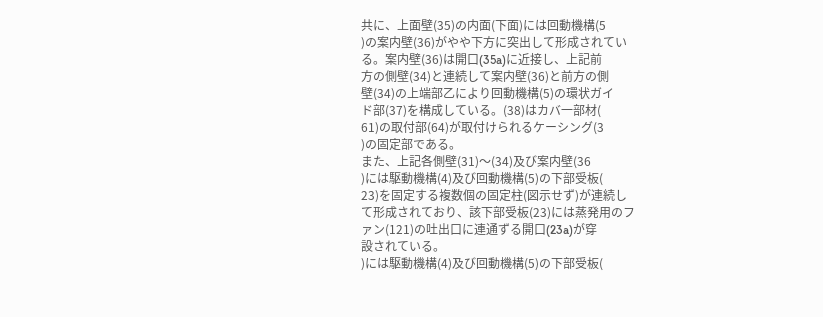共に、上面壁(35)の内面(下面)には回動機構(5
)の案内壁(36)がやや下方に突出して形成されてい
る。案内壁(36)は開口(35a)に近接し、上記前
方の側壁(34)と連続して案内壁(36)と前方の側
壁(34)の上端部乙により回動機構(5)の環状ガイ
ド部(37)を構成している。(38)はカバ一部材(
61)の取付部(64)が取付けられるケーシング(3
)の固定部である。
また、上記各側壁(31)〜(34)及び案内壁(36
)には駆動機構(4)及び回動機構(5)の下部受板(
23)を固定する複数個の固定柱(図示せず)が連続し
て形成されており、該下部受板(23)には蒸発用のフ
ァン(121)の吐出口に連通ずる開口(23a)が穿
設されている。
)には駆動機構(4)及び回動機構(5)の下部受板(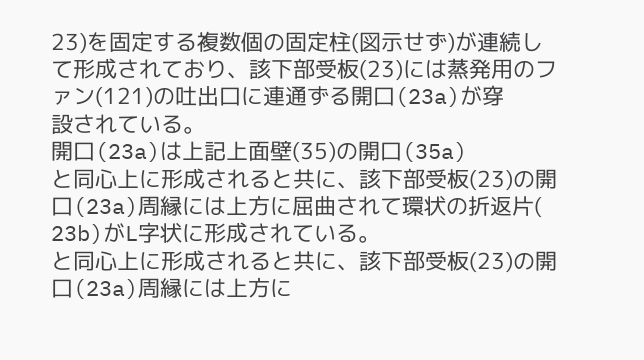23)を固定する複数個の固定柱(図示せず)が連続し
て形成されており、該下部受板(23)には蒸発用のフ
ァン(121)の吐出口に連通ずる開口(23a)が穿
設されている。
開口(23a)は上記上面壁(35)の開口(35a)
と同心上に形成されると共に、該下部受板(23)の開
口(23a)周縁には上方に屈曲されて環状の折返片(
23b)がL字状に形成されている。
と同心上に形成されると共に、該下部受板(23)の開
口(23a)周縁には上方に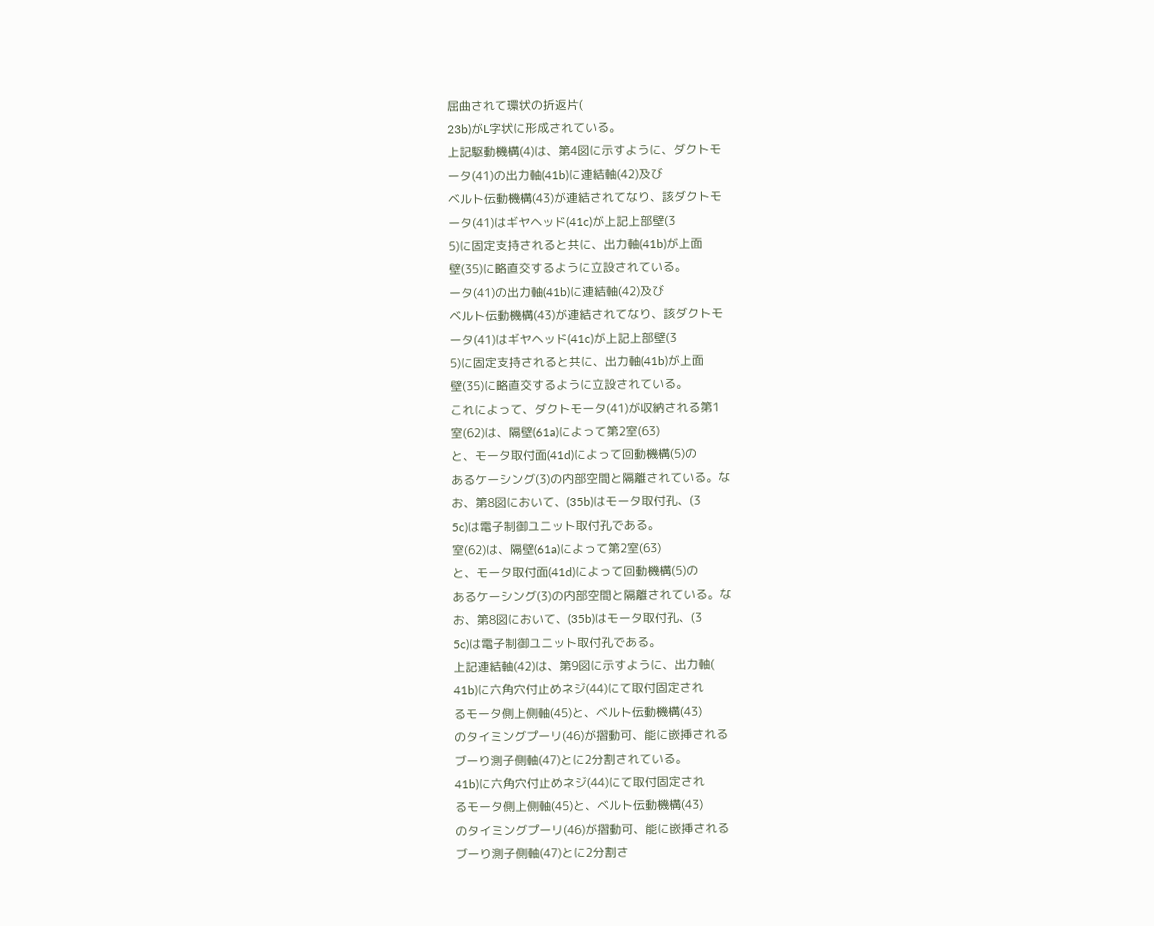屈曲されて環状の折返片(
23b)がL字状に形成されている。
上記駆動機構(4)は、第4図に示すように、ダクトモ
ータ(41)の出力軸(41b)に連結軸(42)及び
ベルト伝動機構(43)が連結されてなり、該ダクトモ
ータ(41)はギヤヘッド(41c)が上記上部壁(3
5)に固定支持されると共に、出力軸(41b)が上面
壁(35)に略直交するように立設されている。
ータ(41)の出力軸(41b)に連結軸(42)及び
ベルト伝動機構(43)が連結されてなり、該ダクトモ
ータ(41)はギヤヘッド(41c)が上記上部壁(3
5)に固定支持されると共に、出力軸(41b)が上面
壁(35)に略直交するように立設されている。
これによって、ダクトモータ(41)が収納される第1
室(62)は、隔壁(61a)によって第2室(63)
と、モータ取付面(41d)によって回動機構(5)の
あるケーシング(3)の内部空間と隔離されている。な
お、第8図において、(35b)はモータ取付孔、(3
5c)は電子制御ユニット取付孔である。
室(62)は、隔壁(61a)によって第2室(63)
と、モータ取付面(41d)によって回動機構(5)の
あるケーシング(3)の内部空間と隔離されている。な
お、第8図において、(35b)はモータ取付孔、(3
5c)は電子制御ユニット取付孔である。
上記連結軸(42)は、第9図に示すように、出力軸(
41b)に六角穴付止めネジ(44)にて取付固定され
るモータ側上側軸(45)と、ベルト伝動機構(43)
のタイミングプーリ(46)が摺動可、能に嵌挿される
ブーり測子側軸(47)とに2分割されている。
41b)に六角穴付止めネジ(44)にて取付固定され
るモータ側上側軸(45)と、ベルト伝動機構(43)
のタイミングプーリ(46)が摺動可、能に嵌挿される
ブーり測子側軸(47)とに2分割さ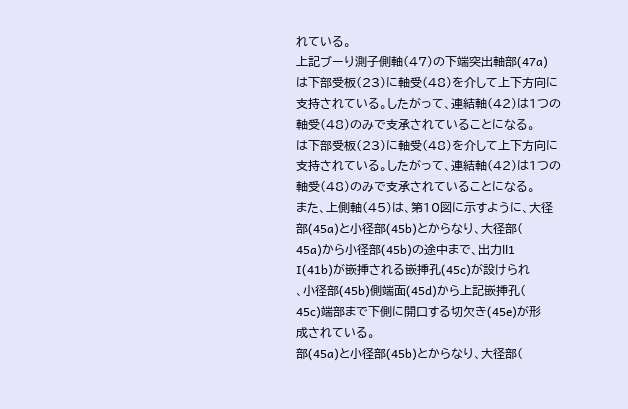れている。
上記ブーり測子側軸(47)の下端突出軸部(47a)
は下部受板(23)に軸受(48)を介して上下方向に
支持されている。したがって、連結軸(42)は1つの
軸受(48)のみで支承されていることになる。
は下部受板(23)に軸受(48)を介して上下方向に
支持されている。したがって、連結軸(42)は1つの
軸受(48)のみで支承されていることになる。
また、上側軸(45)は、第10図に示すように、大径
部(45a)と小径部(45b)とからなり、大径部(
45a)から小径部(45b)の途中まで、出力ll1
I(41b)が嵌挿される嵌挿孔(45c)が設けられ
、小径部(45b)側端面(45d)から上記嵌挿孔(
45c)端部まで下側に開口する切欠き(45e)が形
成されている。
部(45a)と小径部(45b)とからなり、大径部(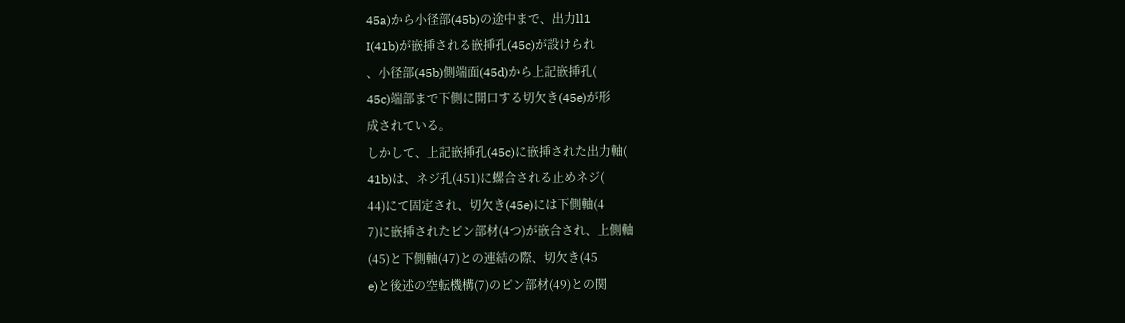45a)から小径部(45b)の途中まで、出力ll1
I(41b)が嵌挿される嵌挿孔(45c)が設けられ
、小径部(45b)側端面(45d)から上記嵌挿孔(
45c)端部まで下側に開口する切欠き(45e)が形
成されている。
しかして、上記嵌挿孔(45c)に嵌挿された出力軸(
41b)は、ネジ孔(451)に螺合される止めネジ(
44)にて固定され、切欠き(45e)には下側軸(4
7)に嵌挿されたピン部材(4つ)が嵌合され、上側軸
(45)と下側軸(47)との連結の際、切欠き(45
e)と後述の空転機構(7)のピン部材(49)との関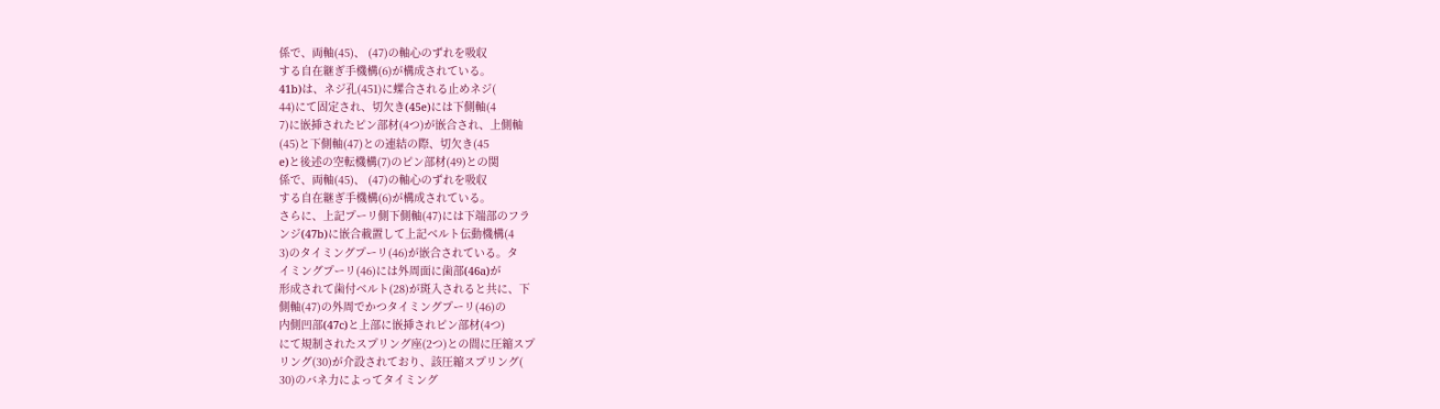係で、両軸(45)、 (47)の軸心のずれを吸収
する自在継ぎ手機構(6)が構成されている。
41b)は、ネジ孔(451)に螺合される止めネジ(
44)にて固定され、切欠き(45e)には下側軸(4
7)に嵌挿されたピン部材(4つ)が嵌合され、上側軸
(45)と下側軸(47)との連結の際、切欠き(45
e)と後述の空転機構(7)のピン部材(49)との関
係で、両軸(45)、 (47)の軸心のずれを吸収
する自在継ぎ手機構(6)が構成されている。
さらに、上記プーリ側下側軸(47)には下端部のフラ
ンジ(47b)に嵌合載置して上記ベルト伝動機構(4
3)のタイミングプーリ(46)が嵌合されている。タ
イミングプーリ(46)には外周面に歯部(46a)が
形成されて歯付ベルト(28)が斑入されると共に、下
側軸(47)の外周でかつタイミングプーリ(46)の
内側凹部(47c)と上部に嵌挿されピン部材(4つ)
にて規制されたスプリング座(2つ)との間に圧縮スプ
リング(30)が介設されており、該圧縮スプリング(
30)のバネ力によってタイミング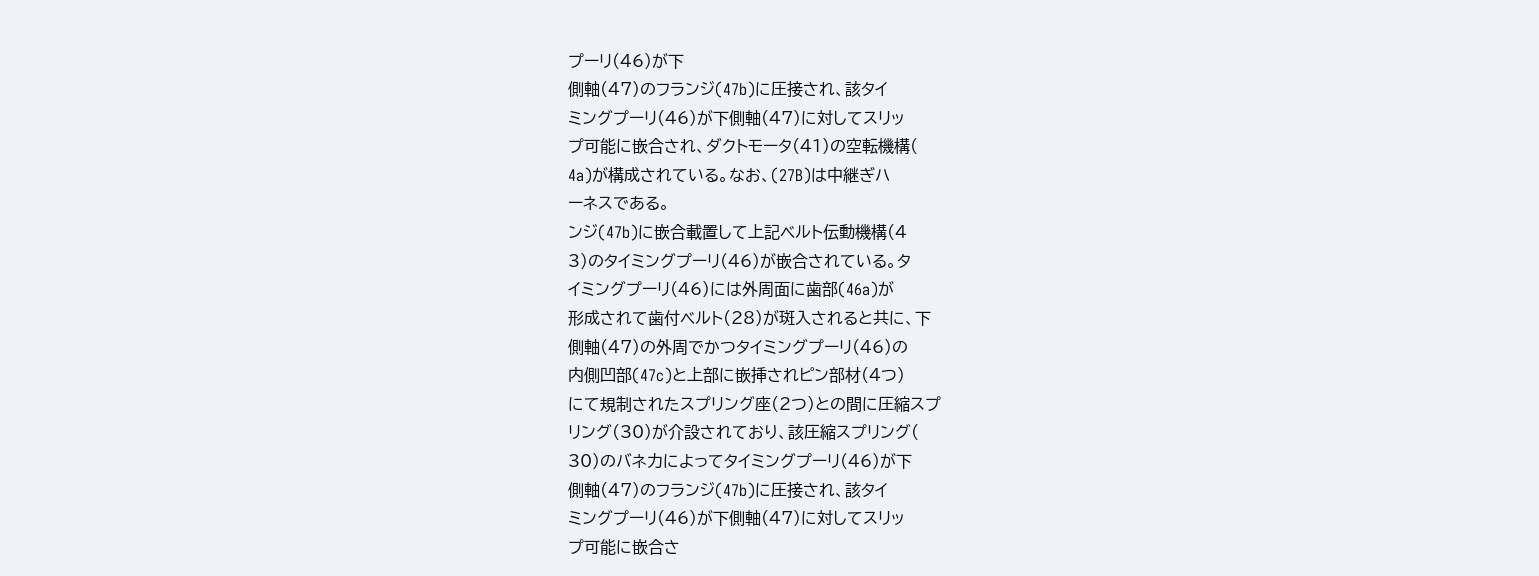プーリ(46)が下
側軸(47)のフランジ(47b)に圧接され、該タイ
ミングプーリ(46)が下側軸(47)に対してスリッ
プ可能に嵌合され、ダクトモータ(41)の空転機構(
4a)が構成されている。なお、(27B)は中継ぎハ
ーネスである。
ンジ(47b)に嵌合載置して上記ベルト伝動機構(4
3)のタイミングプーリ(46)が嵌合されている。タ
イミングプーリ(46)には外周面に歯部(46a)が
形成されて歯付ベルト(28)が斑入されると共に、下
側軸(47)の外周でかつタイミングプーリ(46)の
内側凹部(47c)と上部に嵌挿されピン部材(4つ)
にて規制されたスプリング座(2つ)との間に圧縮スプ
リング(30)が介設されており、該圧縮スプリング(
30)のバネ力によってタイミングプーリ(46)が下
側軸(47)のフランジ(47b)に圧接され、該タイ
ミングプーリ(46)が下側軸(47)に対してスリッ
プ可能に嵌合さ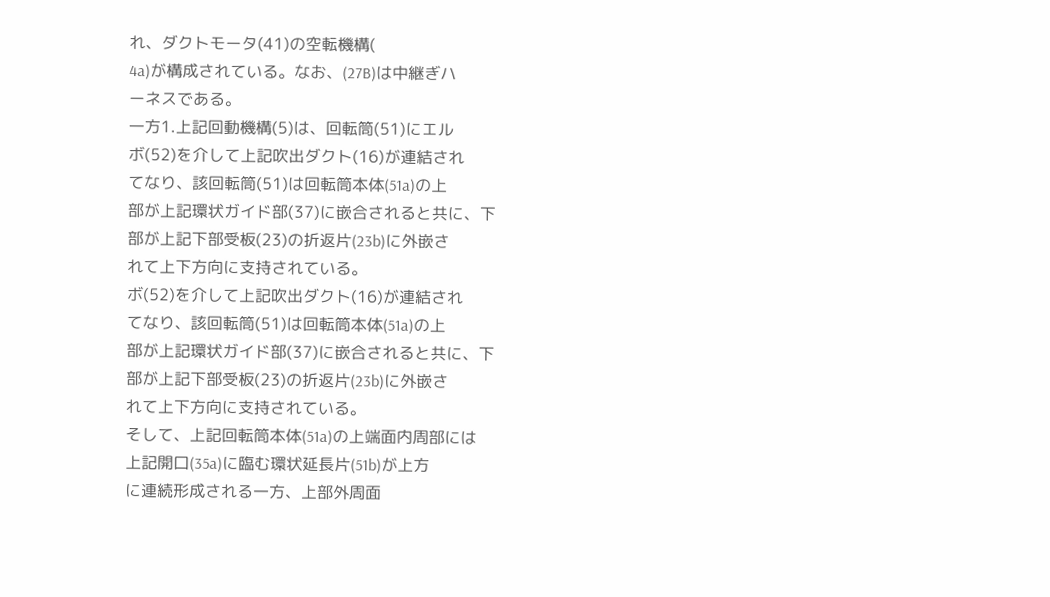れ、ダクトモータ(41)の空転機構(
4a)が構成されている。なお、(27B)は中継ぎハ
ーネスである。
一方1.上記回動機構(5)は、回転筒(51)にエル
ボ(52)を介して上記吹出ダクト(16)が連結され
てなり、該回転筒(51)は回転筒本体(51a)の上
部が上記環状ガイド部(37)に嵌合されると共に、下
部が上記下部受板(23)の折返片(23b)に外嵌さ
れて上下方向に支持されている。
ボ(52)を介して上記吹出ダクト(16)が連結され
てなり、該回転筒(51)は回転筒本体(51a)の上
部が上記環状ガイド部(37)に嵌合されると共に、下
部が上記下部受板(23)の折返片(23b)に外嵌さ
れて上下方向に支持されている。
そして、上記回転筒本体(51a)の上端面内周部には
上記開口(35a)に臨む環状延長片(51b)が上方
に連続形成される一方、上部外周面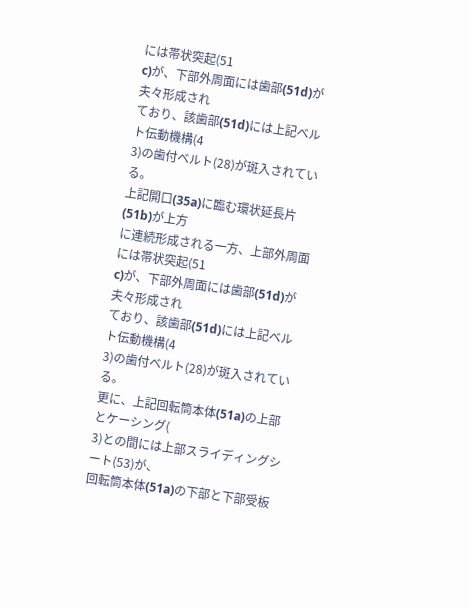には帯状突起(51
c)が、下部外周面には歯部(51d)が夫々形成され
ており、該歯部(51d)には上記ベルト伝動機構(4
3)の歯付ベルト(28)が斑入されている。
上記開口(35a)に臨む環状延長片(51b)が上方
に連続形成される一方、上部外周面には帯状突起(51
c)が、下部外周面には歯部(51d)が夫々形成され
ており、該歯部(51d)には上記ベルト伝動機構(4
3)の歯付ベルト(28)が斑入されている。
更に、上記回転筒本体(51a)の上部とケーシング(
3)との間には上部スライディングシート(53)が、
回転筒本体(51a)の下部と下部受板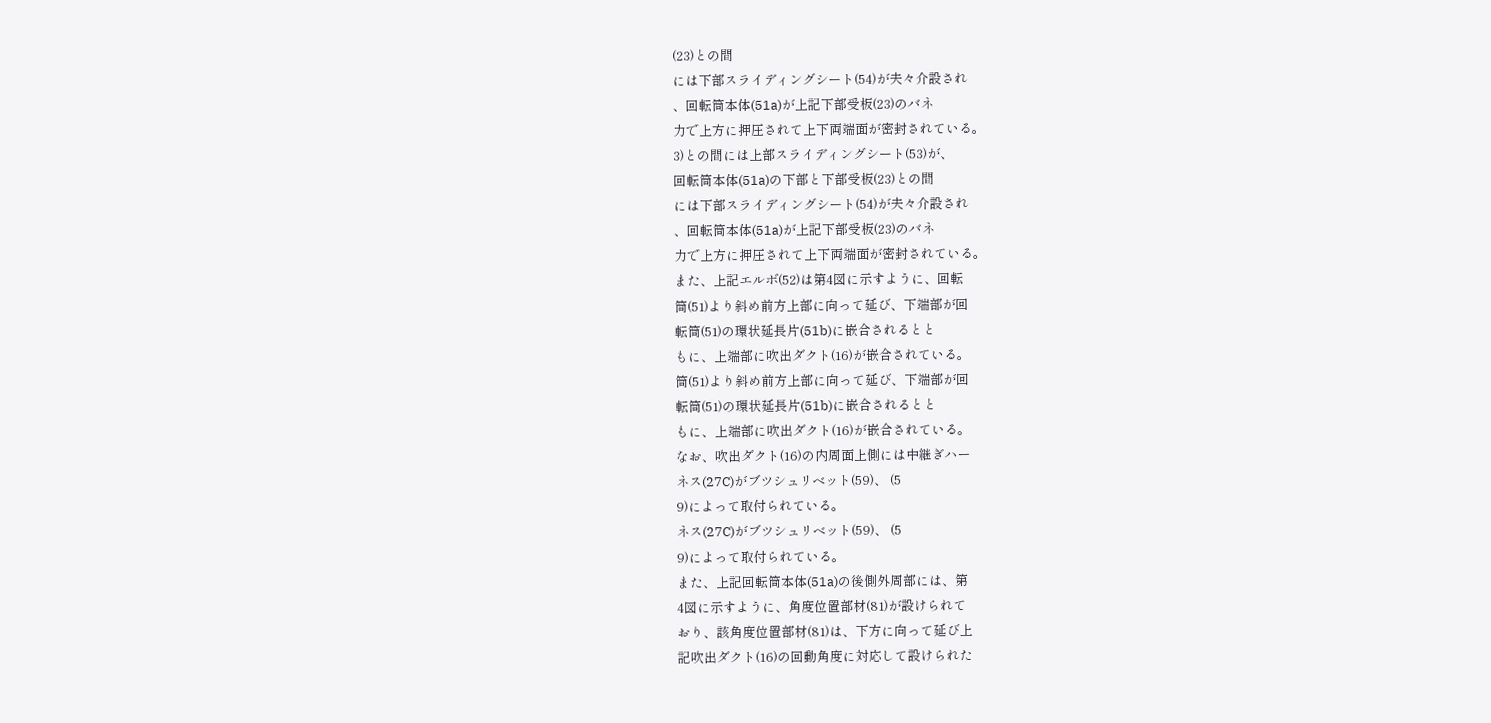(23)との間
には下部スライディングシート(54)が夫々介設され
、回転筒本体(51a)が上記下部受板(23)のバネ
力で上方に押圧されて上下両端面が密封されている。
3)との間には上部スライディングシート(53)が、
回転筒本体(51a)の下部と下部受板(23)との間
には下部スライディングシート(54)が夫々介設され
、回転筒本体(51a)が上記下部受板(23)のバネ
力で上方に押圧されて上下両端面が密封されている。
また、上記エルボ(52)は第4図に示すように、回転
筒(51)より斜め前方上部に向って延び、下端部が回
転筒(51)の環状延長片(51b)に嵌合されるとと
もに、上端部に吹出ダクト(16)が嵌合されている。
筒(51)より斜め前方上部に向って延び、下端部が回
転筒(51)の環状延長片(51b)に嵌合されるとと
もに、上端部に吹出ダクト(16)が嵌合されている。
なお、吹出ダクト(16)の内周面上側には中継ぎハー
ネス(27C)がブツシュリベット(59)、 (5
9)によって取付られている。
ネス(27C)がブツシュリベット(59)、 (5
9)によって取付られている。
また、上記回転筒本体(51a)の後側外周部には、第
4図に示すように、角度位置部材(81)が設けられて
おり、該角度位置部材(81)は、下方に向って延び上
記吹出ダクト(16)の回動角度に対応して設けられた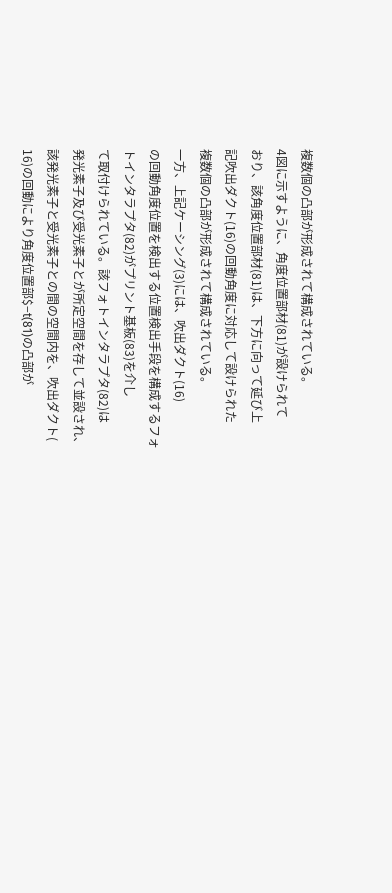複数個の凸部が形成されて構成されている。
4図に示すように、角度位置部材(81)が設けられて
おり、該角度位置部材(81)は、下方に向って延び上
記吹出ダクト(16)の回動角度に対応して設けられた
複数個の凸部が形成されて構成されている。
一方、上記ケーシング(3)には、吹出ダクト(16)
の回動角度位置を検出する位置検出手段を構成するフォ
トインタラプタ(82)がプリント基板(83)を介し
て取付けられている。該フォトインタラプタ(82)は
発光素子及び受光素子とが所定空間を存して並設され、
該発光素子と受光素子との間の空間内を、吹出ダクト(
16)の回動により角度位置部$−t(81)の凸部が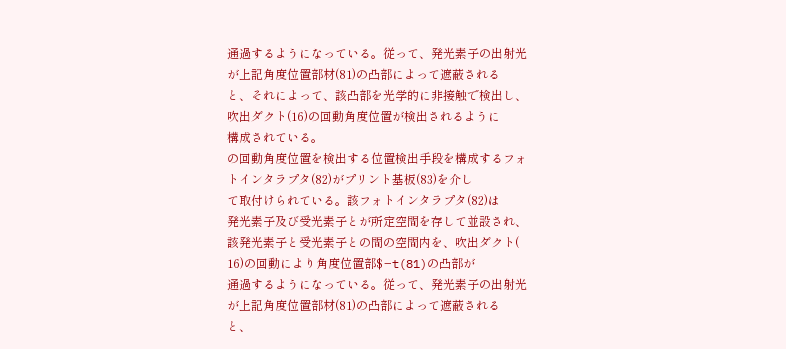通過するようになっている。従って、発光素子の出射光
が上記角度位置部材(81)の凸部によって遮蔽される
と、それによって、該凸部を光学的に非接触で検出し、
吹出ダクト(16)の回動角度位置が検出されるように
構成されている。
の回動角度位置を検出する位置検出手段を構成するフォ
トインタラプタ(82)がプリント基板(83)を介し
て取付けられている。該フォトインタラプタ(82)は
発光素子及び受光素子とが所定空間を存して並設され、
該発光素子と受光素子との間の空間内を、吹出ダクト(
16)の回動により角度位置部$−t(81)の凸部が
通過するようになっている。従って、発光素子の出射光
が上記角度位置部材(81)の凸部によって遮蔽される
と、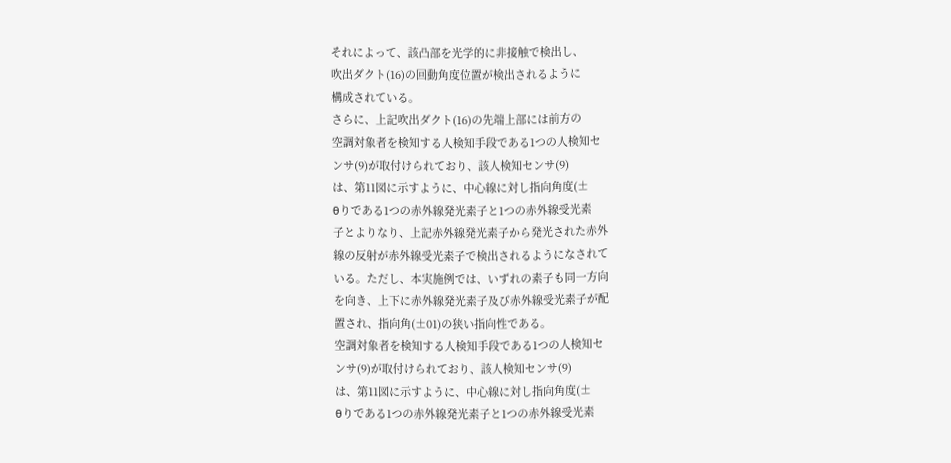それによって、該凸部を光学的に非接触で検出し、
吹出ダクト(16)の回動角度位置が検出されるように
構成されている。
さらに、上記吹出ダクト(16)の先端上部には前方の
空調対象者を検知する人検知手段である1つの人検知セ
ンサ(9)が取付けられており、該人検知センサ(9)
は、第11図に示すように、中心線に対し指向角度(±
θりである1つの赤外線発光素子と1つの赤外線受光素
子とよりなり、上記赤外線発光素子から発光された赤外
線の反射が赤外線受光素子で検出されるようになされて
いる。ただし、本実施例では、いずれの素子も同一方向
を向き、上下に赤外線発光素子及び赤外線受光素子が配
置され、指向角(±01)の狭い指向性である。
空調対象者を検知する人検知手段である1つの人検知セ
ンサ(9)が取付けられており、該人検知センサ(9)
は、第11図に示すように、中心線に対し指向角度(±
θりである1つの赤外線発光素子と1つの赤外線受光素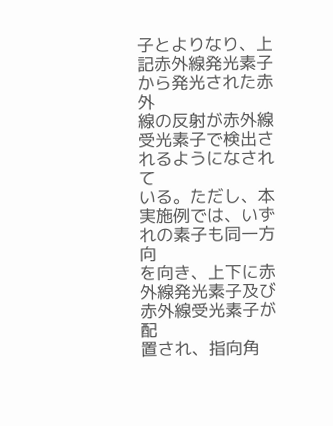子とよりなり、上記赤外線発光素子から発光された赤外
線の反射が赤外線受光素子で検出されるようになされて
いる。ただし、本実施例では、いずれの素子も同一方向
を向き、上下に赤外線発光素子及び赤外線受光素子が配
置され、指向角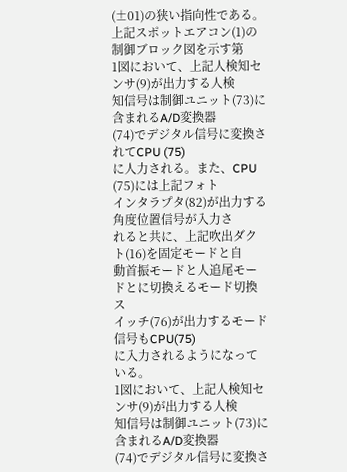(±01)の狭い指向性である。
上記スポットエアコン(1)の制御ブロック図を示す第
1図において、上記人検知センサ(9)が出力する人検
知信号は制御ユニット(73)に含まれるA/D変換器
(74)でデジタル信号に変換されてCPU (75)
に人力される。また、CPU (75)には上記フォト
インタラプタ(82)が出力する角度位置信号が入力さ
れると共に、上記吹出ダクト(16)を固定モードと自
動首振モードと人追尾モードとに切換えるモード切換ス
イッチ(76)が出力するモード信号もCPU(75)
に入力されるようになっている。
1図において、上記人検知センサ(9)が出力する人検
知信号は制御ユニット(73)に含まれるA/D変換器
(74)でデジタル信号に変換さ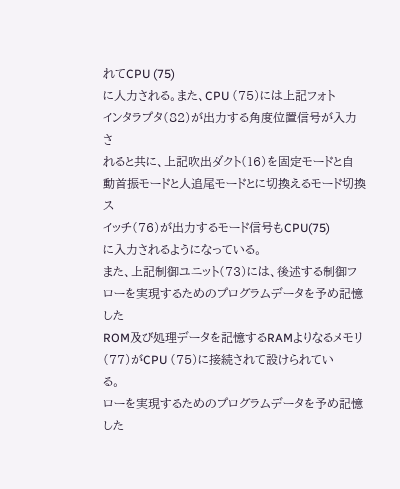れてCPU (75)
に人力される。また、CPU (75)には上記フォト
インタラプタ(82)が出力する角度位置信号が入力さ
れると共に、上記吹出ダクト(16)を固定モードと自
動首振モードと人追尾モードとに切換えるモード切換ス
イッチ(76)が出力するモード信号もCPU(75)
に入力されるようになっている。
また、上記制御ユニット(73)には、後述する制御フ
ローを実現するためのプログラムデータを予め記憶した
ROM及び処理データを記憶するRAMよりなるメモリ
(77)がCPU (75)に接続されて設けられてい
る。
ローを実現するためのプログラムデータを予め記憶した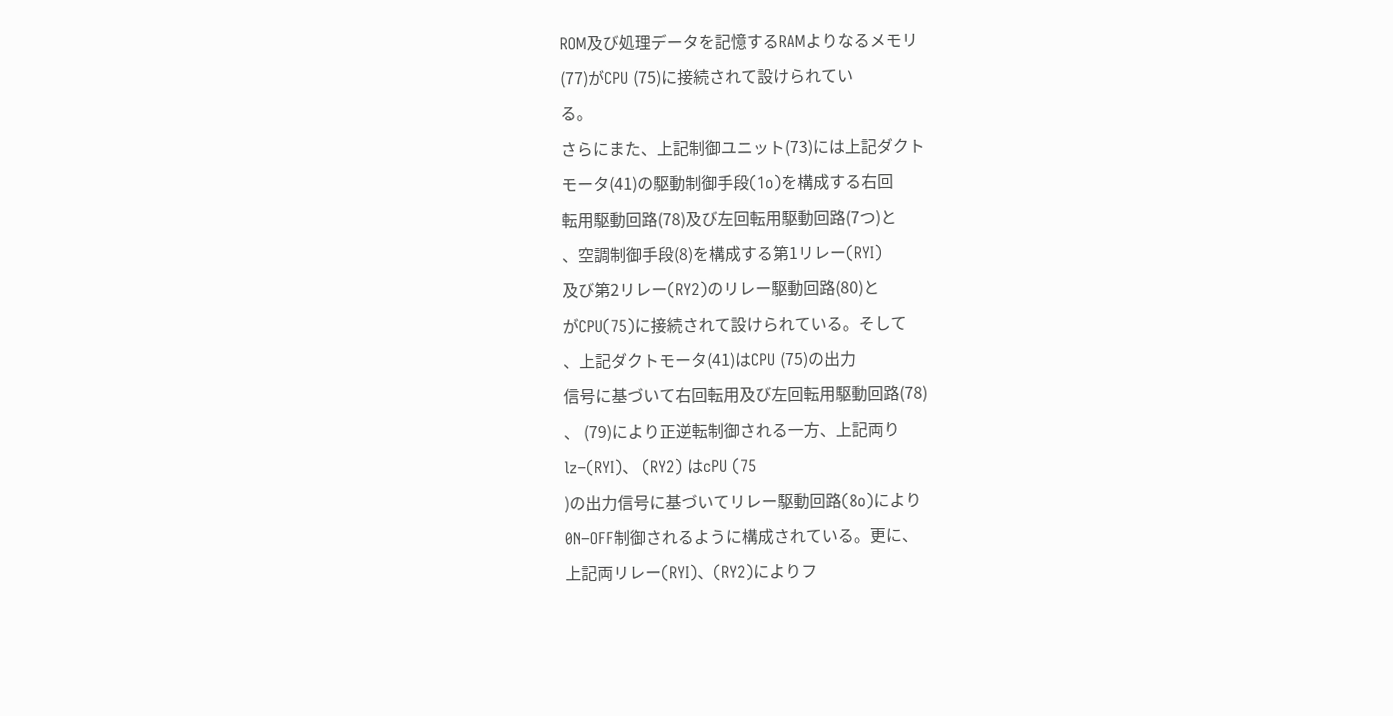ROM及び処理データを記憶するRAMよりなるメモリ
(77)がCPU (75)に接続されて設けられてい
る。
さらにまた、上記制御ユニット(73)には上記ダクト
モータ(41)の駆動制御手段(1o)を構成する右回
転用駆動回路(78)及び左回転用駆動回路(7つ)と
、空調制御手段(8)を構成する第1リレー(RYI)
及び第2リレー(RY2)のリレー駆動回路(80)と
がCPU(75)に接続されて設けられている。そして
、上記ダクトモータ(41)はCPU (75)の出力
信号に基づいて右回転用及び左回転用駆動回路(78)
、 (79)により正逆転制御される一方、上記両り
lz−(RYI)、 (RY2) はcPU (75
)の出力信号に基づいてリレー駆動回路(8o)により
0N−OFF制御されるように構成されている。更に、
上記両リレー(RYI)、(RY2)によりフ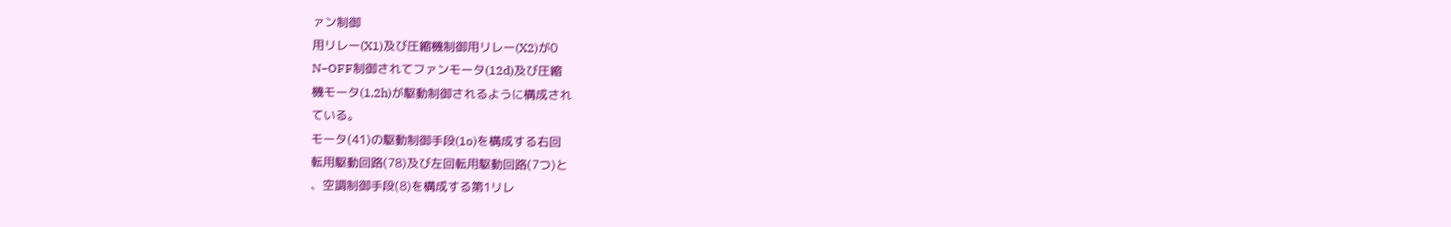ァン制御
用リレー(X1)及び圧縮機制御用リレー(X2)が0
N−OFF制御されてファンモータ(12d)及び圧縮
機モータ(1,2h)が駆動制御されるように構成され
ている。
モータ(41)の駆動制御手段(1o)を構成する右回
転用駆動回路(78)及び左回転用駆動回路(7つ)と
、空調制御手段(8)を構成する第1リレ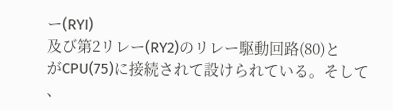ー(RYI)
及び第2リレー(RY2)のリレー駆動回路(80)と
がCPU(75)に接続されて設けられている。そして
、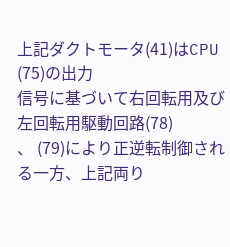上記ダクトモータ(41)はCPU (75)の出力
信号に基づいて右回転用及び左回転用駆動回路(78)
、 (79)により正逆転制御される一方、上記両り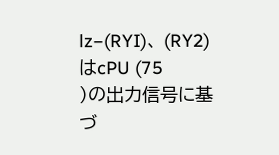lz−(RYI)、 (RY2) はcPU (75
)の出力信号に基づ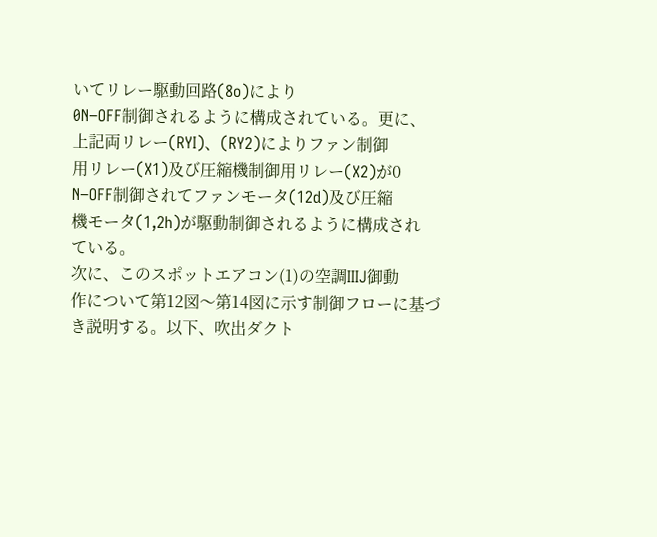いてリレー駆動回路(8o)により
0N−OFF制御されるように構成されている。更に、
上記両リレー(RYI)、(RY2)によりファン制御
用リレー(X1)及び圧縮機制御用リレー(X2)が0
N−OFF制御されてファンモータ(12d)及び圧縮
機モータ(1,2h)が駆動制御されるように構成され
ている。
次に、このスポットエアコン(1)の空調IIIJ御動
作について第12図〜第14図に示す制御フローに基づ
き説明する。以下、吹出ダクト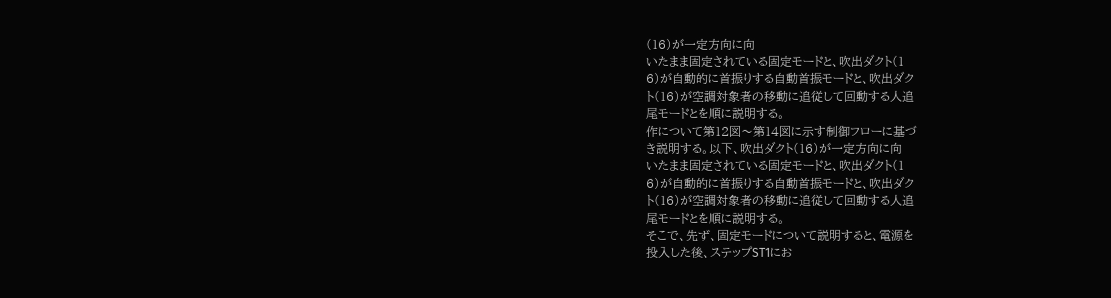(16)が一定方向に向
いたまま固定されている固定モードと、吹出ダクト(1
6)が自動的に首振りする自動首振モードと、吹出ダク
ト(16)が空調対象者の移動に追従して回動する人追
尾モードとを順に説明する。
作について第12図〜第14図に示す制御フローに基づ
き説明する。以下、吹出ダクト(16)が一定方向に向
いたまま固定されている固定モードと、吹出ダクト(1
6)が自動的に首振りする自動首振モードと、吹出ダク
ト(16)が空調対象者の移動に追従して回動する人追
尾モードとを順に説明する。
そこで、先ず、固定モードについて説明すると、電源を
投入した後、ステップST1にお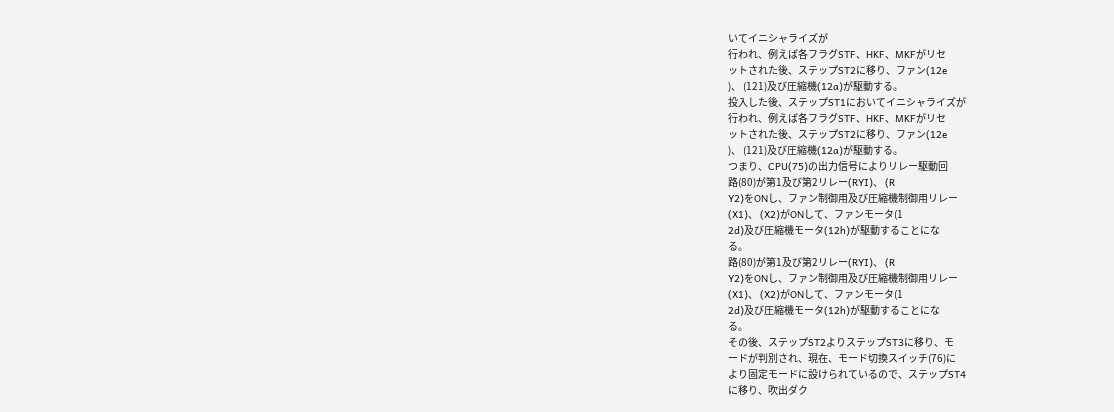いてイニシャライズが
行われ、例えば各フラグSTF、HKF、MKFがリセ
ットされた後、ステップST2に移り、ファン(12e
)、 (121)及び圧縮機(12a)が駆動する。
投入した後、ステップST1においてイニシャライズが
行われ、例えば各フラグSTF、HKF、MKFがリセ
ットされた後、ステップST2に移り、ファン(12e
)、 (121)及び圧縮機(12a)が駆動する。
つまり、CPU(75)の出力信号によりリレー駆動回
路(80)が第1及び第2リレー(RYI)、 (R
Y2)をONし、ファン制御用及び圧縮機制御用リレー
(X1)、 (X2)がONして、ファンモータ(1
2d)及び圧縮機モータ(12h)が駆動することにな
る。
路(80)が第1及び第2リレー(RYI)、 (R
Y2)をONし、ファン制御用及び圧縮機制御用リレー
(X1)、 (X2)がONして、ファンモータ(1
2d)及び圧縮機モータ(12h)が駆動することにな
る。
その後、ステップST2よりステップST3に移り、モ
ードが判別され、現在、モード切換スイッチ(76)に
より固定モードに設けられているので、ステップST4
に移り、吹出ダク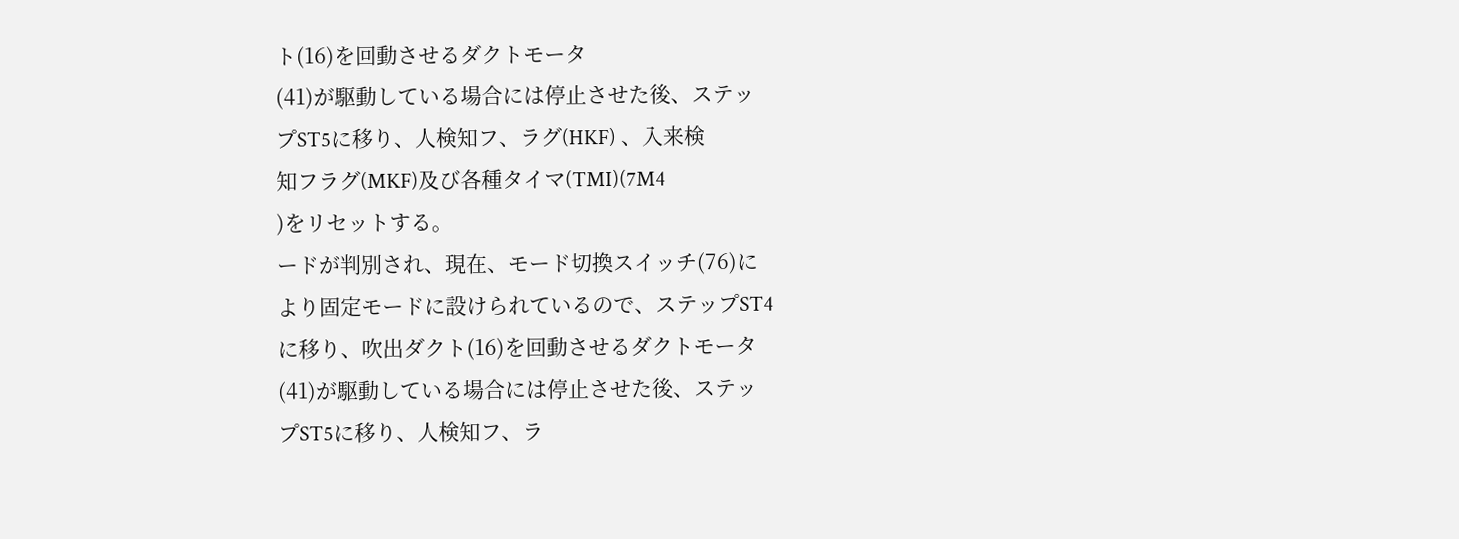ト(16)を回動させるダクトモータ
(41)が駆動している場合には停止させた後、ステッ
プST5に移り、人検知フ、ラグ(HKF) 、入来検
知フラグ(MKF)及び各種タイマ(TMI)(7M4
)をリセットする。
ードが判別され、現在、モード切換スイッチ(76)に
より固定モードに設けられているので、ステップST4
に移り、吹出ダクト(16)を回動させるダクトモータ
(41)が駆動している場合には停止させた後、ステッ
プST5に移り、人検知フ、ラ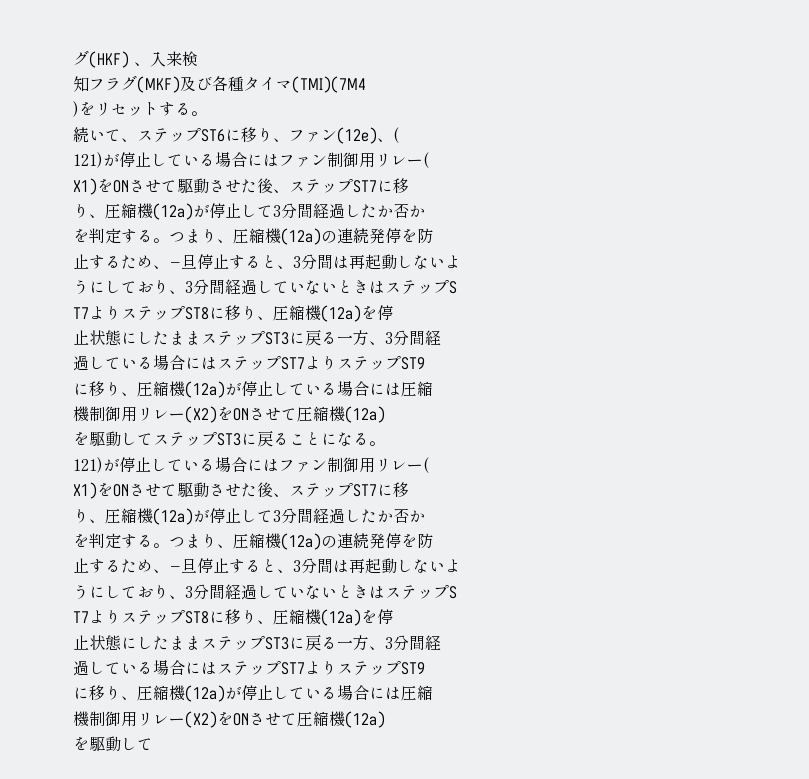グ(HKF) 、入来検
知フラグ(MKF)及び各種タイマ(TMI)(7M4
)をリセットする。
続いて、ステップST6に移り、ファン(12e)、(
121)が停止している場合にはファン制御用リレー(
X1)をONさせて駆動させた後、ステップST7に移
り、圧縮機(12a)が停止して3分間経過したか否か
を判定する。つまり、圧縮機(12a)の連続発停を防
止するため、−旦停止すると、3分間は再起動しないよ
うにしており、3分間経過していないときはステップS
T7よりステップST8に移り、圧縮機(12a)を停
止状態にしたままステップST3に戻る一方、3分間経
過している場合にはステップST7よりステップST9
に移り、圧縮機(12a)が停止している場合には圧縮
機制御用リレー(X2)をONさせて圧縮機(12a)
を駆動してステップST3に戻ることになる。
121)が停止している場合にはファン制御用リレー(
X1)をONさせて駆動させた後、ステップST7に移
り、圧縮機(12a)が停止して3分間経過したか否か
を判定する。つまり、圧縮機(12a)の連続発停を防
止するため、−旦停止すると、3分間は再起動しないよ
うにしており、3分間経過していないときはステップS
T7よりステップST8に移り、圧縮機(12a)を停
止状態にしたままステップST3に戻る一方、3分間経
過している場合にはステップST7よりステップST9
に移り、圧縮機(12a)が停止している場合には圧縮
機制御用リレー(X2)をONさせて圧縮機(12a)
を駆動して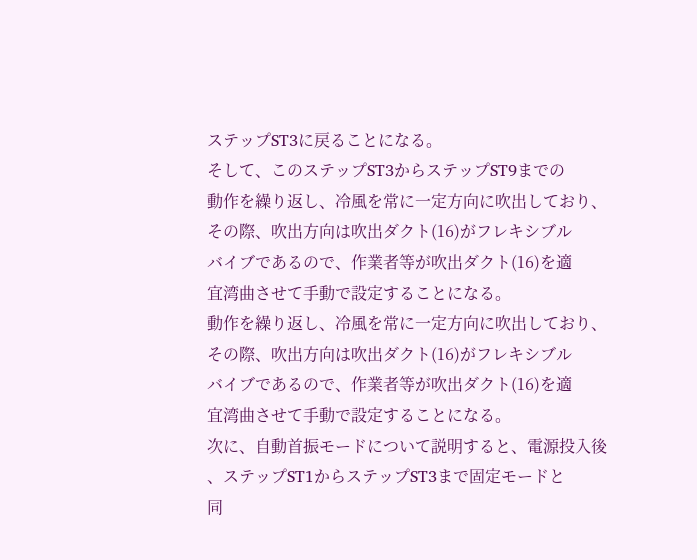ステップST3に戻ることになる。
そして、このステップST3からステップST9までの
動作を繰り返し、冷風を常に一定方向に吹出しており、
その際、吹出方向は吹出ダクト(16)がフレキシブル
バイブであるので、作業者等が吹出ダクト(16)を適
宜湾曲させて手動で設定することになる。
動作を繰り返し、冷風を常に一定方向に吹出しており、
その際、吹出方向は吹出ダクト(16)がフレキシブル
バイブであるので、作業者等が吹出ダクト(16)を適
宜湾曲させて手動で設定することになる。
次に、自動首振モードについて説明すると、電源投入後
、ステップST1からステップST3まで固定モードと
同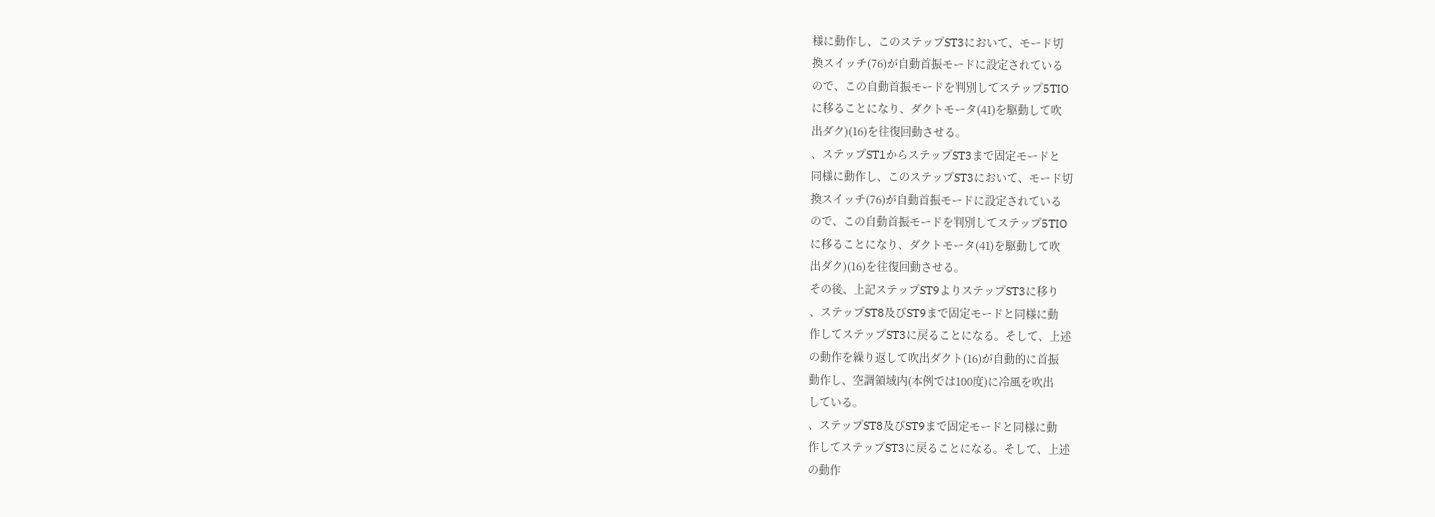様に動作し、このステップST3において、モード切
換スイッチ(76)が自動首振モードに設定されている
ので、この自動首振モードを判別してステップ5TIO
に移ることになり、ダクトモータ(41)を駆動して吹
出ダク)(16)を往復回動させる。
、ステップST1からステップST3まで固定モードと
同様に動作し、このステップST3において、モード切
換スイッチ(76)が自動首振モードに設定されている
ので、この自動首振モードを判別してステップ5TIO
に移ることになり、ダクトモータ(41)を駆動して吹
出ダク)(16)を往復回動させる。
その後、上記ステップST9よりステップST3に移り
、ステップST8及びST9まで固定モードと同様に動
作してステップST3に戻ることになる。そして、上述
の動作を繰り返して吹出ダクト(16)が自動的に首振
動作し、空調領域内(本例では100度)に冷風を吹出
している。
、ステップST8及びST9まで固定モードと同様に動
作してステップST3に戻ることになる。そして、上述
の動作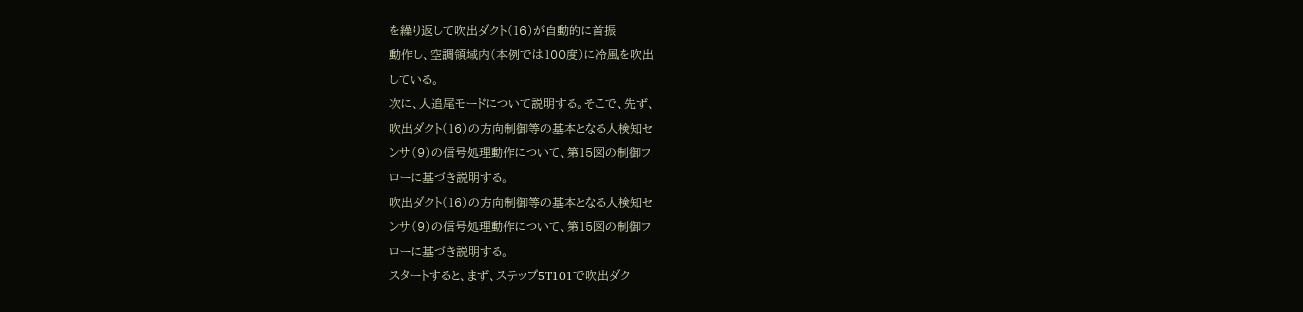を繰り返して吹出ダクト(16)が自動的に首振
動作し、空調領域内(本例では100度)に冷風を吹出
している。
次に、人追尾モードについて説明する。そこで、先ず、
吹出ダクト(16)の方向制御等の基本となる人検知セ
ンサ(9)の信号処理動作について、第15図の制御フ
ローに基づき説明する。
吹出ダクト(16)の方向制御等の基本となる人検知セ
ンサ(9)の信号処理動作について、第15図の制御フ
ローに基づき説明する。
スタートすると、まず、ステップ5T101で吹出ダク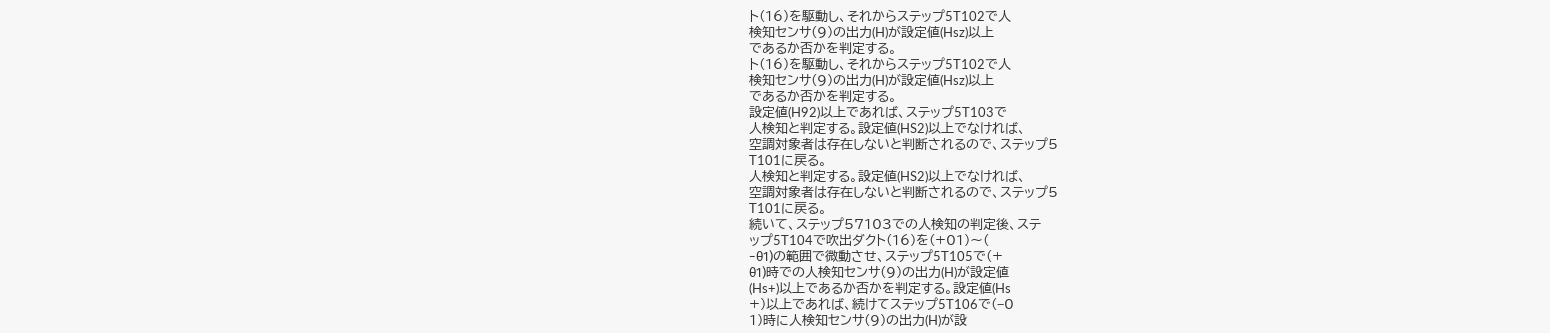ト(16)を駆動し、それからステップ5T102で人
検知センサ(9)の出力(H)が設定値(Hsz)以上
であるか否かを判定する。
ト(16)を駆動し、それからステップ5T102で人
検知センサ(9)の出力(H)が設定値(Hsz)以上
であるか否かを判定する。
設定値(H92)以上であれば、ステップ5T103で
人検知と判定する。設定値(HS2)以上でなければ、
空調対象者は存在しないと判断されるので、ステップ5
T101に戻る。
人検知と判定する。設定値(HS2)以上でなければ、
空調対象者は存在しないと判断されるので、ステップ5
T101に戻る。
続いて、ステップ57103での人検知の判定後、ステ
ップ5T104で吹出ダクト(16)を(+01)〜(
−θ1)の範囲で微動させ、ステップ5T105で(+
θ1)時での人検知センサ(9)の出力(H)が設定値
(Hs+)以上であるか否かを判定する。設定値(Hs
+)以上であれば、続けてステップ5T106で(−0
1)時に人検知センサ(9)の出力(H)が設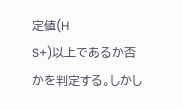定値(H
S+)以上であるか否かを判定する。しかし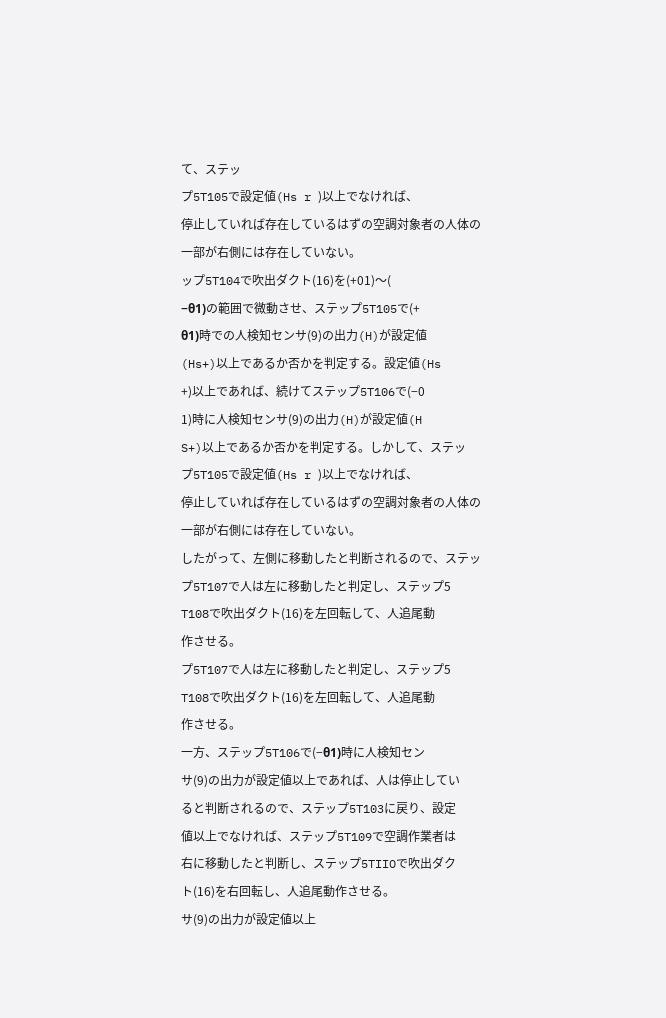て、ステッ
プ5T105で設定値(Hs r )以上でなければ、
停止していれば存在しているはずの空調対象者の人体の
一部が右側には存在していない。
ップ5T104で吹出ダクト(16)を(+01)〜(
−θ1)の範囲で微動させ、ステップ5T105で(+
θ1)時での人検知センサ(9)の出力(H)が設定値
(Hs+)以上であるか否かを判定する。設定値(Hs
+)以上であれば、続けてステップ5T106で(−0
1)時に人検知センサ(9)の出力(H)が設定値(H
S+)以上であるか否かを判定する。しかして、ステッ
プ5T105で設定値(Hs r )以上でなければ、
停止していれば存在しているはずの空調対象者の人体の
一部が右側には存在していない。
したがって、左側に移動したと判断されるので、ステッ
プ5T107で人は左に移動したと判定し、ステップ5
T108で吹出ダクト(16)を左回転して、人追尾動
作させる。
プ5T107で人は左に移動したと判定し、ステップ5
T108で吹出ダクト(16)を左回転して、人追尾動
作させる。
一方、ステップ5T106で(−θ1)時に人検知セン
サ(9)の出力が設定値以上であれば、人は停止してい
ると判断されるので、ステップ5T103に戻り、設定
値以上でなければ、ステップ5T109で空調作業者は
右に移動したと判断し、ステップ5TIIOで吹出ダク
ト(16)を右回転し、人追尾動作させる。
サ(9)の出力が設定値以上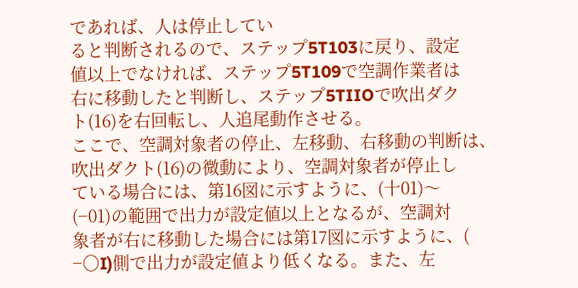であれば、人は停止してい
ると判断されるので、ステップ5T103に戻り、設定
値以上でなければ、ステップ5T109で空調作業者は
右に移動したと判断し、ステップ5TIIOで吹出ダク
ト(16)を右回転し、人追尾動作させる。
ここで、空調対象者の停止、左移動、右移動の判断は、
吹出ダクト(16)の微動により、空調対象者が停止し
ている場合には、第16図に示すように、(十01)〜
(−01)の範囲で出力が設定値以上となるが、空調対
象者が右に移動した場合には第17図に示すように、(
−〇I)側で出力が設定値より低くなる。また、左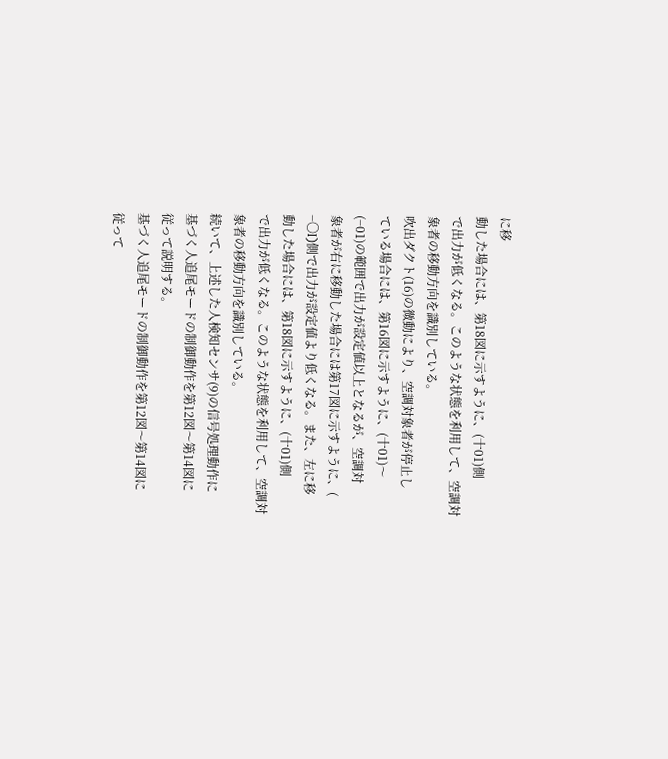に移
動した場合には、第18図に示すように、(十01)側
で出力が低くなる。このような状態を利用して、空調対
象者の移動方向を識別している。
吹出ダクト(16)の微動により、空調対象者が停止し
ている場合には、第16図に示すように、(十01)〜
(−01)の範囲で出力が設定値以上となるが、空調対
象者が右に移動した場合には第17図に示すように、(
−〇I)側で出力が設定値より低くなる。また、左に移
動した場合には、第18図に示すように、(十01)側
で出力が低くなる。このような状態を利用して、空調対
象者の移動方向を識別している。
続いて、上述した人検知センサ(9)の信号処理動作に
基づく人追尾モードの制御動作を第12図〜第14図に
従って説明する。
基づく人追尾モードの制御動作を第12図〜第14図に
従って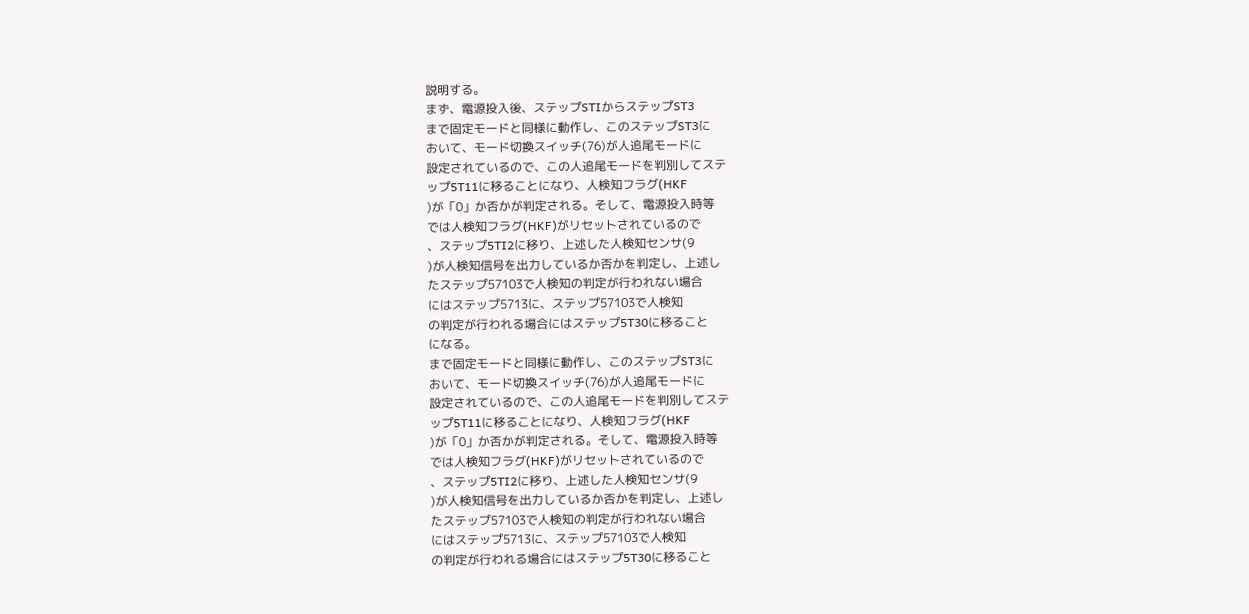説明する。
まず、電源投入後、ステップSTIからステップST3
まで固定モードと同様に動作し、このステップST3に
おいて、モード切換スイッチ(76)が人追尾モードに
設定されているので、この人追尾モードを判別してステ
ップ5T11に移ることになり、人検知フラグ(HKF
)が「0」か否かが判定される。そして、電源投入時等
では人検知フラグ(HKF)がリセットされているので
、ステップ5TI2に移り、上述した人検知センサ(9
)が人検知信号を出力しているか否かを判定し、上述し
たステップ57103で人検知の判定が行われない場合
にはステップ5713に、ステップ57103で人検知
の判定が行われる場合にはステップ5T30に移ること
になる。
まで固定モードと同様に動作し、このステップST3に
おいて、モード切換スイッチ(76)が人追尾モードに
設定されているので、この人追尾モードを判別してステ
ップ5T11に移ることになり、人検知フラグ(HKF
)が「0」か否かが判定される。そして、電源投入時等
では人検知フラグ(HKF)がリセットされているので
、ステップ5TI2に移り、上述した人検知センサ(9
)が人検知信号を出力しているか否かを判定し、上述し
たステップ57103で人検知の判定が行われない場合
にはステップ5713に、ステップ57103で人検知
の判定が行われる場合にはステップ5T30に移ること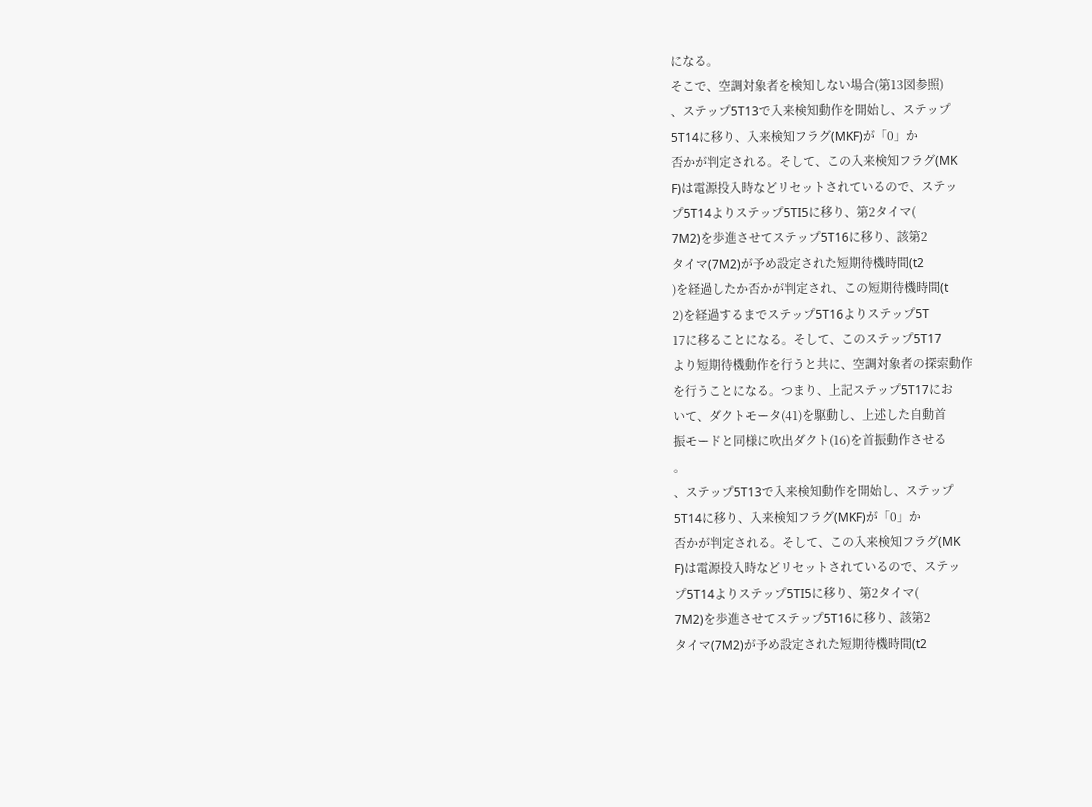になる。
そこで、空調対象者を検知しない場合(第13図参照)
、ステップ5T13で入来検知動作を開始し、ステップ
5T14に移り、入来検知フラグ(MKF)が「0」か
否かが判定される。そして、この入来検知フラグ(MK
F)は電源投入時などリセットされているので、ステッ
プ5T14よりステップ5TI5に移り、第2タイマ(
7M2)を歩進させてステップ5T16に移り、該第2
タイマ(7M2)が予め設定された短期待機時間(t2
)を経過したか否かが判定され、この短期待機時間(t
2)を経過するまでステップ5T16よりステップ5T
17に移ることになる。そして、このステップ5T17
より短期待機動作を行うと共に、空調対象者の探索動作
を行うことになる。つまり、上記ステップ5T17にお
いて、ダクトモータ(41)を駆動し、上述した自動首
振モードと同様に吹出ダクト(16)を首振動作させる
。
、ステップ5T13で入来検知動作を開始し、ステップ
5T14に移り、入来検知フラグ(MKF)が「0」か
否かが判定される。そして、この入来検知フラグ(MK
F)は電源投入時などリセットされているので、ステッ
プ5T14よりステップ5TI5に移り、第2タイマ(
7M2)を歩進させてステップ5T16に移り、該第2
タイマ(7M2)が予め設定された短期待機時間(t2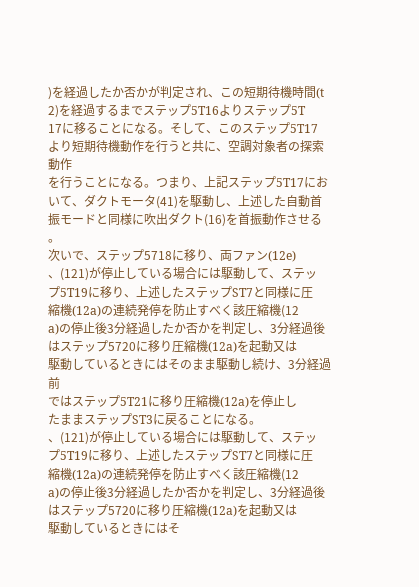)を経過したか否かが判定され、この短期待機時間(t
2)を経過するまでステップ5T16よりステップ5T
17に移ることになる。そして、このステップ5T17
より短期待機動作を行うと共に、空調対象者の探索動作
を行うことになる。つまり、上記ステップ5T17にお
いて、ダクトモータ(41)を駆動し、上述した自動首
振モードと同様に吹出ダクト(16)を首振動作させる
。
次いで、ステップ5718に移り、両ファン(12e)
、(121)が停止している場合には駆動して、ステッ
プ5T19に移り、上述したステップST7と同様に圧
縮機(12a)の連続発停を防止すべく該圧縮機(12
a)の停止後3分経過したか否かを判定し、3分経過後
はステップ5720に移り圧縮機(12a)を起動又は
駆動しているときにはそのまま駆動し続け、3分経過前
ではステップ5T21に移り圧縮機(12a)を停止し
たままステップST3に戻ることになる。
、(121)が停止している場合には駆動して、ステッ
プ5T19に移り、上述したステップST7と同様に圧
縮機(12a)の連続発停を防止すべく該圧縮機(12
a)の停止後3分経過したか否かを判定し、3分経過後
はステップ5720に移り圧縮機(12a)を起動又は
駆動しているときにはそ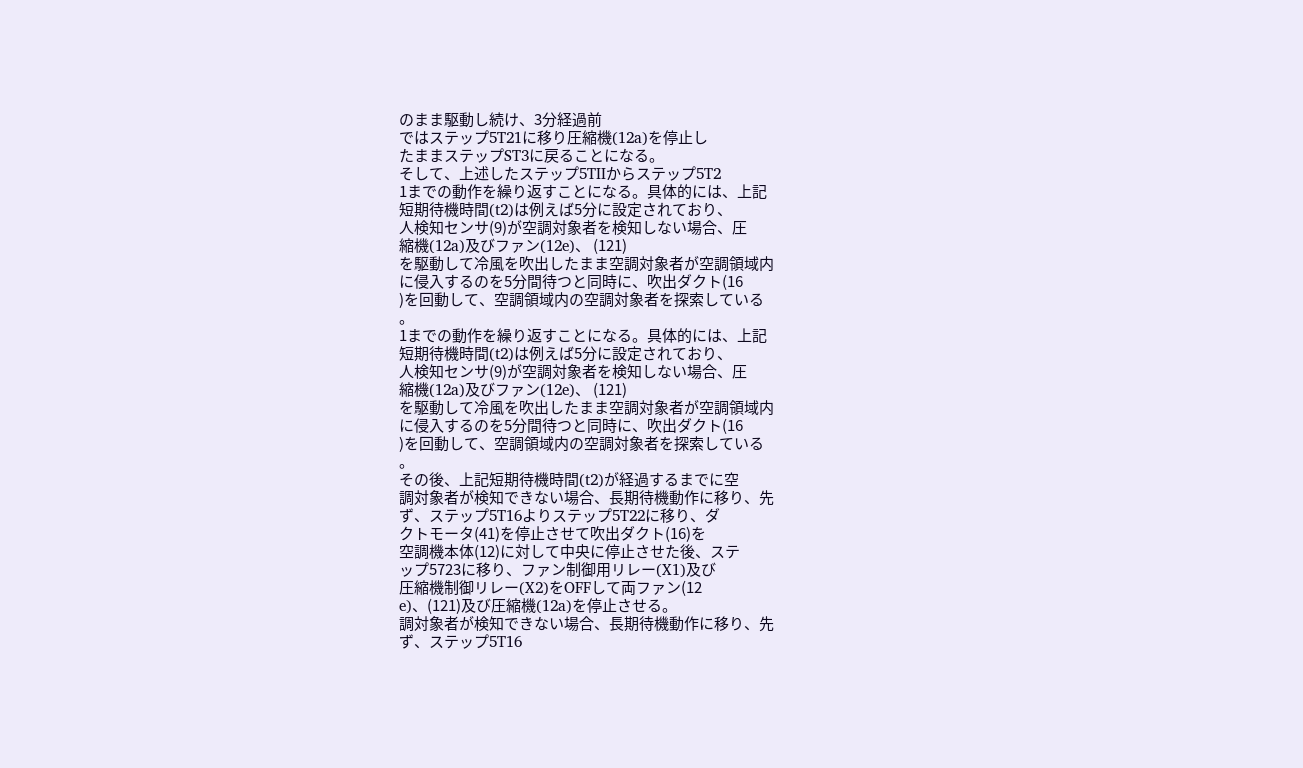のまま駆動し続け、3分経過前
ではステップ5T21に移り圧縮機(12a)を停止し
たままステップST3に戻ることになる。
そして、上述したステップ5TIIからステップ5T2
1までの動作を繰り返すことになる。具体的には、上記
短期待機時間(t2)は例えば5分に設定されており、
人検知センサ(9)が空調対象者を検知しない場合、圧
縮機(12a)及びファン(12e)、 (121)
を駆動して冷風を吹出したまま空調対象者が空調領域内
に侵入するのを5分間待つと同時に、吹出ダクト(16
)を回動して、空調領域内の空調対象者を探索している
。
1までの動作を繰り返すことになる。具体的には、上記
短期待機時間(t2)は例えば5分に設定されており、
人検知センサ(9)が空調対象者を検知しない場合、圧
縮機(12a)及びファン(12e)、 (121)
を駆動して冷風を吹出したまま空調対象者が空調領域内
に侵入するのを5分間待つと同時に、吹出ダクト(16
)を回動して、空調領域内の空調対象者を探索している
。
その後、上記短期待機時間(t2)が経過するまでに空
調対象者が検知できない場合、長期待機動作に移り、先
ず、ステップ5T16よりステップ5T22に移り、ダ
クトモータ(41)を停止させて吹出ダクト(16)を
空調機本体(12)に対して中央に停止させた後、ステ
ップ5723に移り、ファン制御用リレー(X1)及び
圧縮機制御リレー(X2)をOFFして両ファン(12
e)、(121)及び圧縮機(12a)を停止させる。
調対象者が検知できない場合、長期待機動作に移り、先
ず、ステップ5T16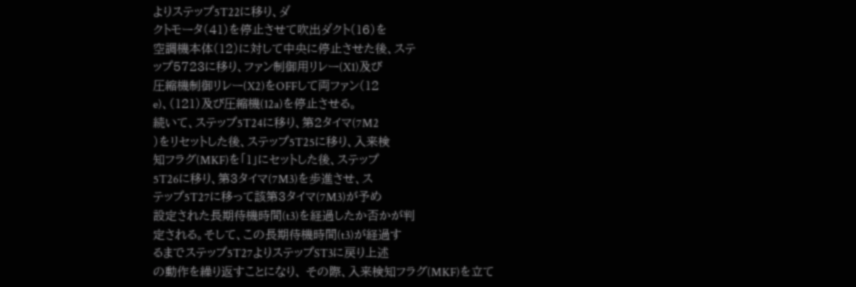よりステップ5T22に移り、ダ
クトモータ(41)を停止させて吹出ダクト(16)を
空調機本体(12)に対して中央に停止させた後、ステ
ップ5723に移り、ファン制御用リレー(X1)及び
圧縮機制御リレー(X2)をOFFして両ファン(12
e)、(121)及び圧縮機(12a)を停止させる。
続いて、ステップ5T24に移り、第2タイマ(7M2
)をリセットした後、ステップ5T25に移り、入来検
知フラグ(MKF)を「1」にセットした後、ステップ
5T26に移り、第3タイマ(7M3)を歩進させ、ス
テップ5T27に移って該第3タイマ(7M3)が予め
設定された長期待機時間(t3)を経過したか否かが判
定される。そして、この長期待機時間(t3)が経過す
るまでステップ5T27よりステップST3に戻り上述
の動作を繰り返すことになり、 その際、入来検知フラグ(MKF)を立て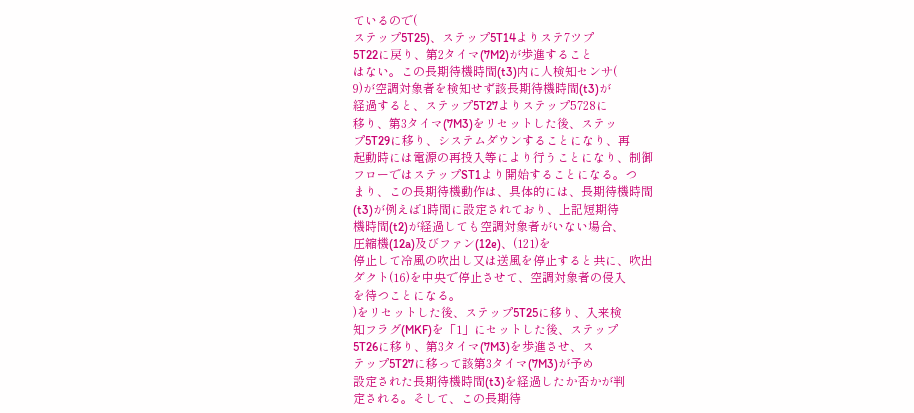ているので(
ステップ5T25)、ステップ5T14よりステ7ツプ
5T22に戻り、第2タイマ(7M2)が歩進すること
はない。この長期待機時間(t3)内に人検知センサ(
9)が空調対象者を検知せず該長期待機時間(t3)が
経過すると、ステップ5T27よりステップ5728に
移り、第3タイマ(7M3)をリセットした後、ステッ
プ5T29に移り、システムダウンすることになり、再
起動時には電源の再投入等により行うことになり、制御
フローではステップST1より開始することになる。つ
まり、この長期待機動作は、具体的には、長期待機時間
(t3)が例えば1時間に設定されており、上記短期待
機時間(t2)が経過しても空調対象者がいない場合、
圧縮機(12a)及びファン(12e)、(121)を
停止して冷風の吹出し又は送風を停止すると共に、吹出
ダクト(16)を中央で停止させて、空調対象者の侵入
を待つことになる。
)をリセットした後、ステップ5T25に移り、入来検
知フラグ(MKF)を「1」にセットした後、ステップ
5T26に移り、第3タイマ(7M3)を歩進させ、ス
テップ5T27に移って該第3タイマ(7M3)が予め
設定された長期待機時間(t3)を経過したか否かが判
定される。そして、この長期待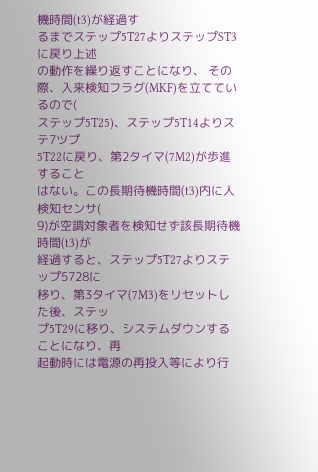機時間(t3)が経過す
るまでステップ5T27よりステップST3に戻り上述
の動作を繰り返すことになり、 その際、入来検知フラグ(MKF)を立てているので(
ステップ5T25)、ステップ5T14よりステ7ツプ
5T22に戻り、第2タイマ(7M2)が歩進すること
はない。この長期待機時間(t3)内に人検知センサ(
9)が空調対象者を検知せず該長期待機時間(t3)が
経過すると、ステップ5T27よりステップ5728に
移り、第3タイマ(7M3)をリセットした後、ステッ
プ5T29に移り、システムダウンすることになり、再
起動時には電源の再投入等により行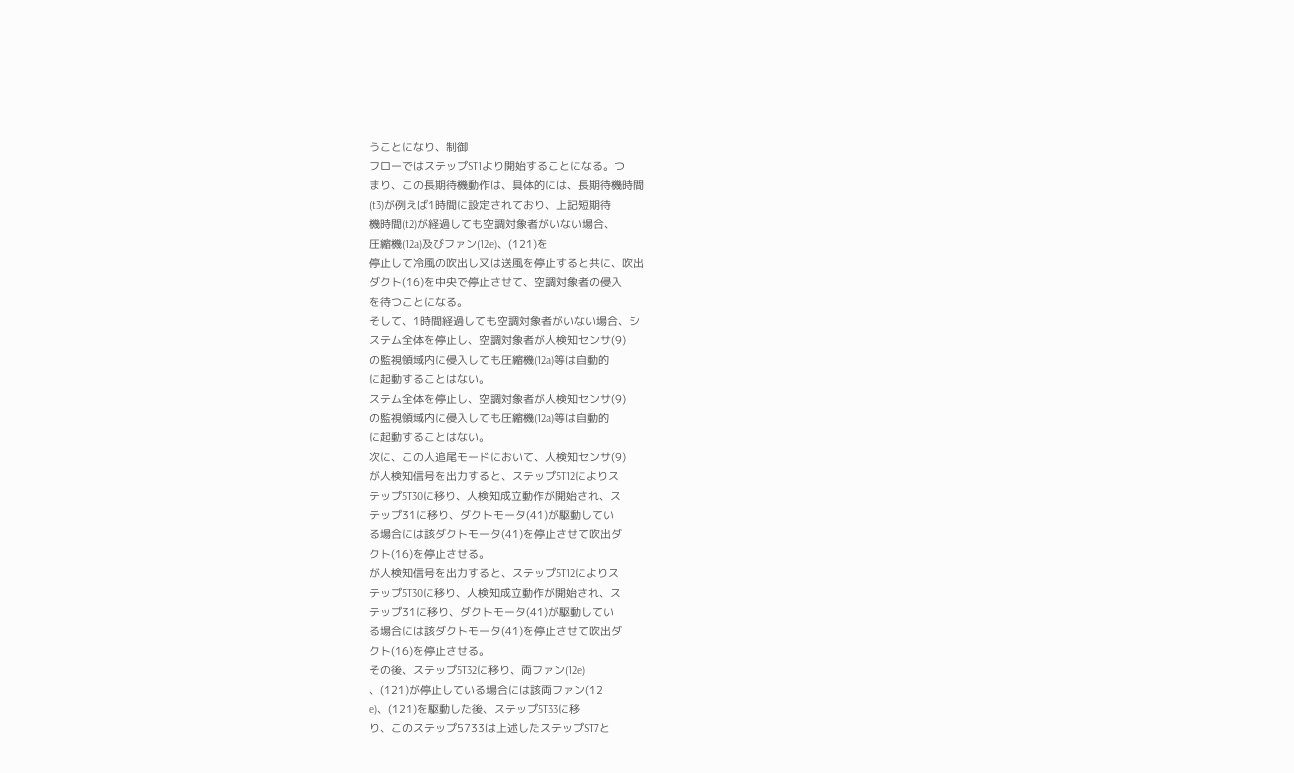うことになり、制御
フローではステップST1より開始することになる。つ
まり、この長期待機動作は、具体的には、長期待機時間
(t3)が例えば1時間に設定されており、上記短期待
機時間(t2)が経過しても空調対象者がいない場合、
圧縮機(12a)及びファン(12e)、(121)を
停止して冷風の吹出し又は送風を停止すると共に、吹出
ダクト(16)を中央で停止させて、空調対象者の侵入
を待つことになる。
そして、1時間経過しても空調対象者がいない場合、シ
ステム全体を停止し、空調対象者が人検知センサ(9)
の監視領域内に侵入しても圧縮機(12a)等は自動的
に起動することはない。
ステム全体を停止し、空調対象者が人検知センサ(9)
の監視領域内に侵入しても圧縮機(12a)等は自動的
に起動することはない。
次に、この人追尾モードにおいて、人検知センサ(9)
が人検知信号を出力すると、ステップ5T12によりス
テップ5T30に移り、人検知成立動作が開始され、ス
テップ31に移り、ダクトモータ(41)が駆動してい
る場合には該ダクトモータ(41)を停止させて吹出ダ
クト(16)を停止させる。
が人検知信号を出力すると、ステップ5T12によりス
テップ5T30に移り、人検知成立動作が開始され、ス
テップ31に移り、ダクトモータ(41)が駆動してい
る場合には該ダクトモータ(41)を停止させて吹出ダ
クト(16)を停止させる。
その後、ステップ5T32に移り、両ファン(12e)
、(121)が停止している場合には該両ファン(12
e)、(121)を駆動した後、ステップ5T33に移
り、このステップ5733は上述したステップST7と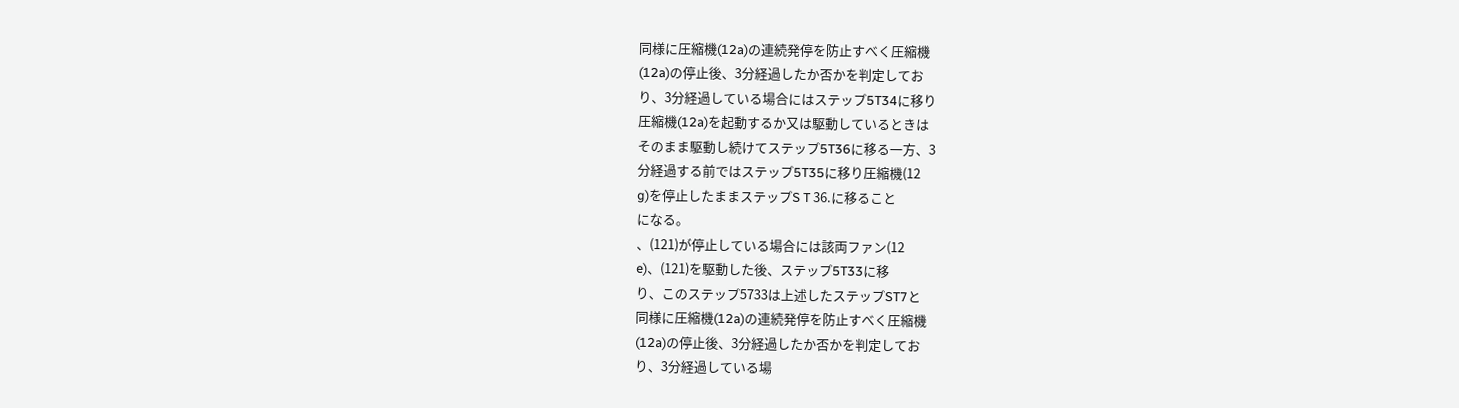同様に圧縮機(12a)の連続発停を防止すべく圧縮機
(12a)の停止後、3分経過したか否かを判定してお
り、3分経過している場合にはステップ5T34に移り
圧縮機(12a)を起動するか又は駆動しているときは
そのまま駆動し続けてステップ5T36に移る一方、3
分経過する前ではステップ5T35に移り圧縮機(12
g)を停止したままステップS T 36.に移ること
になる。
、(121)が停止している場合には該両ファン(12
e)、(121)を駆動した後、ステップ5T33に移
り、このステップ5733は上述したステップST7と
同様に圧縮機(12a)の連続発停を防止すべく圧縮機
(12a)の停止後、3分経過したか否かを判定してお
り、3分経過している場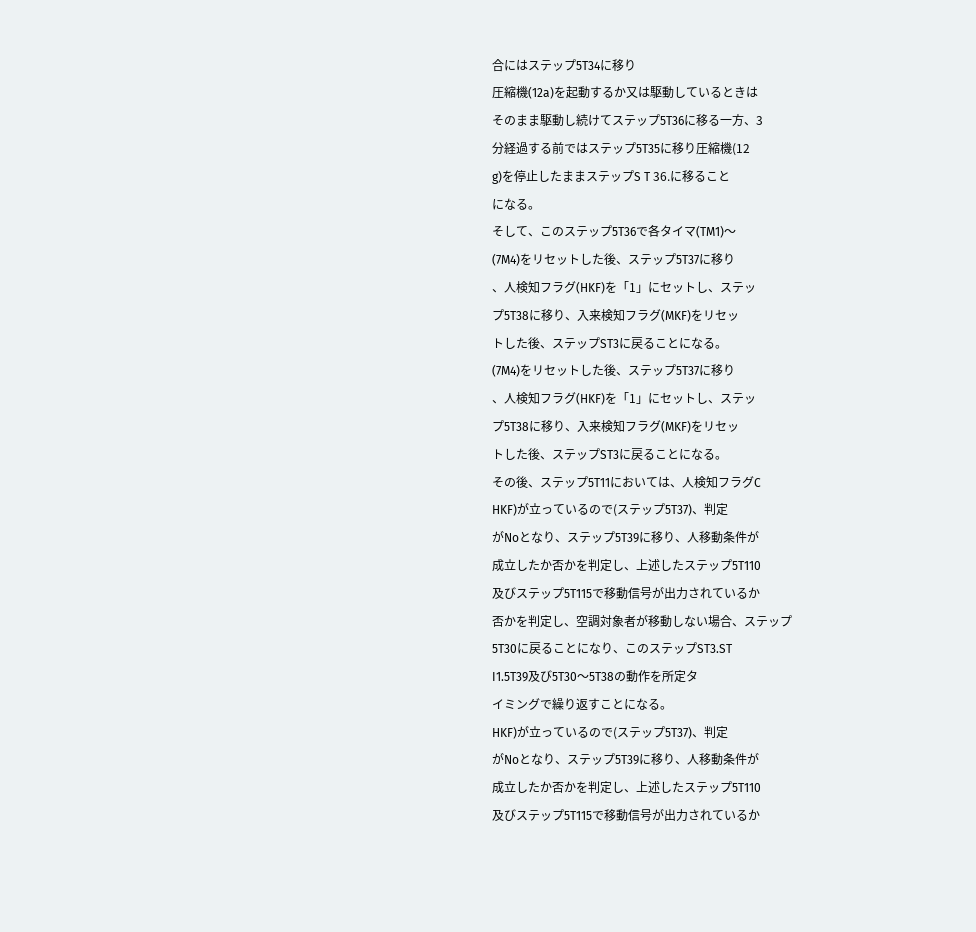合にはステップ5T34に移り
圧縮機(12a)を起動するか又は駆動しているときは
そのまま駆動し続けてステップ5T36に移る一方、3
分経過する前ではステップ5T35に移り圧縮機(12
g)を停止したままステップS T 36.に移ること
になる。
そして、このステップ5T36で各タイマ(TM1)〜
(7M4)をリセットした後、ステップ5T37に移り
、人検知フラグ(HKF)を「1」にセットし、ステッ
プ5T38に移り、入来検知フラグ(MKF)をリセッ
トした後、ステップST3に戻ることになる。
(7M4)をリセットした後、ステップ5T37に移り
、人検知フラグ(HKF)を「1」にセットし、ステッ
プ5T38に移り、入来検知フラグ(MKF)をリセッ
トした後、ステップST3に戻ることになる。
その後、ステップ5T11においては、人検知フラグC
HKF)が立っているので(ステップ5T37)、判定
がNoとなり、ステップ5T39に移り、人移動条件が
成立したか否かを判定し、上述したステップ5T110
及びステップ5T115で移動信号が出力されているか
否かを判定し、空調対象者が移動しない場合、ステップ
5T30に戻ることになり、このステップST3.ST
I1.5T39及び5T30〜5T38の動作を所定タ
イミングで繰り返すことになる。
HKF)が立っているので(ステップ5T37)、判定
がNoとなり、ステップ5T39に移り、人移動条件が
成立したか否かを判定し、上述したステップ5T110
及びステップ5T115で移動信号が出力されているか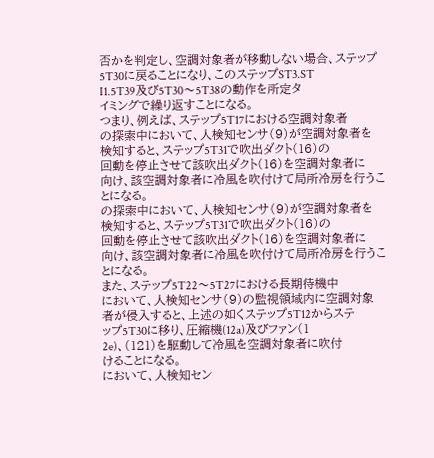否かを判定し、空調対象者が移動しない場合、ステップ
5T30に戻ることになり、このステップST3.ST
I1.5T39及び5T30〜5T38の動作を所定タ
イミングで繰り返すことになる。
つまり、例えば、ステップ5T17における空調対象者
の探索中において、人検知センサ(9)が空調対象者を
検知すると、ステップ5T31で吹出ダクト(16)の
回動を停止させて該吹出ダクト(16)を空調対象者に
向け、該空調対象者に冷風を吹付けて局所冷房を行うこ
とになる。
の探索中において、人検知センサ(9)が空調対象者を
検知すると、ステップ5T31で吹出ダクト(16)の
回動を停止させて該吹出ダクト(16)を空調対象者に
向け、該空調対象者に冷風を吹付けて局所冷房を行うこ
とになる。
また、ステップ5T22〜5T27における長期待機中
において、人検知センサ(9)の監視領域内に空調対象
者が侵入すると、上述の如くステップ5T12からステ
ップ5T30に移り、圧縮機(12a)及びファン(1
2e)、(121)を駆動して冷風を空調対象者に吹付
けることになる。
において、人検知セン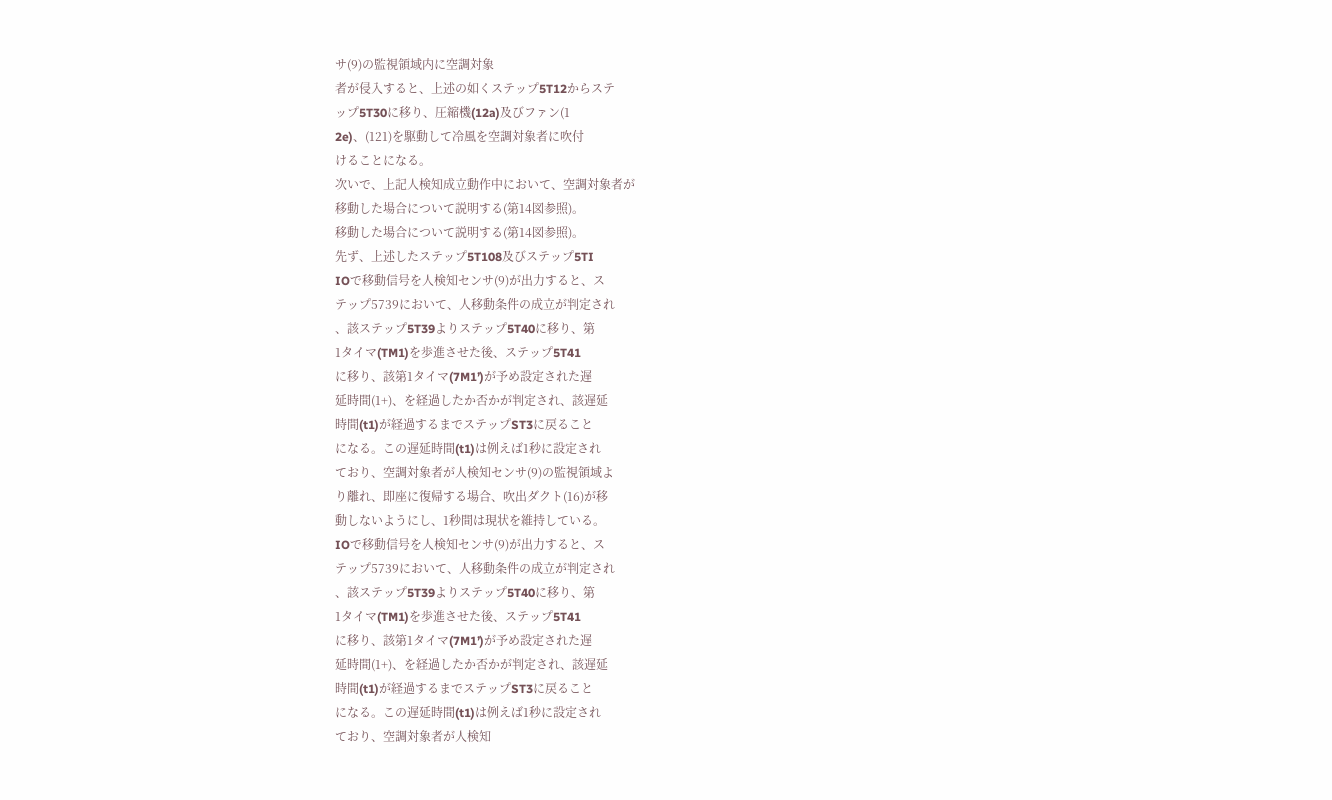サ(9)の監視領域内に空調対象
者が侵入すると、上述の如くステップ5T12からステ
ップ5T30に移り、圧縮機(12a)及びファン(1
2e)、(121)を駆動して冷風を空調対象者に吹付
けることになる。
次いで、上記人検知成立動作中において、空調対象者が
移動した場合について説明する(第14図参照)。
移動した場合について説明する(第14図参照)。
先ず、上述したステップ5T108及びステップ5TI
IOで移動信号を人検知センサ(9)が出力すると、ス
テップ5739において、人移動条件の成立が判定され
、該ステップ5T39よりステップ5T40に移り、第
1タイマ(TM1)を歩進させた後、ステップ5T41
に移り、該第1タイマ(7M1’)が予め設定された遅
延時間(1+)、を経過したか否かが判定され、該遅延
時間(t1)が経過するまでステップST3に戻ること
になる。この遅延時間(t1)は例えば1秒に設定され
ており、空調対象者が人検知センサ(9)の監視領域よ
り離れ、即座に復帰する場合、吹出ダクト(16)が移
動しないようにし、1秒間は現状を維持している。
IOで移動信号を人検知センサ(9)が出力すると、ス
テップ5739において、人移動条件の成立が判定され
、該ステップ5T39よりステップ5T40に移り、第
1タイマ(TM1)を歩進させた後、ステップ5T41
に移り、該第1タイマ(7M1’)が予め設定された遅
延時間(1+)、を経過したか否かが判定され、該遅延
時間(t1)が経過するまでステップST3に戻ること
になる。この遅延時間(t1)は例えば1秒に設定され
ており、空調対象者が人検知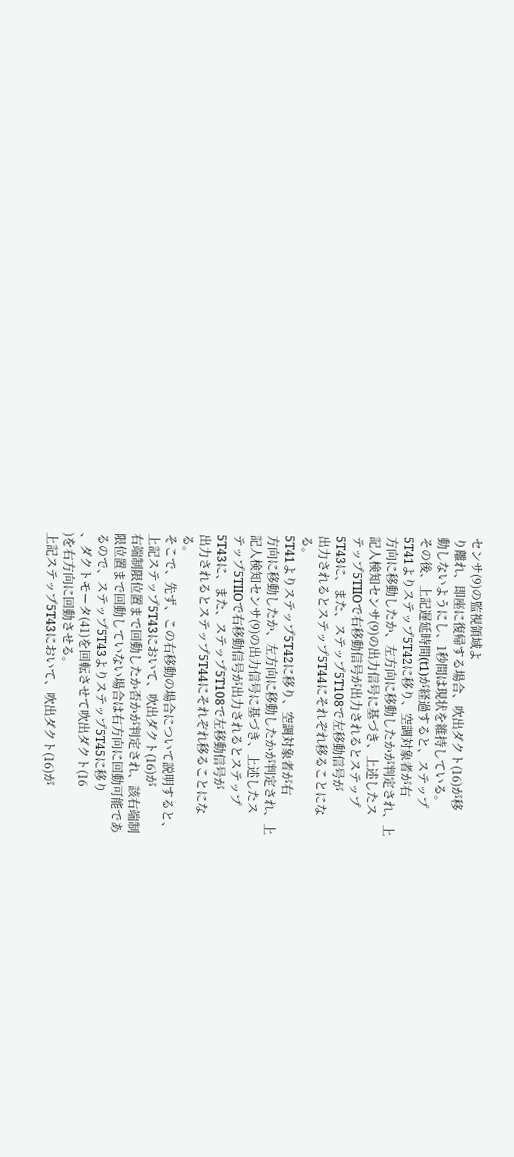センサ(9)の監視領域よ
り離れ、即座に復帰する場合、吹出ダクト(16)が移
動しないようにし、1秒間は現状を維持している。
その後、上記遅延時間(t1)が経過すると、ステップ
5T41よりステップ5T42に移り、空調対象者が右
方向に移動したか、左方向に移動したかが判定され、上
記人検知センサ(9)の出力信号に基づき、上述したス
テップ5TIIOで右移動信号が出力されるとステップ
5T43に、また、ステップ5T108で左移動信号が
出力されるとステップ5T44にそれぞれ移ることにな
る。
5T41よりステップ5T42に移り、空調対象者が右
方向に移動したか、左方向に移動したかが判定され、上
記人検知センサ(9)の出力信号に基づき、上述したス
テップ5TIIOで右移動信号が出力されるとステップ
5T43に、また、ステップ5T108で左移動信号が
出力されるとステップ5T44にそれぞれ移ることにな
る。
そこで、先ず、この右移動の場合について説明すると、
上記ステップ5T43において、吹出ダクト(16)が
右端制限位置まで回動したか否かが判定され、該右端制
限位置まで回動していない場合は右方向に回動可能であ
るので、ステップ5T43よりステップ5T45に移り
、ダクトモータ(41)を回転させて吹出ダクト(16
)を右方向に回動させる。
上記ステップ5T43において、吹出ダクト(16)が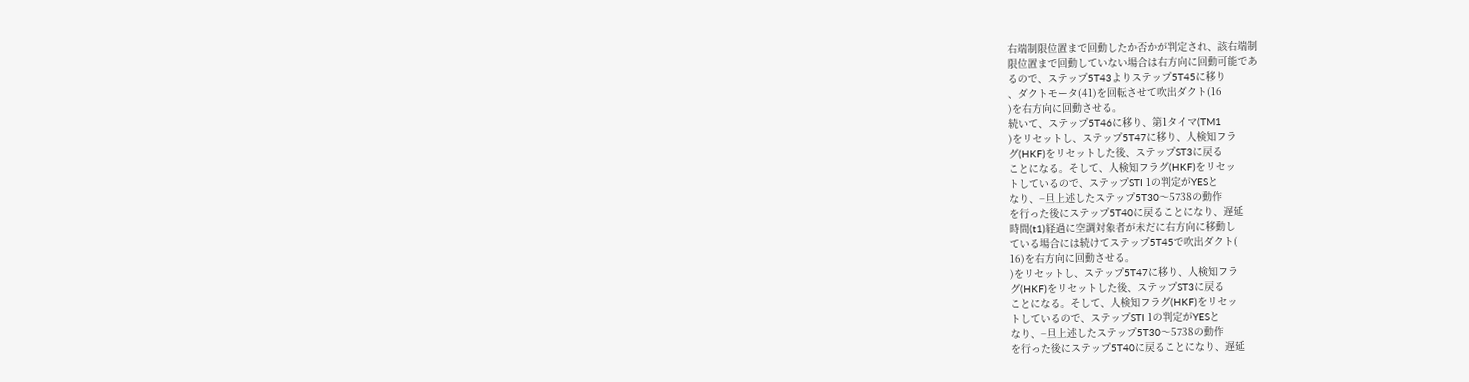右端制限位置まで回動したか否かが判定され、該右端制
限位置まで回動していない場合は右方向に回動可能であ
るので、ステップ5T43よりステップ5T45に移り
、ダクトモータ(41)を回転させて吹出ダクト(16
)を右方向に回動させる。
続いて、ステップ5T46に移り、第1タイマ(TM1
)をリセットし、ステップ5T47に移り、人検知フラ
グ(HKF)をリセットした後、ステップST3に戻る
ことになる。そして、人検知フラグ(HKF)をリセッ
トしているので、ステップSTI 1の判定がYESと
なり、−旦上述したステップ5T30〜5738の動作
を行った後にステップ5T40に戻ることになり、遅延
時間(t1)経過に空調対象者が未だに右方向に移動し
ている場合には続けてステップ5T45で吹出ダクト(
16)を右方向に回動させる。
)をリセットし、ステップ5T47に移り、人検知フラ
グ(HKF)をリセットした後、ステップST3に戻る
ことになる。そして、人検知フラグ(HKF)をリセッ
トしているので、ステップSTI 1の判定がYESと
なり、−旦上述したステップ5T30〜5738の動作
を行った後にステップ5T40に戻ることになり、遅延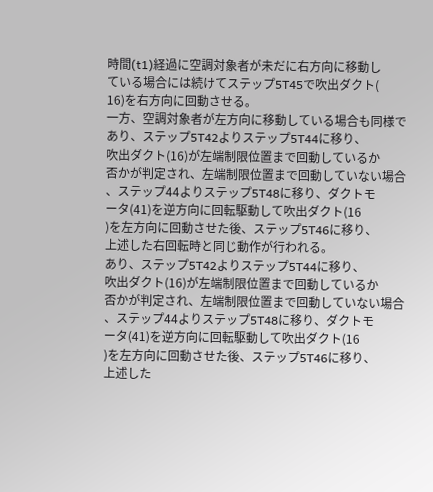時間(t1)経過に空調対象者が未だに右方向に移動し
ている場合には続けてステップ5T45で吹出ダクト(
16)を右方向に回動させる。
一方、空調対象者が左方向に移動している場合も同様で
あり、ステップ5T42よりステップ5T44に移り、
吹出ダクト(16)が左端制限位置まで回動しているか
否かが判定され、左端制限位置まで回動していない場合
、ステップ44よりステップ5T48に移り、ダクトモ
ータ(41)を逆方向に回転駆動して吹出ダクト(16
)を左方向に回動させた後、ステップ5T46に移り、
上述した右回転時と同じ動作が行われる。
あり、ステップ5T42よりステップ5T44に移り、
吹出ダクト(16)が左端制限位置まで回動しているか
否かが判定され、左端制限位置まで回動していない場合
、ステップ44よりステップ5T48に移り、ダクトモ
ータ(41)を逆方向に回転駆動して吹出ダクト(16
)を左方向に回動させた後、ステップ5T46に移り、
上述した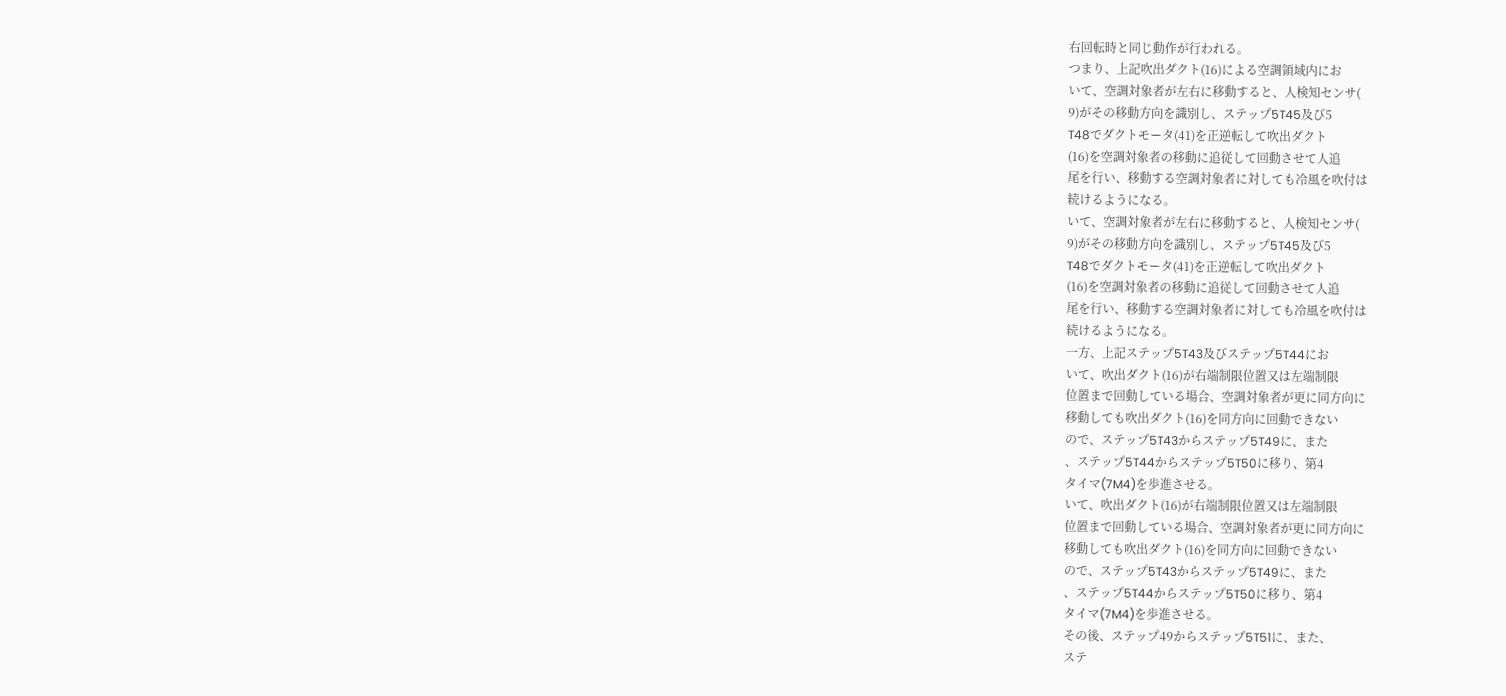右回転時と同じ動作が行われる。
つまり、上記吹出ダクト(16)による空調領域内にお
いて、空調対象者が左右に移動すると、人検知センサ(
9)がその移動方向を識別し、ステップ5T45及び5
T48でダクトモータ(41)を正逆転して吹出ダクト
(16)を空調対象者の移動に追従して回動させて人追
尾を行い、移動する空調対象者に対しても冷風を吹付は
続けるようになる。
いて、空調対象者が左右に移動すると、人検知センサ(
9)がその移動方向を識別し、ステップ5T45及び5
T48でダクトモータ(41)を正逆転して吹出ダクト
(16)を空調対象者の移動に追従して回動させて人追
尾を行い、移動する空調対象者に対しても冷風を吹付は
続けるようになる。
一方、上記ステップ5T43及びステップ5T44にお
いて、吹出ダクト(16)が右端制限位置又は左端制限
位置まで回動している場合、空調対象者が更に同方向に
移動しても吹出ダクト(16)を同方向に回動できない
ので、ステップ5T43からステップ5T49に、また
、ステップ5T44からステップ5T50に移り、第4
タイマ(7M4)を歩進させる。
いて、吹出ダクト(16)が右端制限位置又は左端制限
位置まで回動している場合、空調対象者が更に同方向に
移動しても吹出ダクト(16)を同方向に回動できない
ので、ステップ5T43からステップ5T49に、また
、ステップ5T44からステップ5T50に移り、第4
タイマ(7M4)を歩進させる。
その後、ステップ49からステップ5T51に、また、
ステ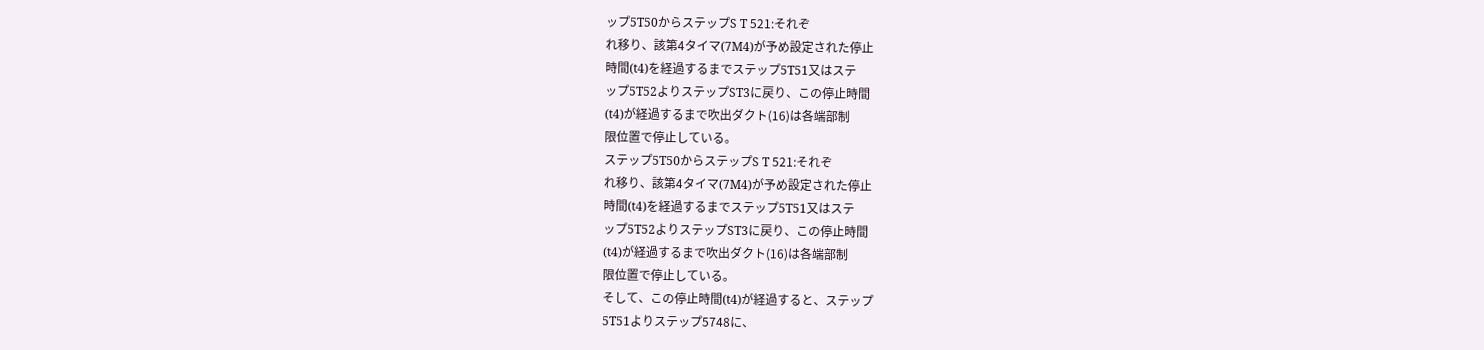ップ5T50からステップS T 521:それぞ
れ移り、該第4タイマ(7M4)が予め設定された停止
時間(t4)を経過するまでステップ5T51又はステ
ップ5T52よりステップST3に戻り、この停止時間
(t4)が経過するまで吹出ダクト(16)は各端部制
限位置で停止している。
ステップ5T50からステップS T 521:それぞ
れ移り、該第4タイマ(7M4)が予め設定された停止
時間(t4)を経過するまでステップ5T51又はステ
ップ5T52よりステップST3に戻り、この停止時間
(t4)が経過するまで吹出ダクト(16)は各端部制
限位置で停止している。
そして、この停止時間(t4)が経過すると、ステップ
5T51よりステップ5748に、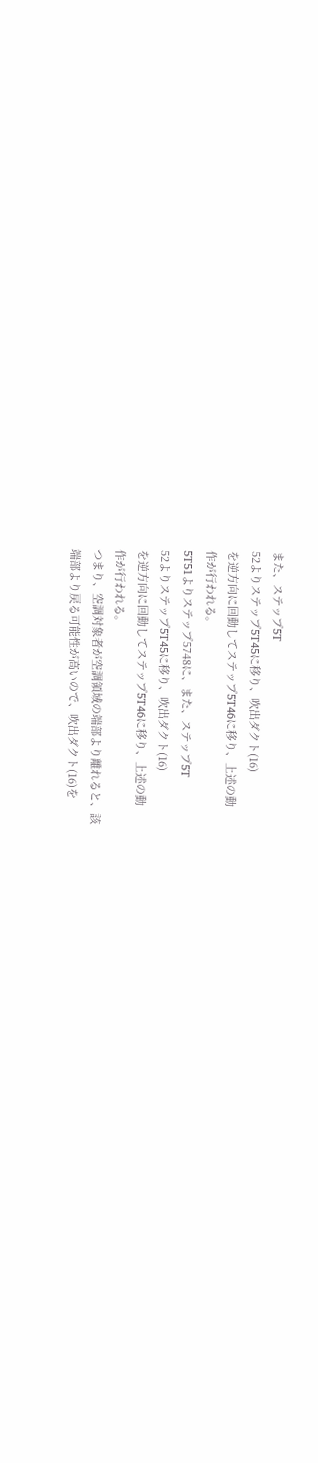また、ステップ5T
52よりステップ5T45に移り、吹出ダクト(16)
を逆方向に回動してステップ5T46に移り、上述の動
作が行われる。
5T51よりステップ5748に、また、ステップ5T
52よりステップ5T45に移り、吹出ダクト(16)
を逆方向に回動してステップ5T46に移り、上述の動
作が行われる。
つまり、空調対象者が空調領域の端部より離れると、該
端部より戻る可能性が高いので、吹出ダクト(16)を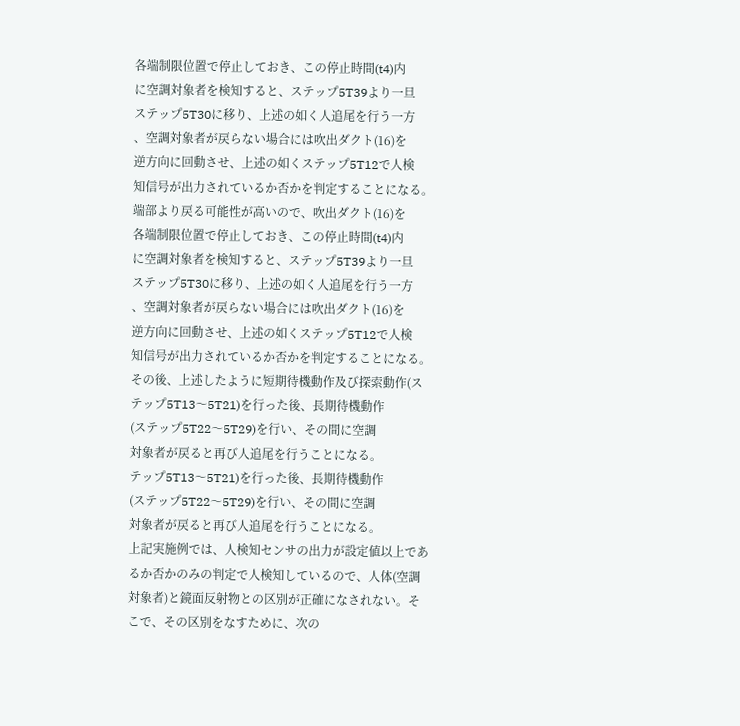各端制限位置で停止しておき、この停止時間(t4)内
に空調対象者を検知すると、ステップ5T39より一旦
ステップ5T30に移り、上述の如く人追尾を行う一方
、空調対象者が戻らない場合には吹出ダクト(16)を
逆方向に回動させ、上述の如くステップ5T12で人検
知信号が出力されているか否かを判定することになる。
端部より戻る可能性が高いので、吹出ダクト(16)を
各端制限位置で停止しておき、この停止時間(t4)内
に空調対象者を検知すると、ステップ5T39より一旦
ステップ5T30に移り、上述の如く人追尾を行う一方
、空調対象者が戻らない場合には吹出ダクト(16)を
逆方向に回動させ、上述の如くステップ5T12で人検
知信号が出力されているか否かを判定することになる。
その後、上述したように短期待機動作及び探索動作(ス
テップ5T13〜5T21)を行った後、長期待機動作
(ステップ5T22〜5T29)を行い、その間に空調
対象者が戻ると再び人追尾を行うことになる。
テップ5T13〜5T21)を行った後、長期待機動作
(ステップ5T22〜5T29)を行い、その間に空調
対象者が戻ると再び人追尾を行うことになる。
上記実施例では、人検知センサの出力が設定値以上であ
るか否かのみの判定で人検知しているので、人体(空調
対象者)と鏡面反射物との区別が正確になされない。そ
こで、その区別をなすために、次の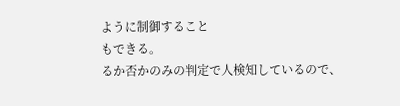ように制御すること
もできる。
るか否かのみの判定で人検知しているので、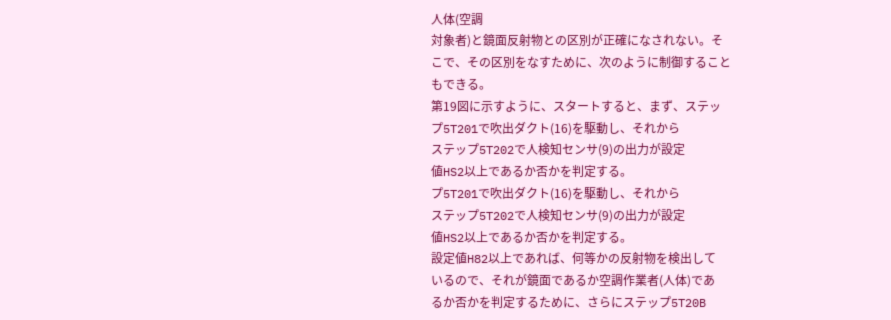人体(空調
対象者)と鏡面反射物との区別が正確になされない。そ
こで、その区別をなすために、次のように制御すること
もできる。
第19図に示すように、スタートすると、まず、ステッ
プ5T201で吹出ダクト(16)を駆動し、それから
ステップ5T202で人検知センサ(9)の出力が設定
値HS2以上であるか否かを判定する。
プ5T201で吹出ダクト(16)を駆動し、それから
ステップ5T202で人検知センサ(9)の出力が設定
値HS2以上であるか否かを判定する。
設定値H82以上であれば、何等かの反射物を検出して
いるので、それが鏡面であるか空調作業者(人体)であ
るか否かを判定するために、さらにステップ5T20B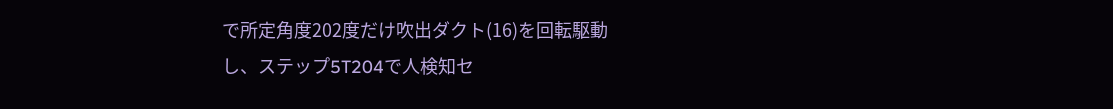で所定角度202度だけ吹出ダクト(16)を回転駆動
し、ステップ5T204で人検知セ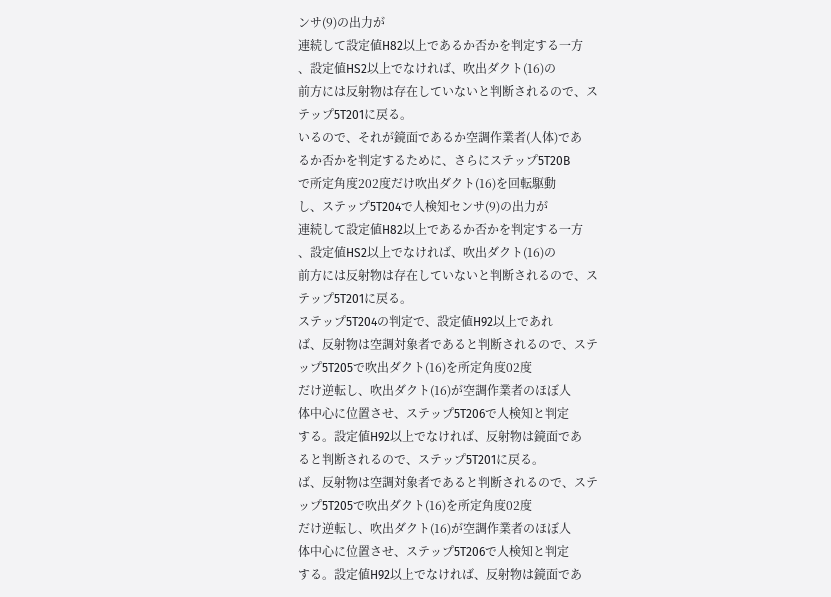ンサ(9)の出力が
連続して設定値H82以上であるか否かを判定する一方
、設定値HS2以上でなければ、吹出ダクト(16)の
前方には反射物は存在していないと判断されるので、ス
テップ5T201に戻る。
いるので、それが鏡面であるか空調作業者(人体)であ
るか否かを判定するために、さらにステップ5T20B
で所定角度202度だけ吹出ダクト(16)を回転駆動
し、ステップ5T204で人検知センサ(9)の出力が
連続して設定値H82以上であるか否かを判定する一方
、設定値HS2以上でなければ、吹出ダクト(16)の
前方には反射物は存在していないと判断されるので、ス
テップ5T201に戻る。
ステップ5T204の判定で、設定値H92以上であれ
ば、反射物は空調対象者であると判断されるので、ステ
ップ5T205で吹出ダクト(16)を所定角度02度
だけ逆転し、吹出ダクト(16)が空調作業者のほぼ人
体中心に位置させ、ステップ5T206で人検知と判定
する。設定値H92以上でなければ、反射物は鏡面であ
ると判断されるので、ステップ5T201に戻る。
ば、反射物は空調対象者であると判断されるので、ステ
ップ5T205で吹出ダクト(16)を所定角度02度
だけ逆転し、吹出ダクト(16)が空調作業者のほぼ人
体中心に位置させ、ステップ5T206で人検知と判定
する。設定値H92以上でなければ、反射物は鏡面であ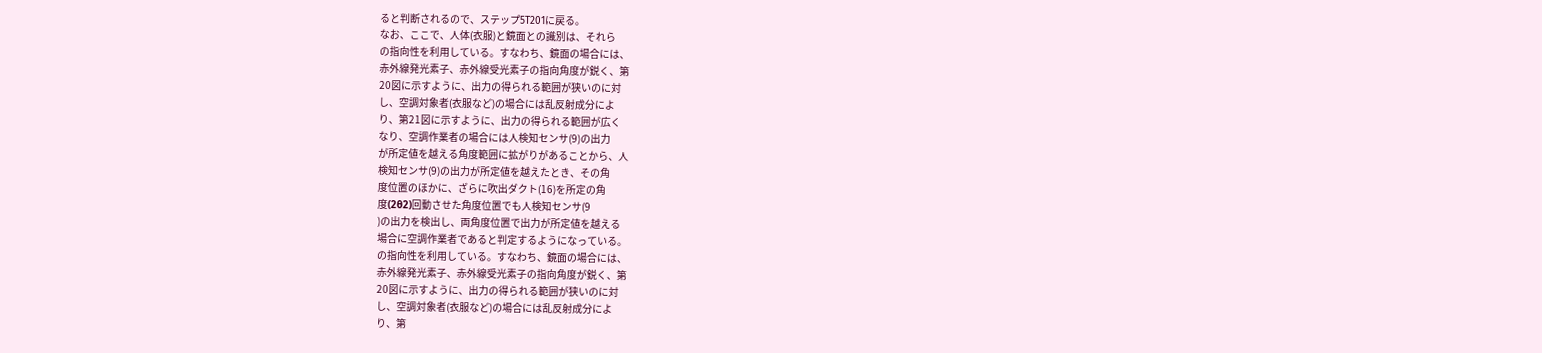ると判断されるので、ステップ5T201に戻る。
なお、ここで、人体(衣服)と鏡面との識別は、それら
の指向性を利用している。すなわち、鏡面の場合には、
赤外線発光素子、赤外線受光素子の指向角度が鋭く、第
20図に示すように、出力の得られる範囲が狭いのに対
し、空調対象者(衣服など)の場合には乱反射成分によ
り、第21図に示すように、出力の得られる範囲が広く
なり、空調作業者の場合には人検知センサ(9)の出力
が所定値を越える角度範囲に拡がりがあることから、人
検知センサ(9)の出力が所定値を越えたとき、その角
度位置のほかに、ざらに吹出ダクト(16)を所定の角
度(2θ2)回動させた角度位置でも人検知センサ(9
)の出力を検出し、両角度位置で出力が所定値を越える
場合に空調作業者であると判定するようになっている。
の指向性を利用している。すなわち、鏡面の場合には、
赤外線発光素子、赤外線受光素子の指向角度が鋭く、第
20図に示すように、出力の得られる範囲が狭いのに対
し、空調対象者(衣服など)の場合には乱反射成分によ
り、第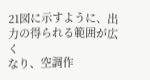21図に示すように、出力の得られる範囲が広く
なり、空調作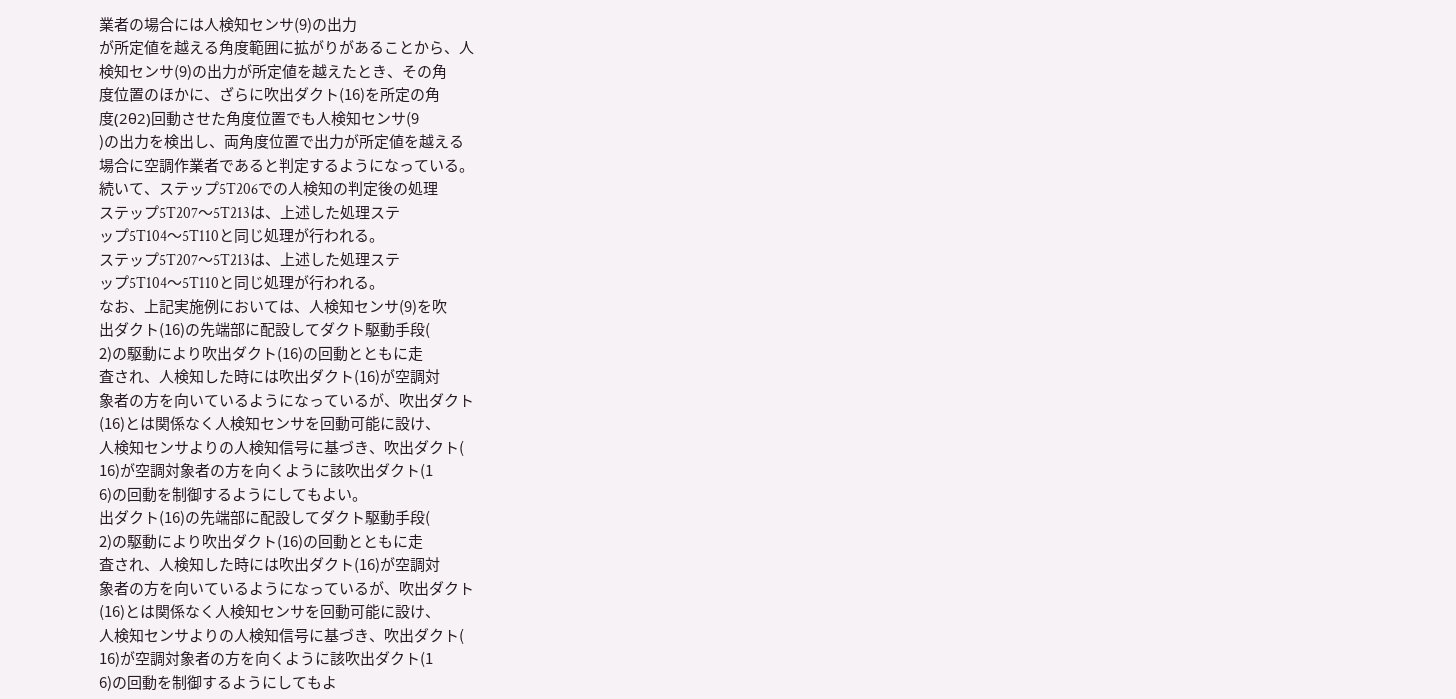業者の場合には人検知センサ(9)の出力
が所定値を越える角度範囲に拡がりがあることから、人
検知センサ(9)の出力が所定値を越えたとき、その角
度位置のほかに、ざらに吹出ダクト(16)を所定の角
度(2θ2)回動させた角度位置でも人検知センサ(9
)の出力を検出し、両角度位置で出力が所定値を越える
場合に空調作業者であると判定するようになっている。
続いて、ステップ5T206での人検知の判定後の処理
ステップ5T207〜5T213は、上述した処理ステ
ップ5T104〜5T110と同じ処理が行われる。
ステップ5T207〜5T213は、上述した処理ステ
ップ5T104〜5T110と同じ処理が行われる。
なお、上記実施例においては、人検知センサ(9)を吹
出ダクト(16)の先端部に配設してダクト駆動手段(
2)の駆動により吹出ダクト(16)の回動とともに走
査され、人検知した時には吹出ダクト(16)が空調対
象者の方を向いているようになっているが、吹出ダクト
(16)とは関係なく人検知センサを回動可能に設け、
人検知センサよりの人検知信号に基づき、吹出ダクト(
16)が空調対象者の方を向くように該吹出ダクト(1
6)の回動を制御するようにしてもよい。
出ダクト(16)の先端部に配設してダクト駆動手段(
2)の駆動により吹出ダクト(16)の回動とともに走
査され、人検知した時には吹出ダクト(16)が空調対
象者の方を向いているようになっているが、吹出ダクト
(16)とは関係なく人検知センサを回動可能に設け、
人検知センサよりの人検知信号に基づき、吹出ダクト(
16)が空調対象者の方を向くように該吹出ダクト(1
6)の回動を制御するようにしてもよ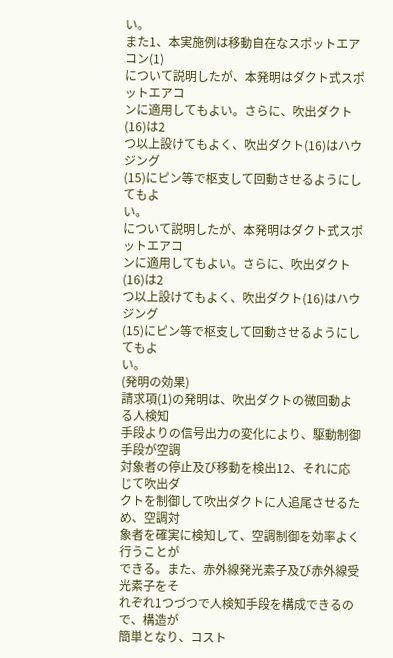い。
また1、本実施例は移動自在なスポットエアコン(1)
について説明したが、本発明はダクト式スポットエアコ
ンに適用してもよい。さらに、吹出ダクト(16)は2
つ以上設けてもよく、吹出ダクト(16)はハウジング
(15)にピン等で枢支して回動させるようにしてもよ
い。
について説明したが、本発明はダクト式スポットエアコ
ンに適用してもよい。さらに、吹出ダクト(16)は2
つ以上設けてもよく、吹出ダクト(16)はハウジング
(15)にピン等で枢支して回動させるようにしてもよ
い。
(発明の効果)
請求項(1)の発明は、吹出ダクトの微回動よる人検知
手段よりの信号出力の変化により、駆動制御手段が空調
対象者の停止及び移動を検出12、それに応じて吹出ダ
クトを制御して吹出ダクトに人追尾させるため、空調対
象者を確実に検知して、空調制御を効率よく行うことが
できる。また、赤外線発光素子及び赤外線受光素子をそ
れぞれ1つづつで人検知手段を構成できるので、構造が
簡単となり、コスト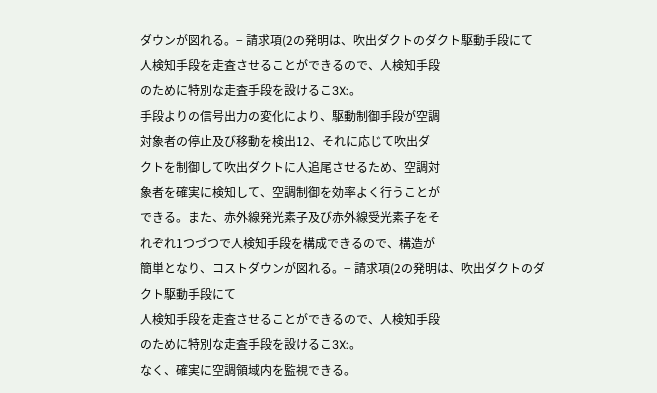ダウンが図れる。− 請求項(2の発明は、吹出ダクトのダクト駆動手段にて
人検知手段を走査させることができるので、人検知手段
のために特別な走査手段を設けるこ3X:。
手段よりの信号出力の変化により、駆動制御手段が空調
対象者の停止及び移動を検出12、それに応じて吹出ダ
クトを制御して吹出ダクトに人追尾させるため、空調対
象者を確実に検知して、空調制御を効率よく行うことが
できる。また、赤外線発光素子及び赤外線受光素子をそ
れぞれ1つづつで人検知手段を構成できるので、構造が
簡単となり、コストダウンが図れる。− 請求項(2の発明は、吹出ダクトのダクト駆動手段にて
人検知手段を走査させることができるので、人検知手段
のために特別な走査手段を設けるこ3X:。
なく、確実に空調領域内を監視できる。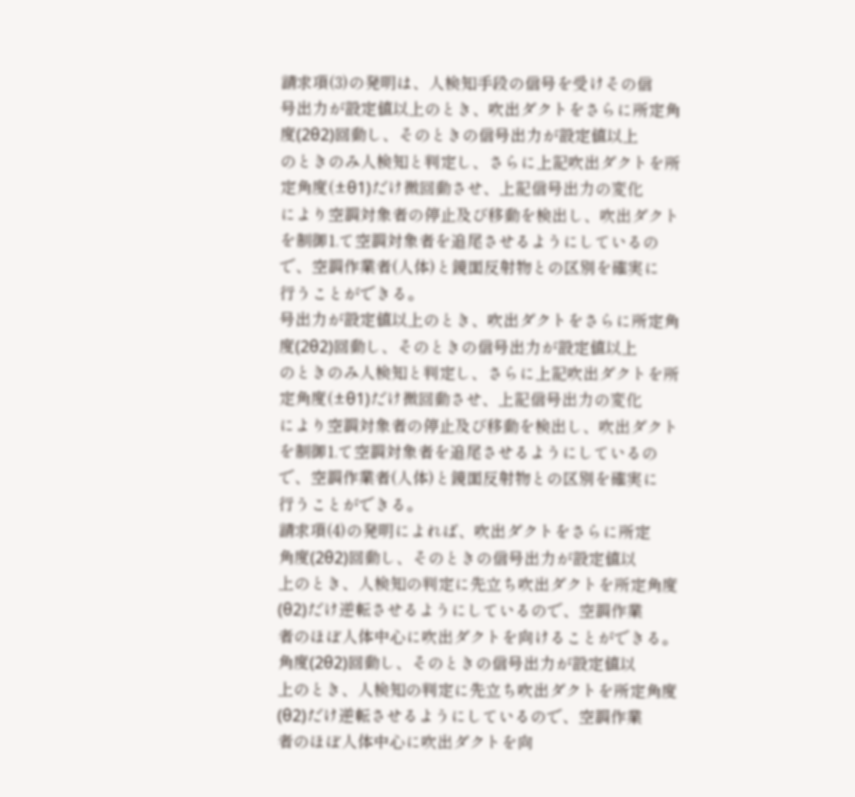請求項(3)の発明は、人検知手段の信号を受けその信
号出力が設定値以上のとき、吹出ダクトをさらに所定角
度(2θ2)回動し、そのときの信号出力が設定値以上
のときのみ人検知と判定し、さらに上記吹出ダクトを所
定角度(±θ1)だけ微回動させ、上記信号出力の変化
により空調対象者の停止及び移動を検出し、吹出ダクト
を制御1.て空調対象者を追尾させるようにしているの
で、空調作業者(人体)と鏡面反射物との区別を確実に
行うことができる。
号出力が設定値以上のとき、吹出ダクトをさらに所定角
度(2θ2)回動し、そのときの信号出力が設定値以上
のときのみ人検知と判定し、さらに上記吹出ダクトを所
定角度(±θ1)だけ微回動させ、上記信号出力の変化
により空調対象者の停止及び移動を検出し、吹出ダクト
を制御1.て空調対象者を追尾させるようにしているの
で、空調作業者(人体)と鏡面反射物との区別を確実に
行うことができる。
請求項(4)の発明によれば、吹出ダクトをさらに所定
角度(2θ2)回動し、そのときの信号出力が設定値以
上のとき、人検知の判定に先立ち吹出ダクトを所定角度
(θ2)だけ逆転させるようにしているので、空調作業
者のほぼ人体中心に吹出ダクトを向けることができる。
角度(2θ2)回動し、そのときの信号出力が設定値以
上のとき、人検知の判定に先立ち吹出ダクトを所定角度
(θ2)だけ逆転させるようにしているので、空調作業
者のほぼ人体中心に吹出ダクトを向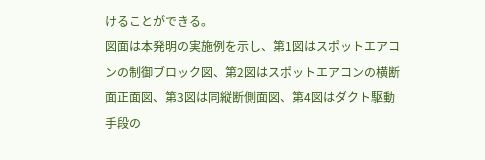けることができる。
図面は本発明の実施例を示し、第1図はスポットエアコ
ンの制御ブロック図、第2図はスポットエアコンの横断
面正面図、第3図は同縦断側面図、第4図はダクト駆動
手段の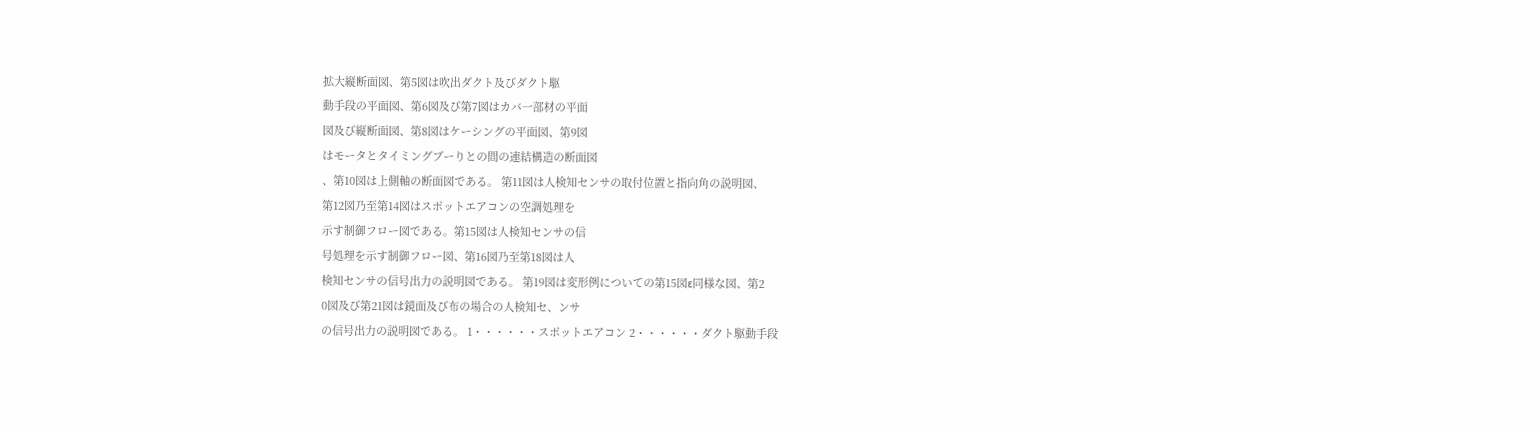拡大縦断面図、第5図は吹出ダクト及びダクト駆
動手段の平面図、第6図及び第7図はカバ一部材の平面
図及び縦断面図、第8図はケーシングの平面図、第9図
はモータとタイミングブーりとの間の連結構造の断面図
、第10図は上側軸の断面図である。 第11図は人検知センサの取付位置と指向角の説明図、
第12図乃至第14図はスポットエアコンの空調処理を
示す制御フロー図である。第15図は人検知センサの信
号処理を示す制御フロー図、第16図乃至第18図は人
検知センサの信号出力の説明図である。 第19図は変形例についての第15図ε同様な図、第2
0図及び第21図は鏡面及び布の場合の人検知セ、ンサ
の信号出力の説明図である。 1・・・・・・スポットエアコン 2・・・・・・ダクト駆動手段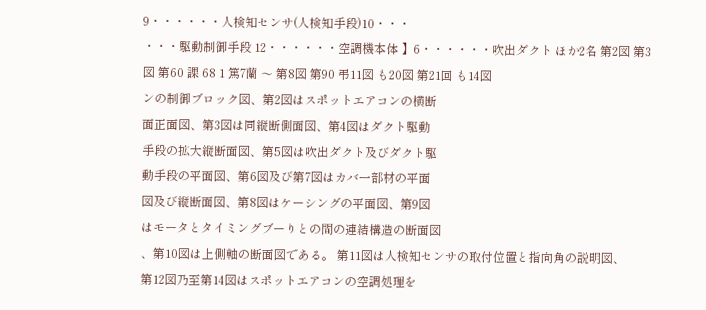9・・・・・・人検知センサ(人検知手段)10・・・
・・・駆動制御手段 12・・・・・・空調機本体 】6・・・・・・吹出ダクト ほか2名 第2図 第3図 第60 課 68 1 篤7蘭 〜 第8図 第90 弔11図 も20図 第21回 も14図
ンの制御ブロック図、第2図はスポットエアコンの横断
面正面図、第3図は同縦断側面図、第4図はダクト駆動
手段の拡大縦断面図、第5図は吹出ダクト及びダクト駆
動手段の平面図、第6図及び第7図はカバ一部材の平面
図及び縦断面図、第8図はケーシングの平面図、第9図
はモータとタイミングブーりとの間の連結構造の断面図
、第10図は上側軸の断面図である。 第11図は人検知センサの取付位置と指向角の説明図、
第12図乃至第14図はスポットエアコンの空調処理を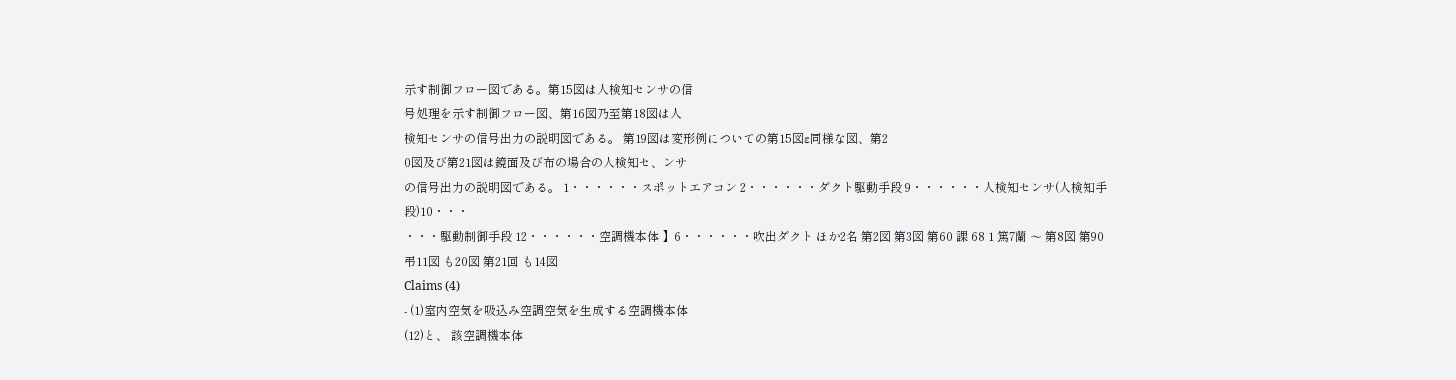示す制御フロー図である。第15図は人検知センサの信
号処理を示す制御フロー図、第16図乃至第18図は人
検知センサの信号出力の説明図である。 第19図は変形例についての第15図ε同様な図、第2
0図及び第21図は鏡面及び布の場合の人検知セ、ンサ
の信号出力の説明図である。 1・・・・・・スポットエアコン 2・・・・・・ダクト駆動手段 9・・・・・・人検知センサ(人検知手段)10・・・
・・・駆動制御手段 12・・・・・・空調機本体 】6・・・・・・吹出ダクト ほか2名 第2図 第3図 第60 課 68 1 篤7蘭 〜 第8図 第90 弔11図 も20図 第21回 も14図
Claims (4)
- (1)室内空気を吸込み空調空気を生成する空調機本体
(12)と、 該空調機本体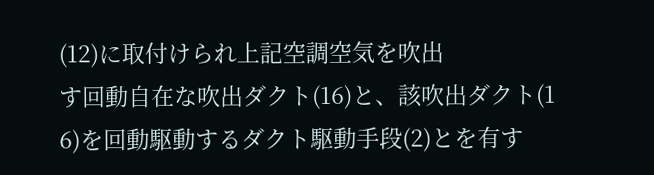(12)に取付けられ上記空調空気を吹出
す回動自在な吹出ダクト(16)と、該吹出ダクト(1
6)を回動駆動するダクト駆動手段(2)とを有す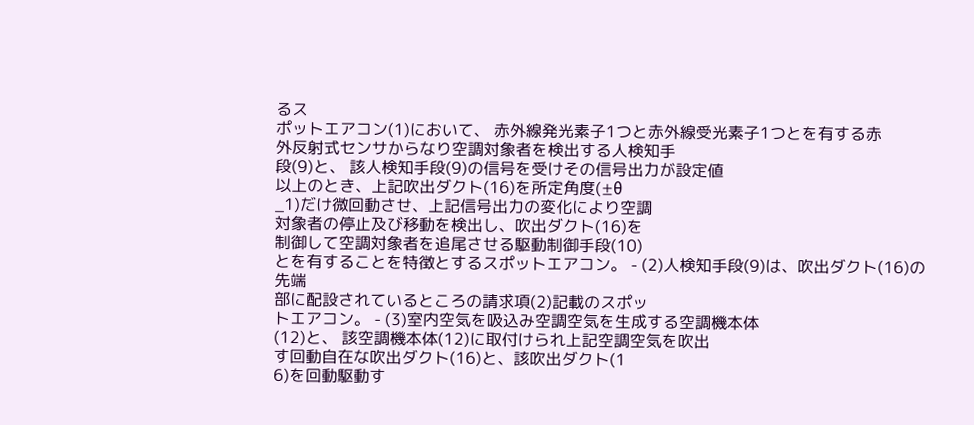るス
ポットエアコン(1)において、 赤外線発光素子1つと赤外線受光素子1つとを有する赤
外反射式センサからなり空調対象者を検出する人検知手
段(9)と、 該人検知手段(9)の信号を受けその信号出力が設定値
以上のとき、上記吹出ダクト(16)を所定角度(±θ
_1)だけ微回動させ、上記信号出力の変化により空調
対象者の停止及び移動を検出し、吹出ダクト(16)を
制御して空調対象者を追尾させる駆動制御手段(10)
とを有することを特徴とするスポットエアコン。 - (2)人検知手段(9)は、吹出ダクト(16)の先端
部に配設されているところの請求項(2)記載のスポッ
トエアコン。 - (3)室内空気を吸込み空調空気を生成する空調機本体
(12)と、 該空調機本体(12)に取付けられ上記空調空気を吹出
す回動自在な吹出ダクト(16)と、該吹出ダクト(1
6)を回動駆動す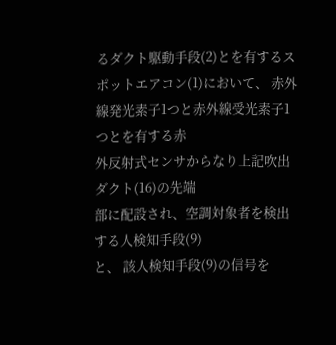るダクト駆動手段(2)とを有するス
ポットエアコン(1)において、 赤外線発光素子1つと赤外線受光素子1つとを有する赤
外反射式センサからなり上記吹出ダクト(16)の先端
部に配設され、空調対象者を検出する人検知手段(9)
と、 該人検知手段(9)の信号を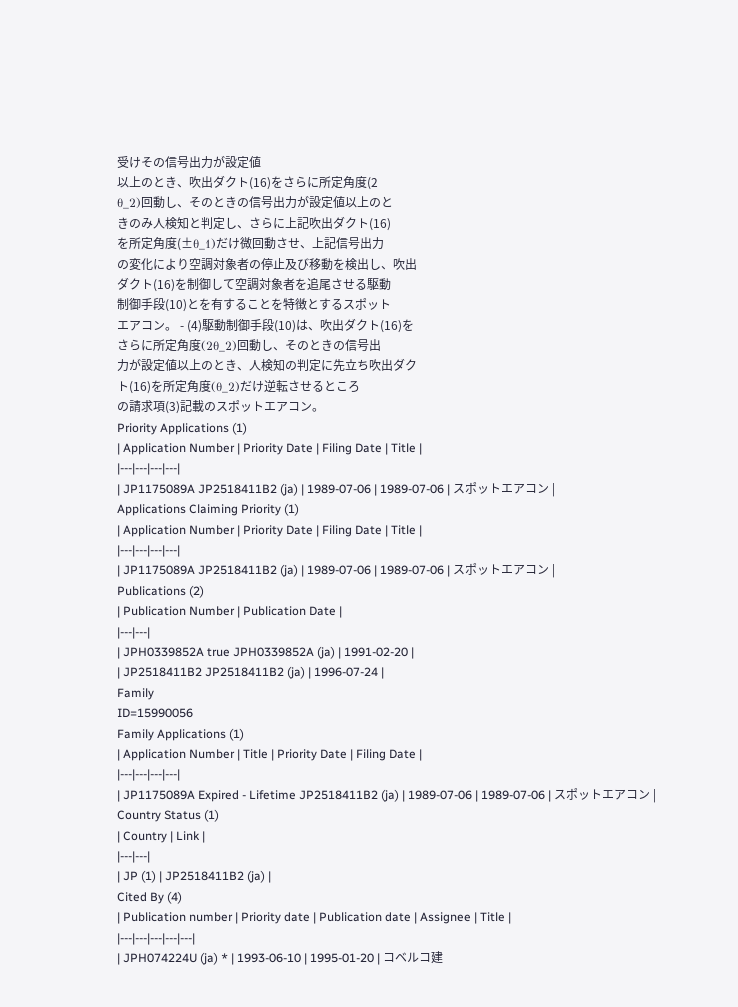受けその信号出力が設定値
以上のとき、吹出ダクト(16)をさらに所定角度(2
θ_2)回動し、そのときの信号出力が設定値以上のと
きのみ人検知と判定し、さらに上記吹出ダクト(16)
を所定角度(±θ_1)だけ微回動させ、上記信号出力
の変化により空調対象者の停止及び移動を検出し、吹出
ダクト(16)を制御して空調対象者を追尾させる駆動
制御手段(10)とを有することを特徴とするスポット
エアコン。 - (4)駆動制御手段(10)は、吹出ダクト(16)を
さらに所定角度(2θ_2)回動し、そのときの信号出
力が設定値以上のとき、人検知の判定に先立ち吹出ダク
ト(16)を所定角度(θ_2)だけ逆転させるところ
の請求項(3)記載のスポットエアコン。
Priority Applications (1)
| Application Number | Priority Date | Filing Date | Title |
|---|---|---|---|
| JP1175089A JP2518411B2 (ja) | 1989-07-06 | 1989-07-06 | スポットエアコン |
Applications Claiming Priority (1)
| Application Number | Priority Date | Filing Date | Title |
|---|---|---|---|
| JP1175089A JP2518411B2 (ja) | 1989-07-06 | 1989-07-06 | スポットエアコン |
Publications (2)
| Publication Number | Publication Date |
|---|---|
| JPH0339852A true JPH0339852A (ja) | 1991-02-20 |
| JP2518411B2 JP2518411B2 (ja) | 1996-07-24 |
Family
ID=15990056
Family Applications (1)
| Application Number | Title | Priority Date | Filing Date |
|---|---|---|---|
| JP1175089A Expired - Lifetime JP2518411B2 (ja) | 1989-07-06 | 1989-07-06 | スポットエアコン |
Country Status (1)
| Country | Link |
|---|---|
| JP (1) | JP2518411B2 (ja) |
Cited By (4)
| Publication number | Priority date | Publication date | Assignee | Title |
|---|---|---|---|---|
| JPH074224U (ja) * | 1993-06-10 | 1995-01-20 | コベルコ建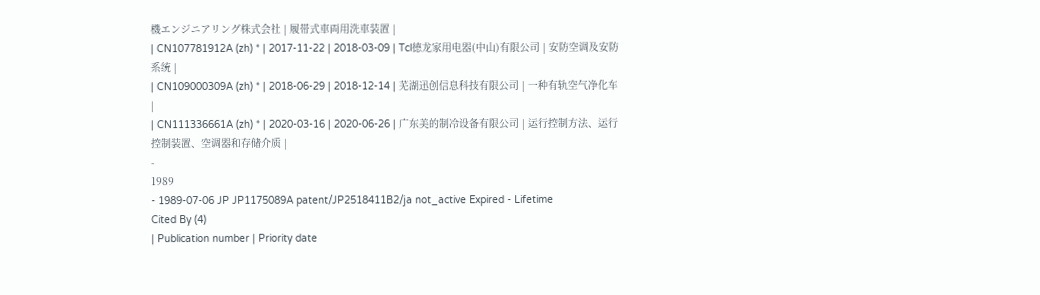機エンジニアリング株式会社 | 履帯式車両用洗車装置 |
| CN107781912A (zh) * | 2017-11-22 | 2018-03-09 | Tcl德龙家用电器(中山)有限公司 | 安防空调及安防系统 |
| CN109000309A (zh) * | 2018-06-29 | 2018-12-14 | 芜湖迅创信息科技有限公司 | 一种有轨空气净化车 |
| CN111336661A (zh) * | 2020-03-16 | 2020-06-26 | 广东美的制冷设备有限公司 | 运行控制方法、运行控制装置、空调器和存储介质 |
-
1989
- 1989-07-06 JP JP1175089A patent/JP2518411B2/ja not_active Expired - Lifetime
Cited By (4)
| Publication number | Priority date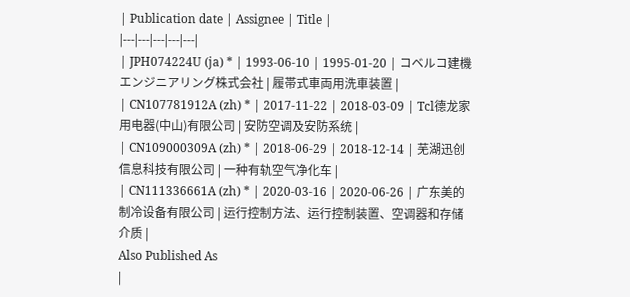| Publication date | Assignee | Title |
|---|---|---|---|---|
| JPH074224U (ja) * | 1993-06-10 | 1995-01-20 | コベルコ建機エンジニアリング株式会社 | 履帯式車両用洗車装置 |
| CN107781912A (zh) * | 2017-11-22 | 2018-03-09 | Tcl德龙家用电器(中山)有限公司 | 安防空调及安防系统 |
| CN109000309A (zh) * | 2018-06-29 | 2018-12-14 | 芜湖迅创信息科技有限公司 | 一种有轨空气净化车 |
| CN111336661A (zh) * | 2020-03-16 | 2020-06-26 | 广东美的制冷设备有限公司 | 运行控制方法、运行控制装置、空调器和存储介质 |
Also Published As
|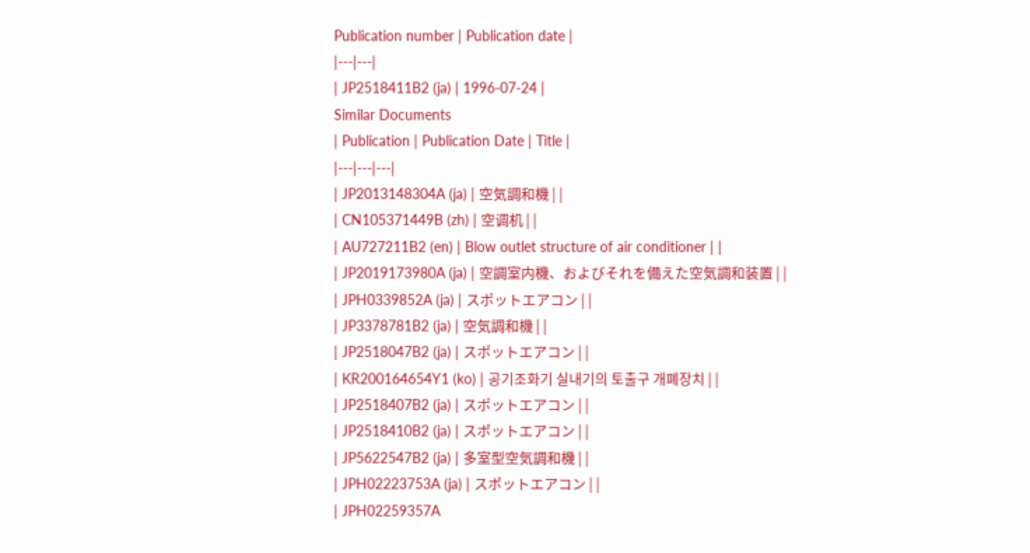Publication number | Publication date |
|---|---|
| JP2518411B2 (ja) | 1996-07-24 |
Similar Documents
| Publication | Publication Date | Title |
|---|---|---|
| JP2013148304A (ja) | 空気調和機 | |
| CN105371449B (zh) | 空调机 | |
| AU727211B2 (en) | Blow outlet structure of air conditioner | |
| JP2019173980A (ja) | 空調室内機、およびそれを備えた空気調和装置 | |
| JPH0339852A (ja) | スポットエアコン | |
| JP3378781B2 (ja) | 空気調和機 | |
| JP2518047B2 (ja) | スポットエアコン | |
| KR200164654Y1 (ko) | 공기조화기 실내기의 토출구 개폐장치 | |
| JP2518407B2 (ja) | スポットエアコン | |
| JP2518410B2 (ja) | スポットエアコン | |
| JP5622547B2 (ja) | 多室型空気調和機 | |
| JPH02223753A (ja) | スポットエアコン | |
| JPH02259357A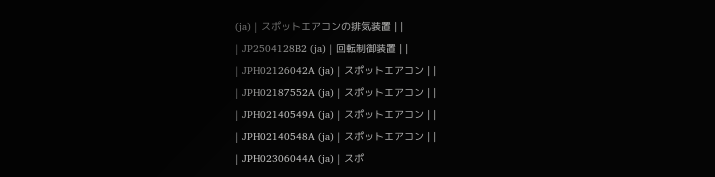(ja) | スポットエアコンの排気装置 | |
| JP2504128B2 (ja) | 回転制御装置 | |
| JPH02126042A (ja) | スポットエアコン | |
| JPH02187552A (ja) | スポットエアコン | |
| JPH02140549A (ja) | スポットエアコン | |
| JPH02140548A (ja) | スポットエアコン | |
| JPH02306044A (ja) | スポ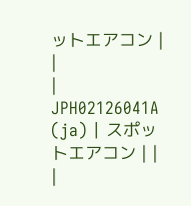ットエアコン | |
| JPH02126041A (ja) | スポットエアコン | |
|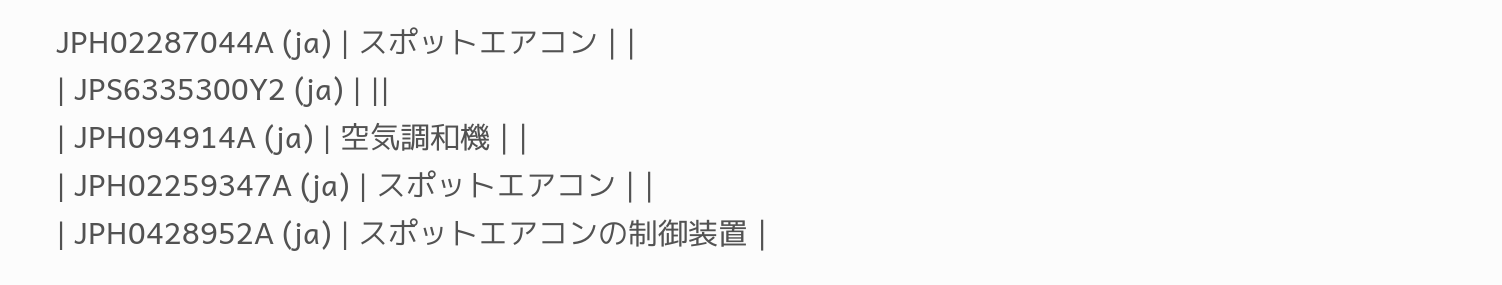JPH02287044A (ja) | スポットエアコン | |
| JPS6335300Y2 (ja) | ||
| JPH094914A (ja) | 空気調和機 | |
| JPH02259347A (ja) | スポットエアコン | |
| JPH0428952A (ja) | スポットエアコンの制御装置 |